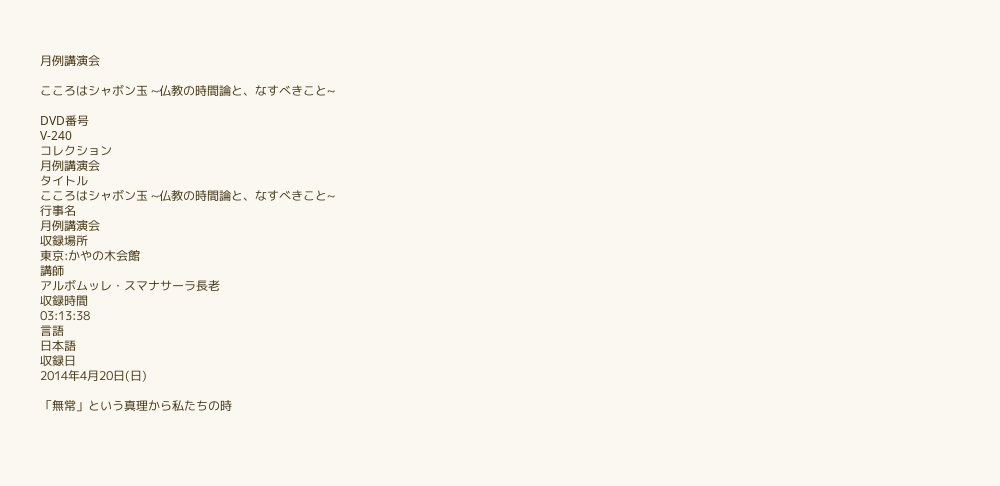月例講演会

こころはシャボン玉 ~仏教の時間論と、なすべきこと~

DVD番号
V-240
コレクション
月例講演会
タイトル
こころはシャボン玉 ~仏教の時間論と、なすべきこと~
行事名
月例講演会
収録場所
東京:かやの木会館
講師
アルボムッレ・スマナサーラ長老
収録時間
03:13:38
言語
日本語
収録日
2014年4月20日(日)

「無常」という真理から私たちの時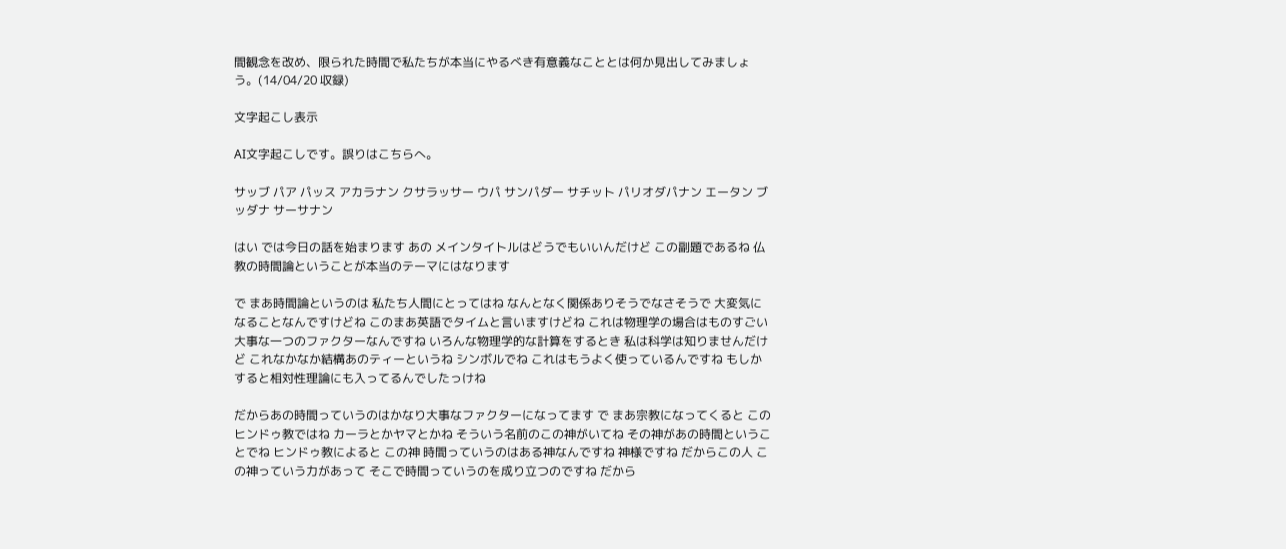間観念を改め、限られた時間で私たちが本当にやるべき有意義なこととは何か見出してみましょう。(14/04/20 収録)

文字起こし表示

AI文字起こしです。誤りはこちらへ。

サッブ パア パッス アカラナン クサラッサー ウパ サンパダー サチット パリオダパナン エータン ブッダナ サーサナン

はい では今日の話を始まります あの メインタイトルはどうでもいいんだけど この副題であるね 仏教の時間論ということが本当のテーマにはなります

で まあ時間論というのは 私たち人間にとってはね なんとなく関係ありそうでなさそうで 大変気になることなんですけどね このまあ英語でタイムと言いますけどね これは物理学の場合はものすごい大事な一つのファクターなんですね いろんな物理学的な計算をするとき 私は科学は知りませんだけど これなかなか結構あのティーというね シンボルでね これはもうよく使っているんですね もしかすると相対性理論にも入ってるんでしたっけね

だからあの時間っていうのはかなり大事なファクターになってます で まあ宗教になってくると このヒンドゥ教ではね カーラとかヤマとかね そういう名前のこの神がいてね その神があの時間ということでね ヒンドゥ教によると この神 時間っていうのはある神なんですね 神様ですね だからこの人 この神っていう力があって そこで時間っていうのを成り立つのですね だから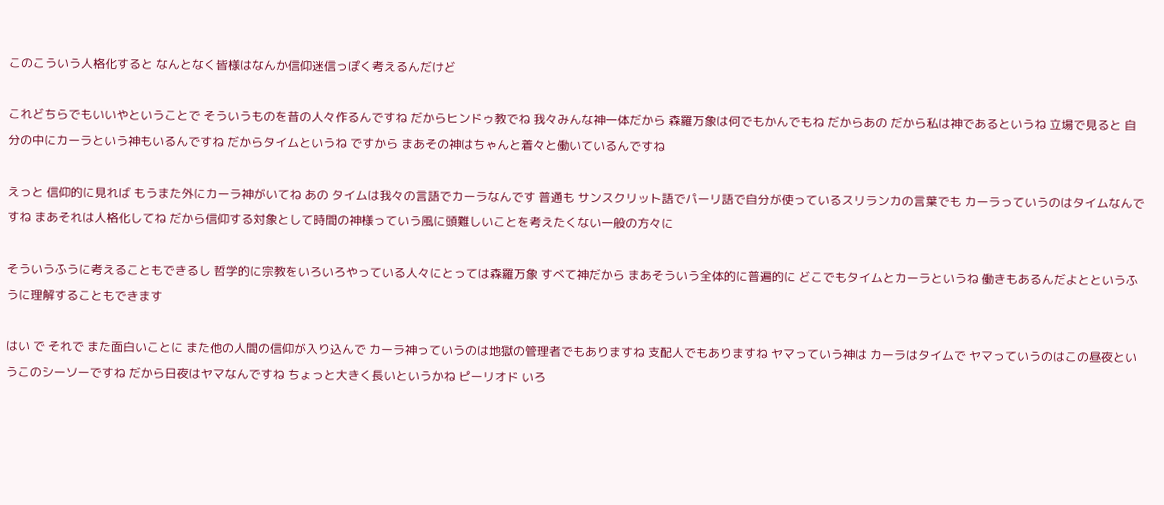このこういう人格化すると なんとなく皆様はなんか信仰迷信っぽく考えるんだけど

これどちらでもいいやということで そういうものを昔の人々作るんですね だからヒンドゥ教でね 我々みんな神一体だから 森羅万象は何でもかんでもね だからあの だから私は神であるというね 立場で見ると 自分の中にカーラという神もいるんですね だからタイムというね ですから まあその神はちゃんと着々と働いているんですね

えっと 信仰的に見れば もうまた外にカーラ神がいてね あの タイムは我々の言語でカーラなんです 普通も サンスクリット語でパーリ語で自分が使っているスリランカの言葉でも カーラっていうのはタイムなんですね まあそれは人格化してね だから信仰する対象として時間の神様っていう風に頭難しいことを考えたくない一般の方々に

そういうふうに考えることもできるし 哲学的に宗教をいろいろやっている人々にとっては森羅万象 すべて神だから まあそういう全体的に普遍的に どこでもタイムとカーラというね 働きもあるんだよとというふうに理解することもできます

はい で それで また面白いことに また他の人間の信仰が入り込んで カーラ神っていうのは地獄の管理者でもありますね 支配人でもありますね ヤマっていう神は カーラはタイムで ヤマっていうのはこの昼夜というこのシーソーですね だから日夜はヤマなんですね ちょっと大きく長いというかね ピーリオド いろ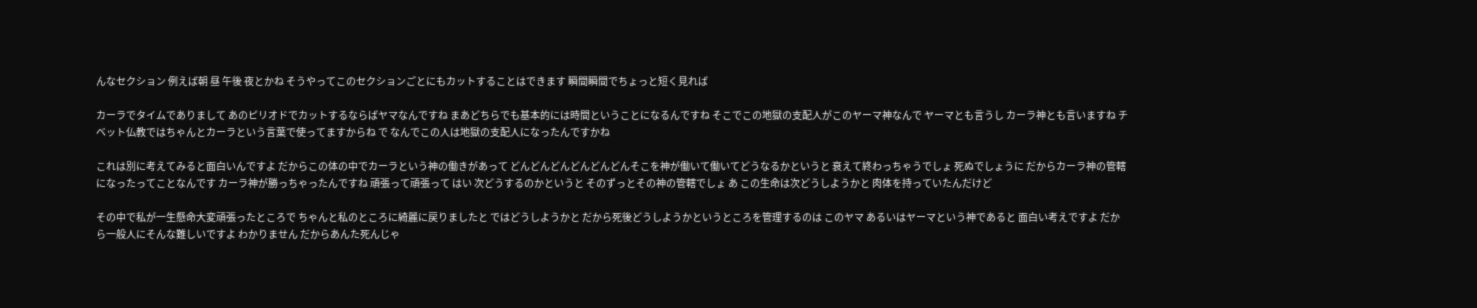んなセクション 例えば朝 昼 午後 夜とかね そうやってこのセクションごとにもカットすることはできます 瞬間瞬間でちょっと短く見れば

カーラでタイムでありまして あのピリオドでカットするならばヤマなんですね まあどちらでも基本的には時間ということになるんですね そこでこの地獄の支配人がこのヤーマ神なんで ヤーマとも言うし カーラ神とも言いますね チベット仏教ではちゃんとカーラという言葉で使ってますからね で なんでこの人は地獄の支配人になったんですかね

これは別に考えてみると面白いんですよ だからこの体の中でカーラという神の働きがあって どんどんどんどんどんどんそこを神が働いて働いてどうなるかというと 衰えて終わっちゃうでしょ 死ぬでしょうに だからカーラ神の管轄になったってことなんです カーラ神が勝っちゃったんですね 頑張って頑張って はい 次どうするのかというと そのずっとその神の管轄でしょ あ この生命は次どうしようかと 肉体を持っていたんだけど

その中で私が一生懸命大変頑張ったところで ちゃんと私のところに綺麗に戻りましたと ではどうしようかと だから死後どうしようかというところを管理するのは このヤマ あるいはヤーマという神であると 面白い考えですよ だから一般人にそんな難しいですよ わかりません だからあんた死んじゃ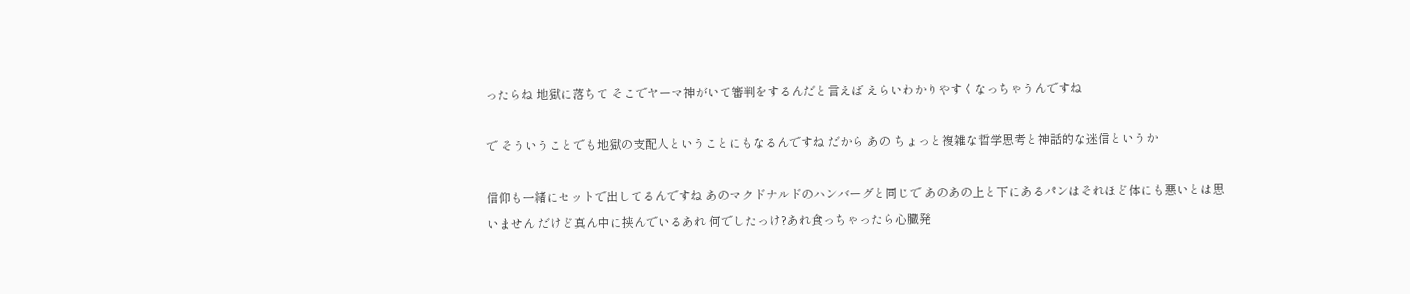ったらね 地獄に落ちて そこでヤーマ神がいて審判をするんだと言えば えらいわかりやすくなっちゃうんですね

で そういうことでも地獄の支配人ということにもなるんですね だから あの ちょっと複雑な哲学思考と神話的な迷信というか

信仰も一緒にセットで出してるんですね あのマクドナルドのハンバーグと同じで あのあの上と下にあるパンはそれほど体にも悪いとは思いません だけど真ん中に挟んでいるあれ 何でしたっけ?あれ食っちゃったら心臓発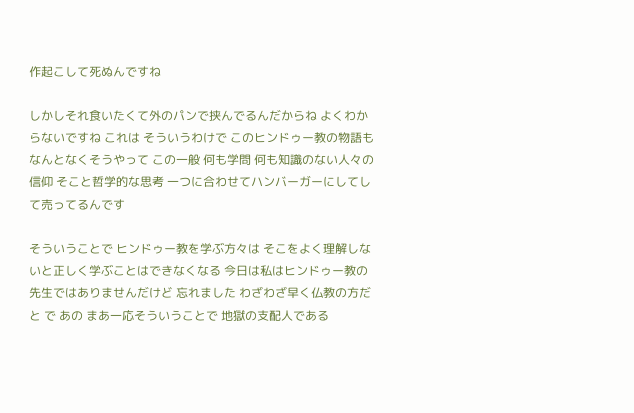作起こして死ぬんですね

しかしそれ食いたくて外のパンで挟んでるんだからね よくわからないですね これは そういうわけで このヒンドゥー教の物語も なんとなくそうやって この一般 何も学問 何も知識のない人々の信仰 そこと哲学的な思考 一つに合わせてハンバーガーにしてして売ってるんです

そういうことで ヒンドゥー教を学ぶ方々は そこをよく理解しないと正しく学ぶことはできなくなる 今日は私はヒンドゥー教の先生ではありませんだけど 忘れました わざわざ早く仏教の方だと で あの まあ一応そういうことで 地獄の支配人である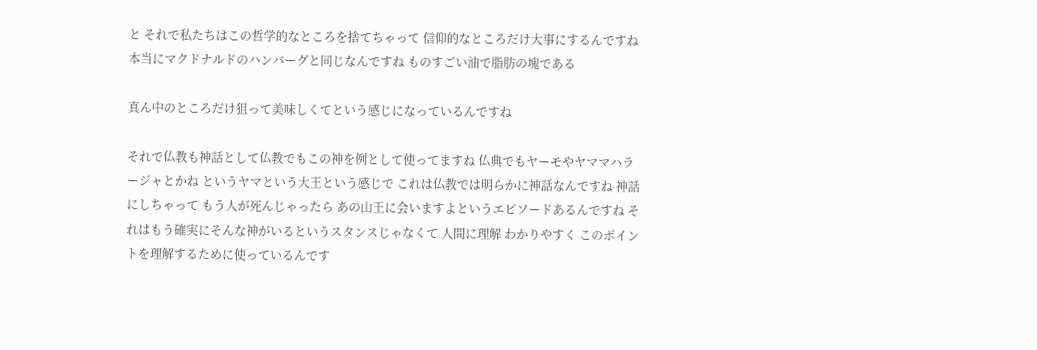と それで私たちはこの哲学的なところを捨てちゃって 信仰的なところだけ大事にするんですね 本当にマクドナルドのハンバーグと同じなんですね ものすごい油で脂肪の塊である

真ん中のところだけ狙って美味しくてという感じになっているんですね

それで仏教も神話として仏教でもこの神を例として使ってますね 仏典でもヤーモやヤママハラージャとかね というヤマという大王という感じで これは仏教では明らかに神話なんですね 神話にしちゃって もう人が死んじゃったら あの山王に会いますよというエピソードあるんですね それはもう確実にそんな神がいるというスタンスじゃなくて 人間に理解 わかりやすく このポイントを理解するために使っているんです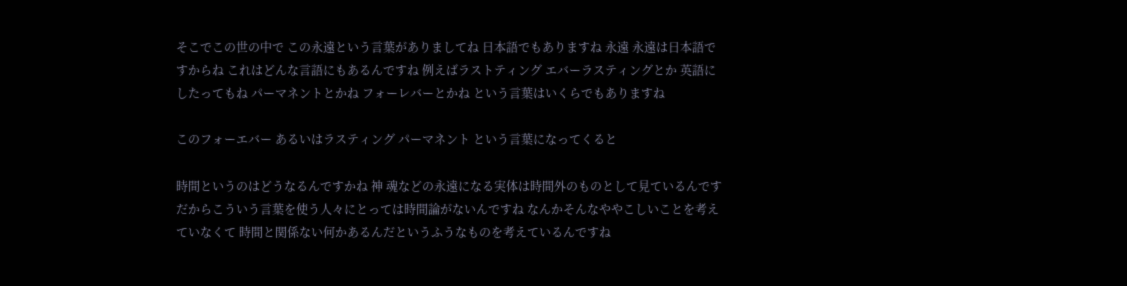そこでこの世の中で この永遠という言葉がありましてね 日本語でもありますね 永遠 永遠は日本語ですからね これはどんな言語にもあるんですね 例えばラストティング エバーラスティングとか 英語にしたってもね パーマネントとかね フォーレバーとかね という言葉はいくらでもありますね

このフォーエバー あるいはラスティング パーマネント という言葉になってくると

時間というのはどうなるんですかね 神 魂などの永遠になる実体は時間外のものとして見ているんです だからこういう言葉を使う人々にとっては時間論がないんですね なんかそんなややこしいことを考えていなくて 時間と関係ない何かあるんだというふうなものを考えているんですね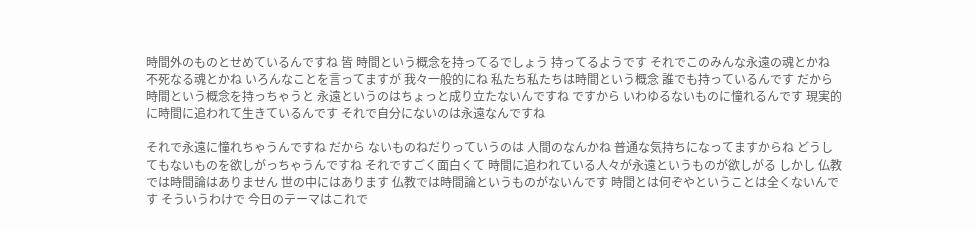時間外のものとせめているんですね 皆 時間という概念を持ってるでしょう 持ってるようです それでこのみんな永遠の魂とかね 不死なる魂とかね いろんなことを言ってますが 我々一般的にね 私たち私たちは時間という概念 誰でも持っているんです だから時間という概念を持っちゃうと 永遠というのはちょっと成り立たないんですね ですから いわゆるないものに憧れるんです 現実的に時間に追われて生きているんです それで自分にないのは永遠なんですね

それで永遠に憧れちゃうんですね だから ないものねだりっていうのは 人間のなんかね 普通な気持ちになってますからね どうしてもないものを欲しがっちゃうんですね それですごく面白くて 時間に追われている人々が永遠というものが欲しがる しかし 仏教では時間論はありません 世の中にはあります 仏教では時間論というものがないんです 時間とは何ぞやということは全くないんです そういうわけで 今日のテーマはこれで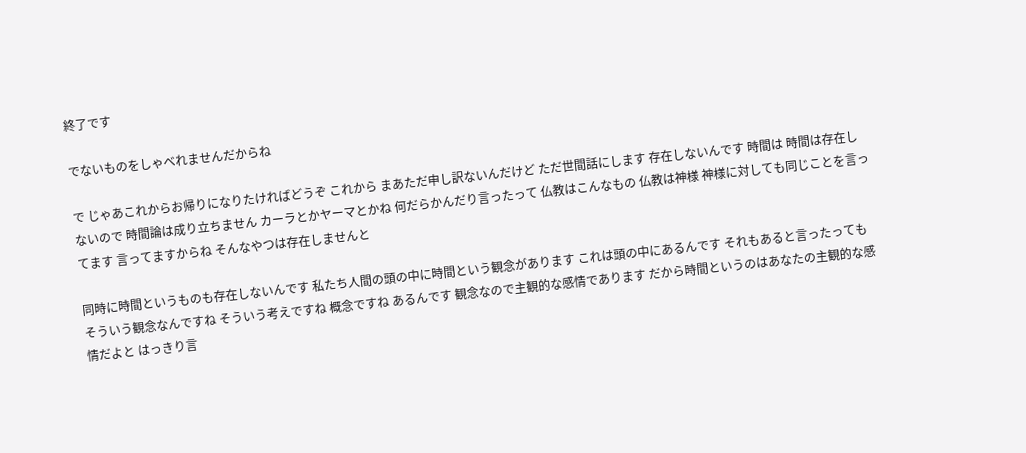終了です

でないものをしゃべれませんだからね

で じゃあこれからお帰りになりたければどうぞ これから まあただ申し訳ないんだけど ただ世間話にします 存在しないんです 時間は 時間は存在しないので 時間論は成り立ちません カーラとかヤーマとかね 何だらかんだり言ったって 仏教はこんなもの 仏教は神様 神様に対しても同じことを言ってます 言ってますからね そんなやつは存在しませんと

同時に時間というものも存在しないんです 私たち人間の頭の中に時間という観念があります これは頭の中にあるんです それもあると言ったっても そういう観念なんですね そういう考えですね 概念ですね あるんです 観念なので主観的な感情であります だから時間というのはあなたの主観的な感情だよと はっきり言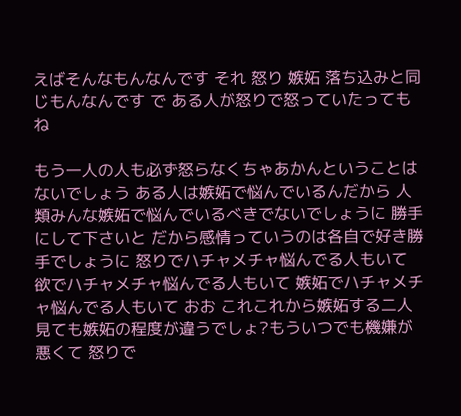えばそんなもんなんです それ 怒り 嫉妬 落ち込みと同じもんなんです で ある人が怒りで怒っていたってもね

もう一人の人も必ず怒らなくちゃあかんということはないでしょう ある人は嫉妬で悩んでいるんだから 人類みんな嫉妬で悩んでいるべきでないでしょうに 勝手にして下さいと だから感情っていうのは各自で好き勝手でしょうに 怒りでハチャメチャ悩んでる人もいて 欲でハチャメチャ悩んでる人もいて 嫉妬でハチャメチャ悩んでる人もいて おお これこれから嫉妬する二人見ても嫉妬の程度が違うでしょ?もういつでも機嫌が悪くて 怒りで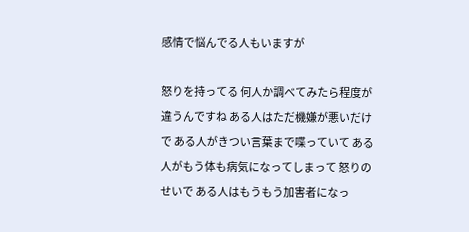感情で悩んでる人もいますが

怒りを持ってる 何人か調べてみたら程度が違うんですね ある人はただ機嫌が悪いだけで ある人がきつい言葉まで喋っていて ある人がもう体も病気になってしまって 怒りのせいで ある人はもうもう加害者になっ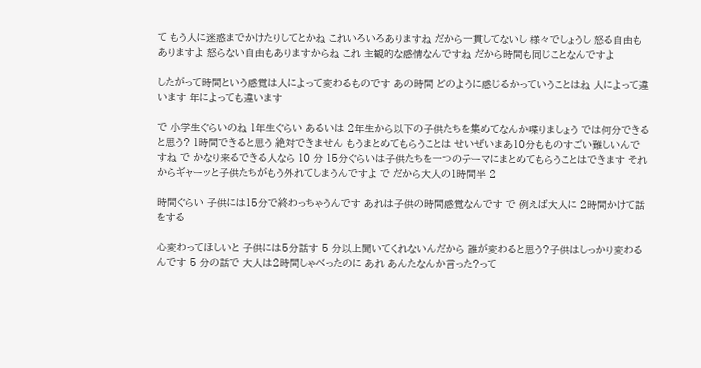て もう人に迷惑までかけたりしてとかね これいろいろありますね だから一貫してないし 様々でしょうし 怒る自由もありますよ 怒らない自由もありますからね これ 主観的な感情なんですね だから時間も同じことなんですよ

したがって時間という感覚は人によって変わるものです あの時間 どのように感じるかっていうことはね 人によって違います 年によっても違います

で 小学生ぐらいのね 1年生ぐらい あるいは 2年生から以下の子供たちを集めてなんか喋りましょう では何分できると思う? 1時間できると思う 絶対できません もうまとめてもらうことは せいぜいまあ10分もものすごい難しいんですね で かなり来るできる人なら 10 分 15分ぐらいは子供たちを一つのテーマにまとめてもらうことはできます それからギャーッと子供たちがもう外れてしまうんですよ で だから大人の1時間半 2

時間ぐらい 子供には15分で終わっちゃうんです あれは子供の時間感覚なんです で 例えば大人に 2時間かけて話をする

心変わってほしいと 子供には5分話す 5 分以上聞いてくれないんだから 誰が変わると思う?子供はしっかり変わるんです 5 分の話で 大人は2時間しゃべったのに あれ あんたなんか言った?って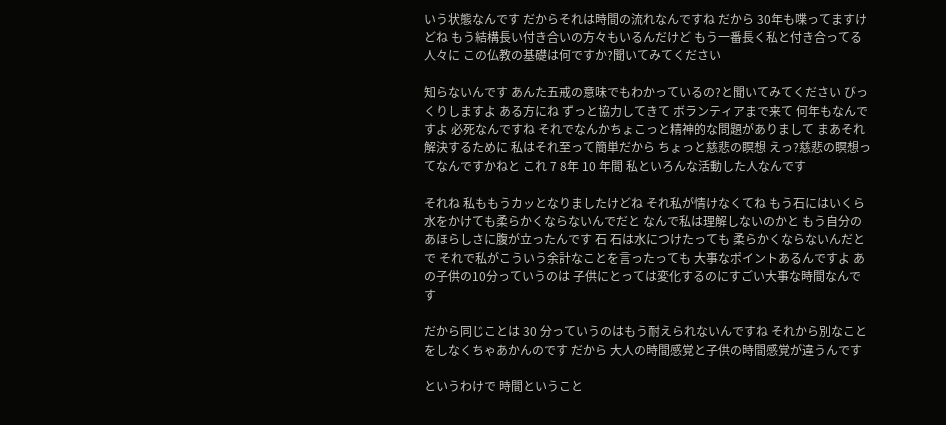いう状態なんです だからそれは時間の流れなんですね だから 30年も喋ってますけどね もう結構長い付き合いの方々もいるんだけど もう一番長く私と付き合ってる人々に この仏教の基礎は何ですか?聞いてみてください

知らないんです あんた五戒の意味でもわかっているの?と聞いてみてください びっくりしますよ ある方にね ずっと協力してきて ボランティアまで来て 何年もなんですよ 必死なんですね それでなんかちょこっと精神的な問題がありまして まあそれ解決するために 私はそれ至って簡単だから ちょっと慈悲の瞑想 えっ?慈悲の瞑想ってなんですかねと これ 7 8年 10 年間 私といろんな活動した人なんです

それね 私ももうカッとなりましたけどね それ私が情けなくてね もう石にはいくら水をかけても柔らかくならないんでだと なんで私は理解しないのかと もう自分のあほらしさに腹が立ったんです 石 石は水につけたっても 柔らかくならないんだと で それで私がこういう余計なことを言ったっても 大事なポイントあるんですよ あの子供の10分っていうのは 子供にとっては変化するのにすごい大事な時間なんです

だから同じことは 30 分っていうのはもう耐えられないんですね それから別なことをしなくちゃあかんのです だから 大人の時間感覚と子供の時間感覚が違うんです

というわけで 時間ということ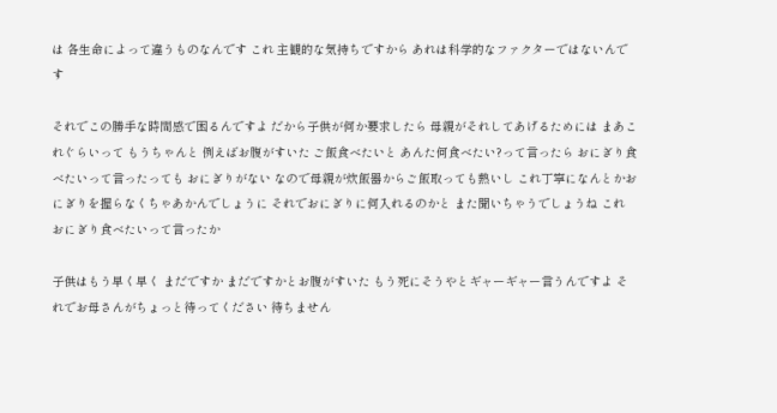は 各生命によって違うものなんです これ 主観的な気持ちですから あれは科学的なファクターではないんです

それでこの勝手な時間感で困るんですよ だから子供が何か要求したら 母親がそれしてあげるためには まあこれぐらいって もうちゃんと 例えばお腹がすいた ご飯食べたいと あんた何食べたい?って言ったら おにぎり食べたいって言ったっても おにぎりがない なので母親が炊飯器からご飯取っても熱いし これ丁寧になんとかおにぎりを握らなくちゃあかんでしょうに それでおにぎりに何入れるのかと また聞いちゃうでしょうね これ おにぎり食べたいって言ったか

子供はもう早く早く まだですか まだですかとお腹がすいた もう死にそうやとギャーギャー言うんですよ それでお母さんがちょっと待ってください 待ちません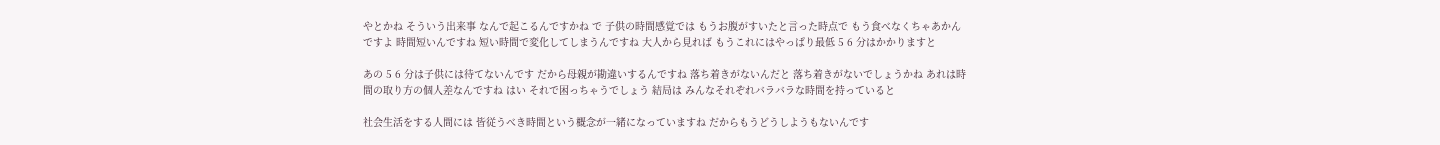やとかね そういう出来事 なんで起こるんですかね で 子供の時間感覚では もうお腹がすいたと言った時点で もう食べなくちゃあかんですよ 時間短いんですね 短い時間で変化してしまうんですね 大人から見れば もうこれにはやっぱり最低 5 6 分はかかりますと

あの 5 6 分は子供には待てないんです だから母親が勘違いするんですね 落ち着きがないんだと 落ち着きがないでしょうかね あれは時間の取り方の個人差なんですね はい それで困っちゃうでしょう 結局は みんなそれぞれバラバラな時間を持っていると

社会生活をする人間には 皆従うべき時間という概念が一緒になっていますね だからもうどうしようもないんです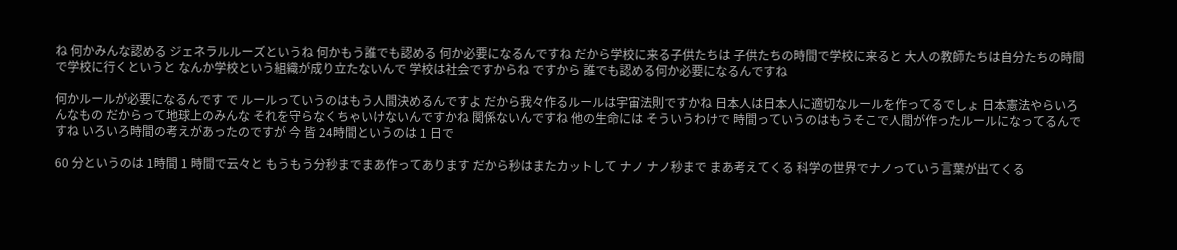ね 何かみんな認める ジェネラルルーズというね 何かもう誰でも認める 何か必要になるんですね だから学校に来る子供たちは 子供たちの時間で学校に来ると 大人の教師たちは自分たちの時間で学校に行くというと なんか学校という組織が成り立たないんで 学校は社会ですからね ですから 誰でも認める何か必要になるんですね

何かルールが必要になるんです で ルールっていうのはもう人間決めるんですよ だから我々作るルールは宇宙法則ですかね 日本人は日本人に適切なルールを作ってるでしょ 日本憲法やらいろんなもの だからって地球上のみんな それを守らなくちゃいけないんですかね 関係ないんですね 他の生命には そういうわけで 時間っていうのはもうそこで人間が作ったルールになってるんですね いろいろ時間の考えがあったのですが 今 皆 24時間というのは 1 日で

60 分というのは 1時間 1 時間で云々と もうもう分秒までまあ作ってあります だから秒はまたカットして ナノ ナノ秒まで まあ考えてくる 科学の世界でナノっていう言葉が出てくる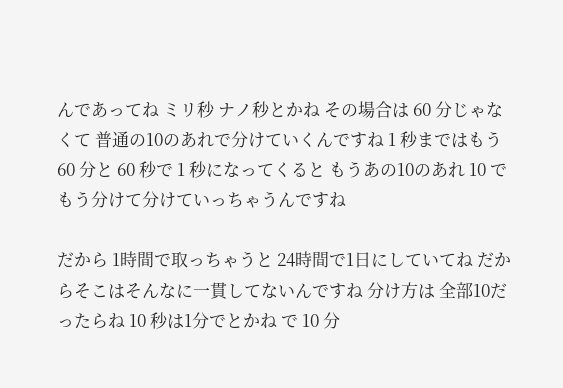んであってね ミリ秒 ナノ秒とかね その場合は 60 分じゃなくて 普通の10のあれで分けていくんですね 1 秒まではもう 60 分と 60 秒で 1 秒になってくると もうあの10のあれ 10 でもう分けて分けていっちゃうんですね

だから 1時間で取っちゃうと 24時間で1日にしていてね だからそこはそんなに一貫してないんですね 分け方は 全部10だったらね 10 秒は1分でとかね で 10 分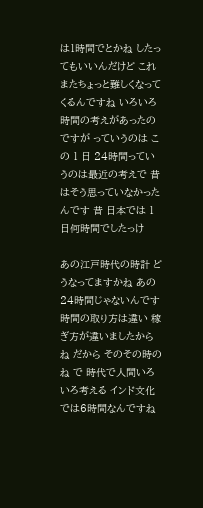は1時間でとかね したってもいいんだけど これまたちょっと難しくなってくるんですね いろいろ時間の考えがあったのですが っていうのは この 1 日 24時間っていうのは最近の考えで 昔はそう思っていなかったんです 昔 日本では 1 日何時間でしたっけ

あの江戸時代の時計 どうなってますかね あの 24時間じゃないんです 時間の取り方は違い 稼ぎ方が違いましたからね だから そのその時のね で 時代で人間いろいろ考える インド文化では6時間なんですね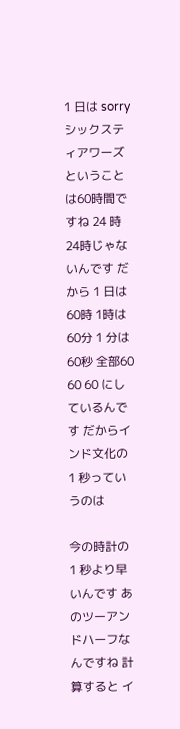1 日は sorry シックスティアワーズ ということは60時間ですね 24 時 24時じゃないんです だから 1 日は60時 1時は60分 1 分は60秒 全部60 60 60 にしているんです だからインド文化の 1 秒っていうのは

今の時計の 1 秒より早いんです あのツーアンドハーフなんですね 計算すると イ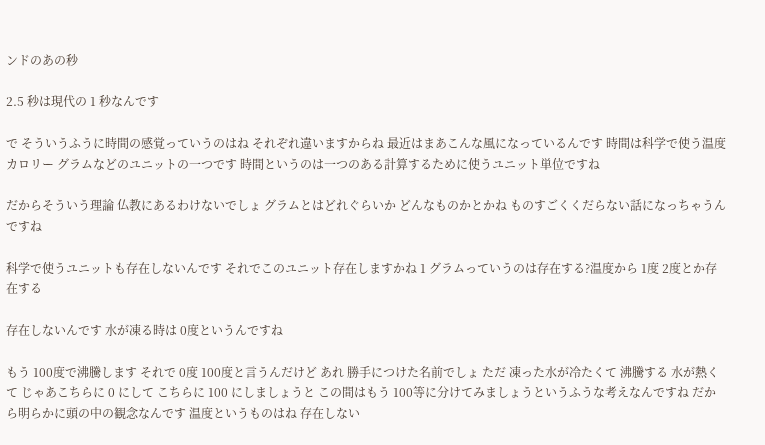ンドのあの秒

2.5 秒は現代の 1 秒なんです

で そういうふうに時間の感覚っていうのはね それぞれ違いますからね 最近はまあこんな風になっているんです 時間は科学で使う温度 カロリー グラムなどのユニットの一つです 時間というのは一つのある計算するために使うユニット単位ですね

だからそういう理論 仏教にあるわけないでしょ グラムとはどれぐらいか どんなものかとかね ものすごくくだらない話になっちゃうんですね

科学で使うユニットも存在しないんです それでこのユニット存在しますかね 1 グラムっていうのは存在する?温度から 1度 2度とか存在する

存在しないんです 水が凍る時は 0度というんですね

もう 100度で沸騰します それで 0度 100度と言うんだけど あれ 勝手につけた名前でしょ ただ 凍った水が冷たくて 沸騰する 水が熱くて じゃあこちらに 0 にして こちらに 100 にしましょうと この間はもう 100等に分けてみましょうというふうな考えなんですね だから明らかに頭の中の観念なんです 温度というものはね 存在しない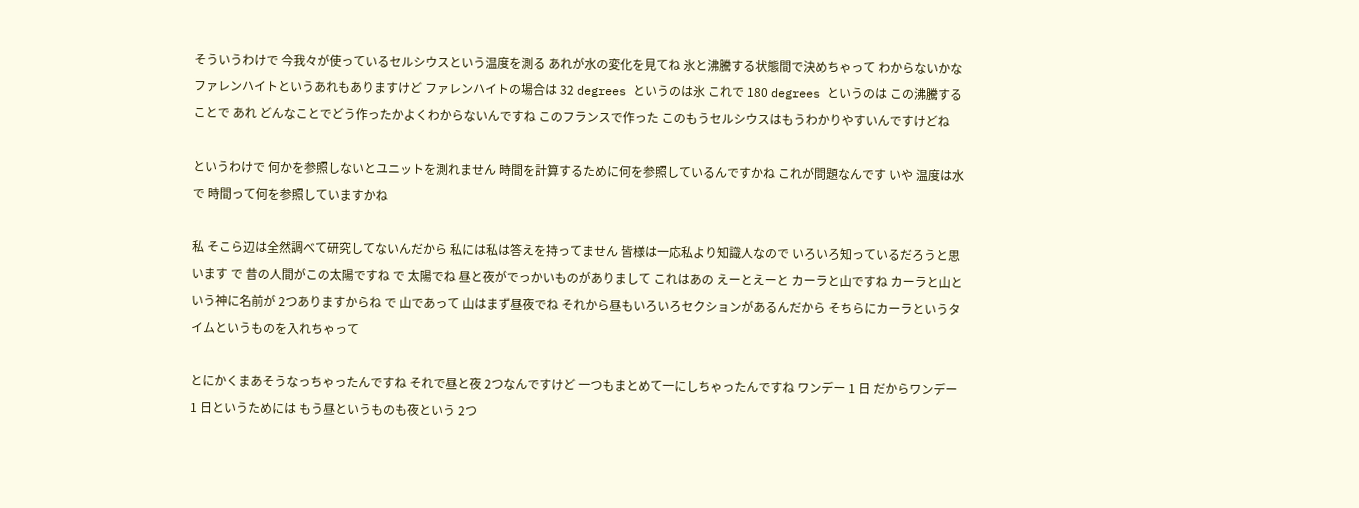そういうわけで 今我々が使っているセルシウスという温度を測る あれが水の変化を見てね 氷と沸騰する状態間で決めちゃって わからないかな ファレンハイトというあれもありますけど ファレンハイトの場合は 32 degrees というのは氷 これで 180 degrees というのは この沸騰することで あれ どんなことでどう作ったかよくわからないんですね このフランスで作った このもうセルシウスはもうわかりやすいんですけどね

というわけで 何かを参照しないとユニットを測れません 時間を計算するために何を参照しているんですかね これが問題なんです いや 温度は水で 時間って何を参照していますかね

私 そこら辺は全然調べて研究してないんだから 私には私は答えを持ってません 皆様は一応私より知識人なので いろいろ知っているだろうと思います で 昔の人間がこの太陽ですね で 太陽でね 昼と夜がでっかいものがありまして これはあの えーとえーと カーラと山ですね カーラと山という神に名前が 2つありますからね で 山であって 山はまず昼夜でね それから昼もいろいろセクションがあるんだから そちらにカーラというタイムというものを入れちゃって

とにかくまあそうなっちゃったんですね それで昼と夜 2つなんですけど 一つもまとめて一にしちゃったんですね ワンデー 1 日 だからワンデー 1 日というためには もう昼というものも夜という 2つ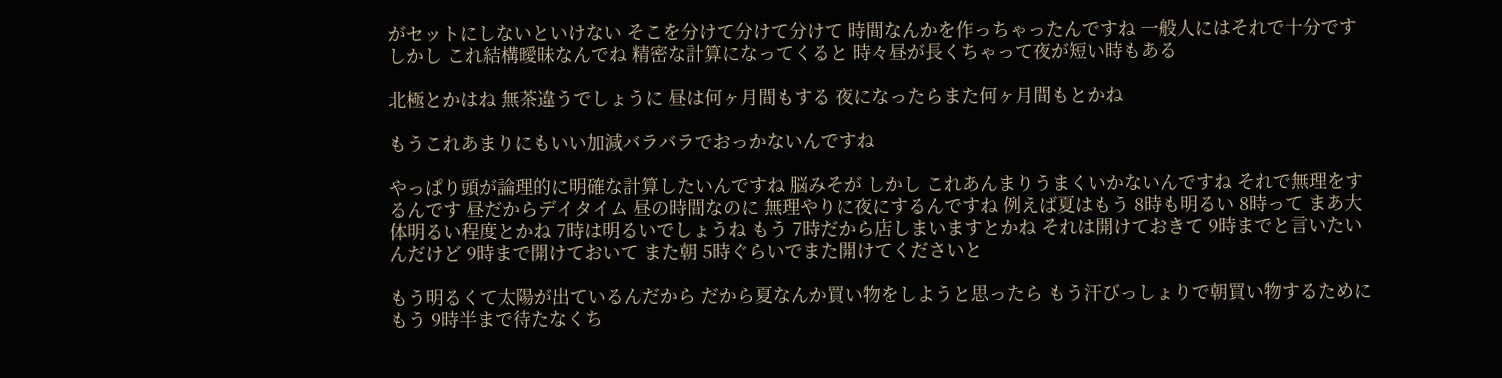がセットにしないといけない そこを分けて分けて分けて 時間なんかを作っちゃったんですね 一般人にはそれで十分です しかし これ結構曖昧なんでね 精密な計算になってくると 時々昼が長くちゃって夜が短い時もある

北極とかはね 無茶違うでしょうに 昼は何ヶ月間もする 夜になったらまた何ヶ月間もとかね

もうこれあまりにもいい加減バラバラでおっかないんですね

やっぱり頭が論理的に明確な計算したいんですね 脳みそが しかし これあんまりうまくいかないんですね それで無理をするんです 昼だからデイタイム 昼の時間なのに 無理やりに夜にするんですね 例えば夏はもう 8時も明るい 8時って まあ大体明るい程度とかね 7時は明るいでしょうね もう 7時だから店しまいますとかね それは開けておきて 9時までと言いたいんだけど 9時まで開けておいて また朝 5時ぐらいでまた開けてくださいと

もう明るくて太陽が出ているんだから だから夏なんか買い物をしようと思ったら もう汗びっしょりで朝買い物するためにもう 9時半まで待たなくち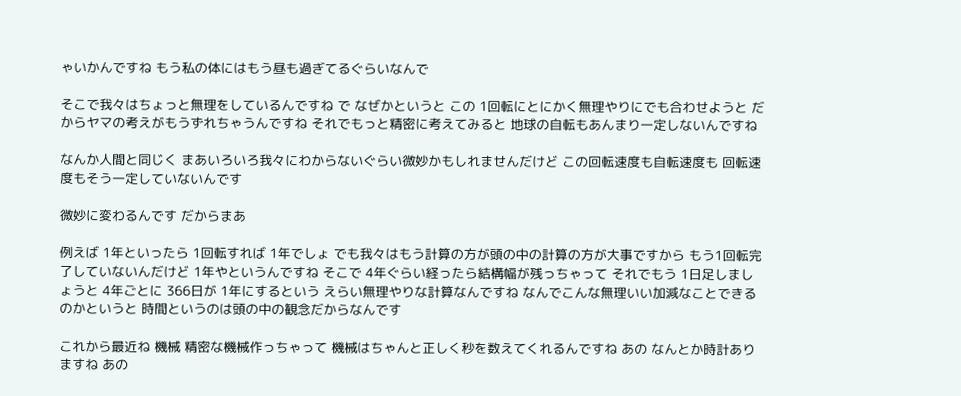ゃいかんですね もう私の体にはもう昼も過ぎてるぐらいなんで

そこで我々はちょっと無理をしているんですね で なぜかというと この 1回転にとにかく無理やりにでも合わせようと だからヤマの考えがもうずれちゃうんですね それでもっと精密に考えてみると 地球の自転もあんまり一定しないんですね

なんか人間と同じく まあいろいろ我々にわからないぐらい微妙かもしれませんだけど この回転速度も自転速度も 回転速度もそう一定していないんです

微妙に変わるんです だからまあ

例えば 1年といったら 1回転すれば 1年でしょ でも我々はもう計算の方が頭の中の計算の方が大事ですから もう1回転完了していないんだけど 1年やというんですね そこで 4年ぐらい経ったら結構幅が残っちゃって それでもう 1日足しましょうと 4年ごとに 366日が 1年にするという えらい無理やりな計算なんですね なんでこんな無理いい加減なことできるのかというと 時間というのは頭の中の観念だからなんです

これから最近ね 機械 精密な機械作っちゃって 機械はちゃんと正しく秒を数えてくれるんですね あの なんとか時計ありますね あの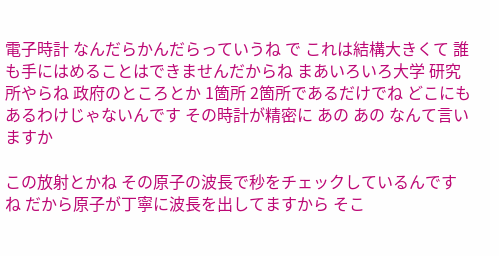電子時計 なんだらかんだらっていうね で これは結構大きくて 誰も手にはめることはできませんだからね まあいろいろ大学 研究所やらね 政府のところとか 1箇所 2箇所であるだけでね どこにもあるわけじゃないんです その時計が精密に あの あの なんて言いますか

この放射とかね その原子の波長で秒をチェックしているんですね だから原子が丁寧に波長を出してますから そこ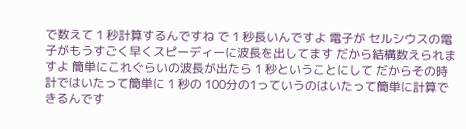で数えて 1 秒計算するんですね で 1 秒長いんですよ 電子が セルシウスの電子がもうすごく早くスピーディーに波長を出してます だから結構数えられますよ 簡単にこれぐらいの波長が出たら 1 秒ということにして だからその時計ではいたって簡単に 1 秒の 100分の1っていうのはいたって簡単に計算できるんです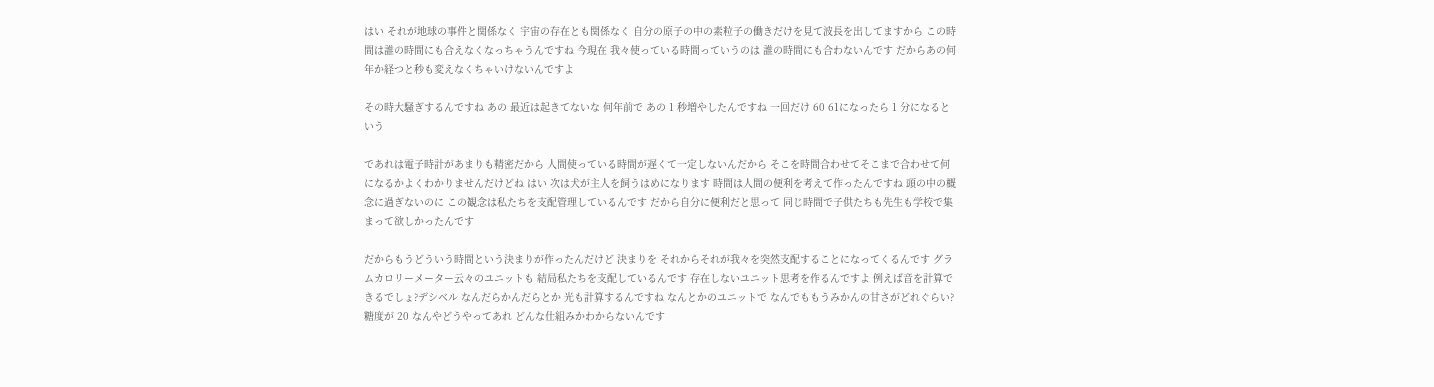はい それが地球の事件と関係なく 宇宙の存在とも関係なく 自分の原子の中の素粒子の働きだけを見て波長を出してますから この時間は誰の時間にも合えなくなっちゃうんですね 今現在 我々使っている時間っていうのは 誰の時間にも合わないんです だからあの何年か経つと秒も変えなくちゃいけないんですよ

その時大騒ぎするんですね あの 最近は起きてないな 何年前で あの 1 秒増やしたんですね 一回だけ 60 61になったら 1 分になるという

であれは電子時計があまりも精密だから 人間使っている時間が遅くて一定しないんだから そこを時間合わせてそこまで合わせて何になるかよくわかりませんだけどね はい 次は犬が主人を飼うはめになります 時間は人間の便利を考えて作ったんですね 頭の中の概念に過ぎないのに この観念は私たちを支配管理しているんです だから自分に便利だと思って 同じ時間で子供たちも先生も学校で集まって欲しかったんです

だからもうどういう時間という決まりが作ったんだけど 決まりを それからそれが我々を突然支配することになってくるんです グラムカロリーメーター云々のユニットも 結局私たちを支配しているんです 存在しないユニット思考を作るんですよ 例えば音を計算できるでしょ?デシベル なんだらかんだらとか 光も計算するんですね なんとかのユニットで なんでももうみかんの甘さがどれぐらい?糖度が 20 なんやどうやってあれ どんな仕組みかわからないんです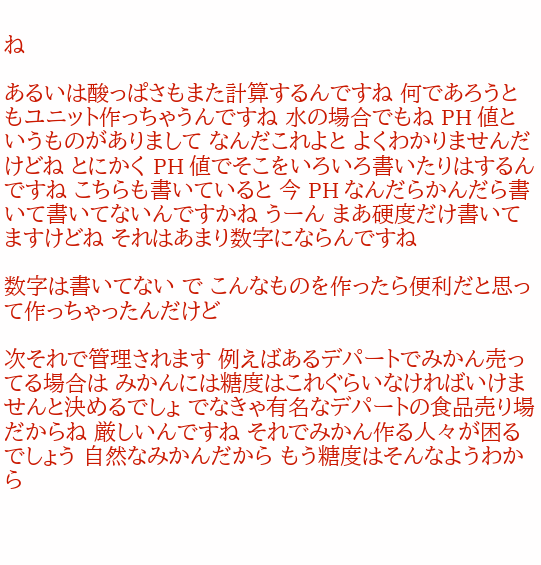ね

あるいは酸っぱさもまた計算するんですね 何であろうともユニット作っちゃうんですね 水の場合でもね PH 値というものがありまして なんだこれよと よくわかりませんだけどね とにかく PH 値でそこをいろいろ書いたりはするんですね こちらも書いていると 今 PH なんだらかんだら書いて書いてないんですかね うーん まあ硬度だけ書いてますけどね それはあまり数字にならんですね

数字は書いてない で こんなものを作ったら便利だと思って作っちゃったんだけど

次それで管理されます 例えばあるデパートでみかん売ってる場合は みかんには糖度はこれぐらいなければいけませんと決めるでしょ でなきゃ有名なデパートの食品売り場だからね 厳しいんですね それでみかん作る人々が困るでしょう 自然なみかんだから もう糖度はそんなようわから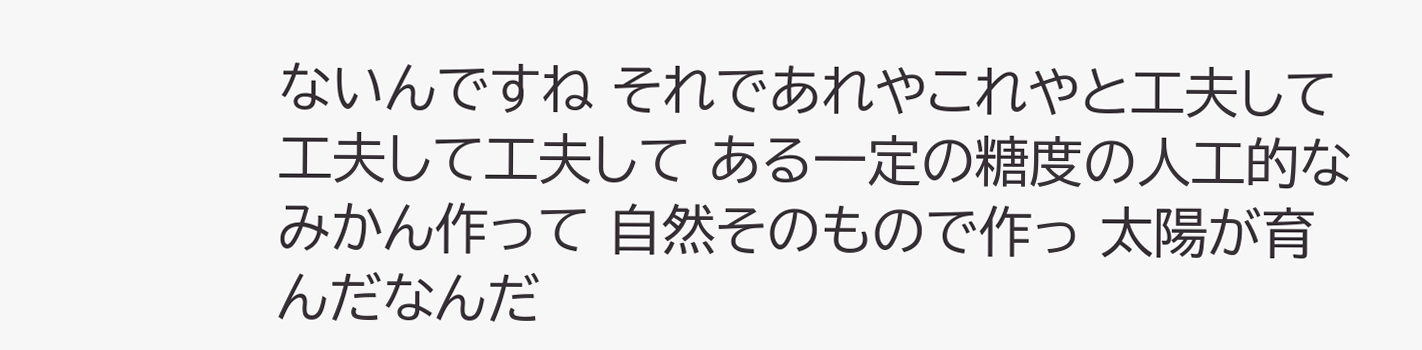ないんですね それであれやこれやと工夫して工夫して工夫して ある一定の糖度の人工的なみかん作って 自然そのもので作っ 太陽が育んだなんだ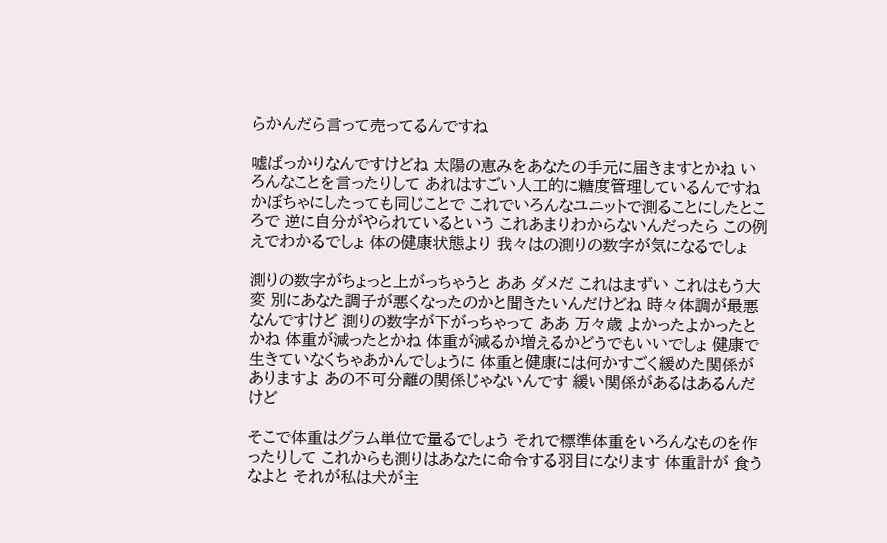らかんだら言って売ってるんですね

嘘ばっかりなんですけどね 太陽の恵みをあなたの手元に届きますとかね いろんなことを言ったりして あれはすごい人工的に糖度管理しているんですね かぼちゃにしたっても同じことで これでいろんなユニットで測ることにしたところで 逆に自分がやられているという これあまりわからないんだったら この例えでわかるでしょ 体の健康状態より 我々はの測りの数字が気になるでしょ

測りの数字がちょっと上がっちゃうと ああ ダメだ これはまずい これはもう大変 別にあなた調子が悪くなったのかと聞きたいんだけどね 時々体調が最悪なんですけど 測りの数字が下がっちゃって ああ 万々歳 よかったよかったとかね 体重が減ったとかね 体重が減るか増えるかどうでもいいでしょ 健康で生きていなくちゃあかんでしょうに 体重と健康には何かすごく緩めた関係がありますよ あの不可分離の関係じゃないんです 緩い関係があるはあるんだけど

そこで体重はグラム単位で量るでしょう それで標準体重をいろんなものを作ったりして これからも測りはあなたに命令する羽目になります 体重計が 食うなよと それが私は犬が主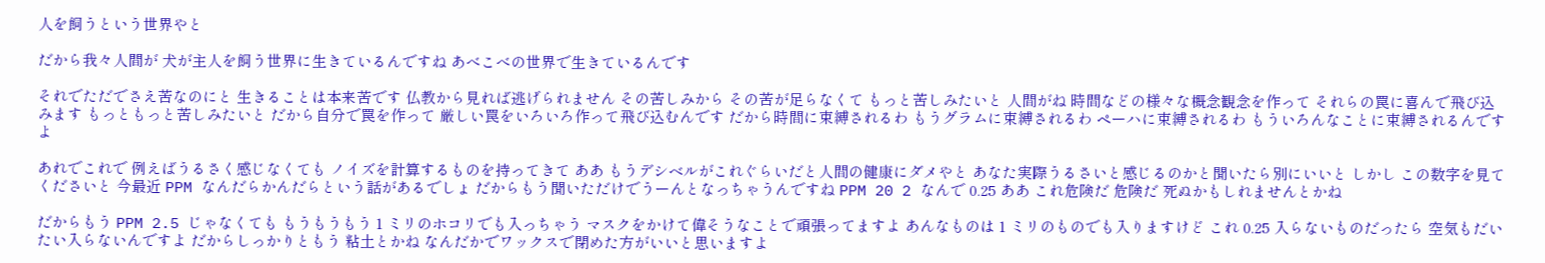人を飼うという世界やと

だから我々人間が 犬が主人を飼う世界に生きているんですね あべこべの世界で生きているんです

それでただでさえ苦なのにと 生きることは本来苦です 仏教から見れば逃げられません その苦しみから その苦が足らなくて もっと苦しみたいと 人間がね 時間などの様々な概念観念を作って それらの罠に喜んで飛び込みます もっともっと苦しみたいと だから自分で罠を作って 厳しい罠をいろいろ作って飛び込むんです だから時間に束縛されるわ もうグラムに束縛されるわ ペーハに束縛されるわ もういろんなことに束縛されるんですよ

あれでこれで 例えばうるさく感じなくても ノイズを計算するものを持ってきて ああ もうデシベルがこれぐらいだと人間の健康にダメやと あなた実際うるさいと感じるのかと聞いたら別にいいと しかし この数字を見てくださいと 今最近 PPM なんだらかんだらという話があるでしょ だからもう聞いただけでうーんとなっちゃうんですね PPM 20 2 なんで 0.25 ああ これ危険だ 危険だ 死ぬかもしれませんとかね

だからもう PPM 2.5 じゃなくても もうもうもう 1 ミリのホコリでも入っちゃう マスクをかけて偉そうなことで頑張ってますよ あんなものは 1 ミリのものでも入りますけど これ 0.25 入らないものだったら 空気もだいたい入らないんですよ だからしっかりともう 粘土とかね なんだかでワックスで閉めた方がいいと思いますよ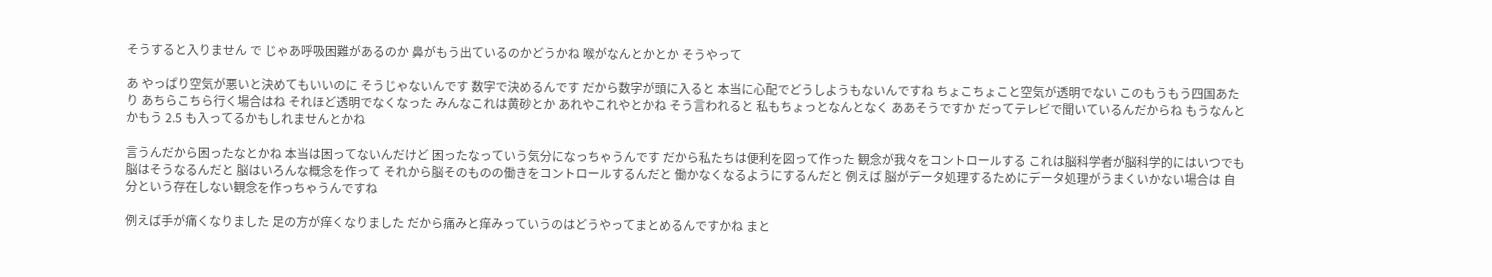そうすると入りません で じゃあ呼吸困難があるのか 鼻がもう出ているのかどうかね 喉がなんとかとか そうやって

あ やっぱり空気が悪いと決めてもいいのに そうじゃないんです 数字で決めるんです だから数字が頭に入ると 本当に心配でどうしようもないんですね ちょこちょこと空気が透明でない このもうもう四国あたり あちらこちら行く場合はね それほど透明でなくなった みんなこれは黄砂とか あれやこれやとかね そう言われると 私もちょっとなんとなく ああそうですか だってテレビで聞いているんだからね もうなんとかもう 2.5 も入ってるかもしれませんとかね

言うんだから困ったなとかね 本当は困ってないんだけど 困ったなっていう気分になっちゃうんです だから私たちは便利を図って作った 観念が我々をコントロールする これは脳科学者が脳科学的にはいつでも脳はそうなるんだと 脳はいろんな概念を作って それから脳そのものの働きをコントロールするんだと 働かなくなるようにするんだと 例えば 脳がデータ処理するためにデータ処理がうまくいかない場合は 自分という存在しない観念を作っちゃうんですね

例えば手が痛くなりました 足の方が痒くなりました だから痛みと痒みっていうのはどうやってまとめるんですかね まと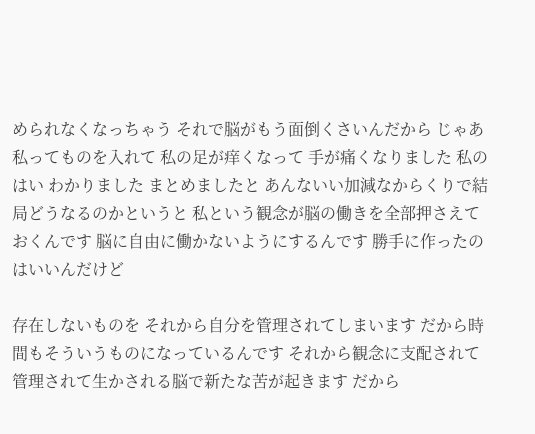められなくなっちゃう それで脳がもう面倒くさいんだから じゃあ私ってものを入れて 私の足が痒くなって 手が痛くなりました 私の はい わかりました まとめましたと あんないい加減なからくりで結局どうなるのかというと 私という観念が脳の働きを全部押さえておくんです 脳に自由に働かないようにするんです 勝手に作ったのはいいんだけど

存在しないものを それから自分を管理されてしまいます だから時間もそういうものになっているんです それから観念に支配されて 管理されて生かされる脳で新たな苦が起きます だから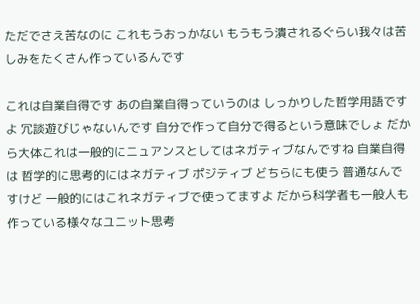ただでさえ苦なのに これもうおっかない もうもう潰されるぐらい我々は苦しみをたくさん作っているんです

これは自業自得です あの自業自得っていうのは しっかりした哲学用語ですよ 冗談遊びじゃないんです 自分で作って自分で得るという意味でしょ だから大体これは一般的にニュアンスとしてはネガティブなんですね 自業自得は 哲学的に思考的にはネガティブ ポジティブ どちらにも使う 普通なんですけど 一般的にはこれネガティブで使ってますよ だから科学者も一般人も作っている様々なユニット思考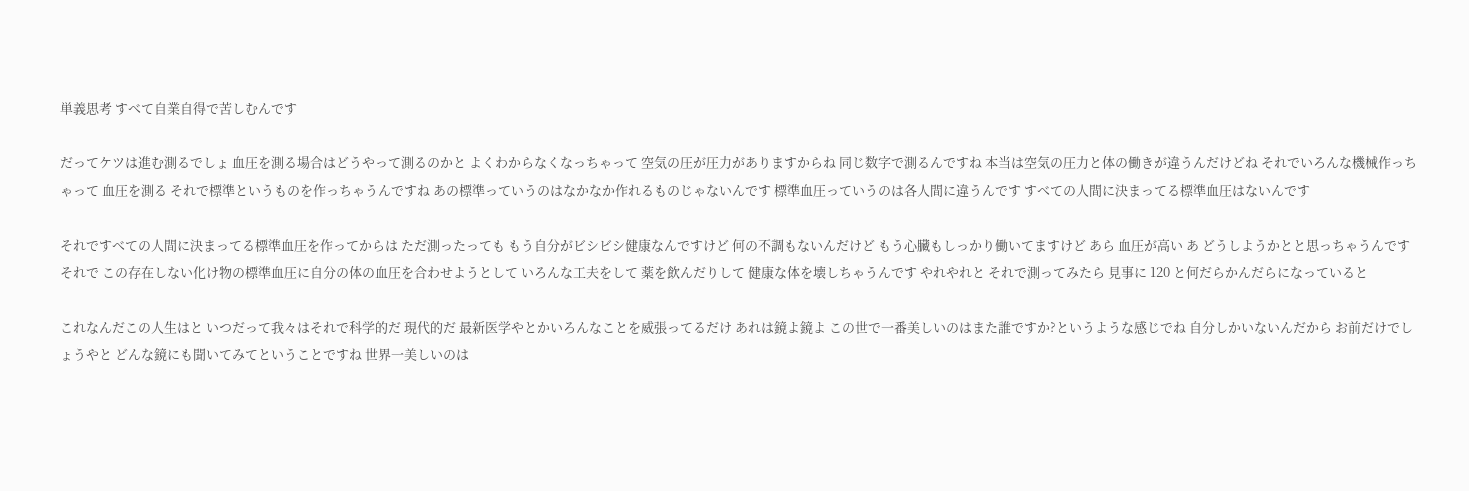単義思考 すべて自業自得で苦しむんです

だってケツは進む測るでしょ 血圧を測る場合はどうやって測るのかと よくわからなくなっちゃって 空気の圧が圧力がありますからね 同じ数字で測るんですね 本当は空気の圧力と体の働きが違うんだけどね それでいろんな機械作っちゃって 血圧を測る それで標準というものを作っちゃうんですね あの標準っていうのはなかなか作れるものじゃないんです 標準血圧っていうのは各人間に違うんです すべての人間に決まってる標準血圧はないんです

それですべての人間に決まってる標準血圧を作ってからは ただ測ったっても もう自分がビシビシ健康なんですけど 何の不調もないんだけど もう心臓もしっかり働いてますけど あら 血圧が高い あ どうしようかとと思っちゃうんです それで この存在しない化け物の標準血圧に自分の体の血圧を合わせようとして いろんな工夫をして 薬を飲んだりして 健康な体を壊しちゃうんです やれやれと それで測ってみたら 見事に 120 と何だらかんだらになっていると

これなんだこの人生はと いつだって我々はそれで科学的だ 現代的だ 最新医学やとかいろんなことを威張ってるだけ あれは鏡よ鏡よ この世で一番美しいのはまた誰ですか?というような感じでね 自分しかいないんだから お前だけでしょうやと どんな鏡にも聞いてみてということですね 世界一美しいのは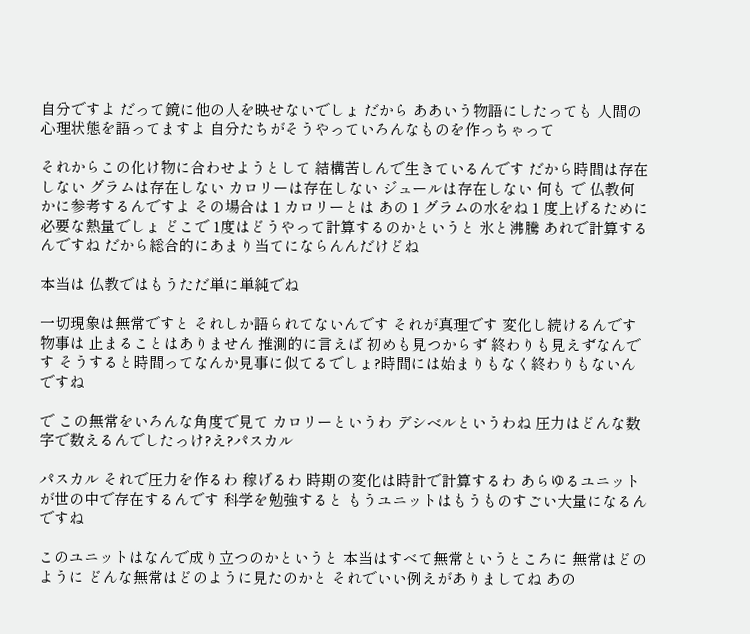自分ですよ だって鏡に他の人を映せないでしょ だから ああいう物語にしたっても 人間の心理状態を語ってますよ 自分たちがそうやっていろんなものを作っちゃって

それからこの化け物に合わせようとして 結構苦しんで生きているんです だから時間は存在しない グラムは存在しない カロリーは存在しない ジュールは存在しない 何も で 仏教何かに参考するんですよ その場合は 1 カロリーとは あの 1 グラムの水をね 1 度上げるために必要な熱量でしょ どこで 1度はどうやって計算するのかというと 氷と沸騰 あれで計算するんですね だから総合的にあまり当てにならんんだけどね

本当は 仏教ではもうただ単に単純でね

一切現象は無常ですと それしか語られてないんです それが真理です 変化し続けるんです 物事は 止まることはありません 推測的に言えば 初めも見つからず 終わりも見えずなんです そうすると時間ってなんか見事に似てるでしょ?時間には始まりもなく終わりもないんですね

で この無常をいろんな角度で見て カロリーというわ デシベルというわね 圧力はどんな数字で数えるんでしたっけ?え?パスカル

パスカル それで圧力を作るわ 稼げるわ 時期の変化は時計で計算するわ あらゆるユニットが世の中で存在するんです 科学を勉強すると もうユニットはもうものすごい大量になるんですね

このユニットはなんで成り立つのかというと 本当はすべて無常というところに 無常はどのように どんな無常はどのように見たのかと それでいい例えがありましてね あの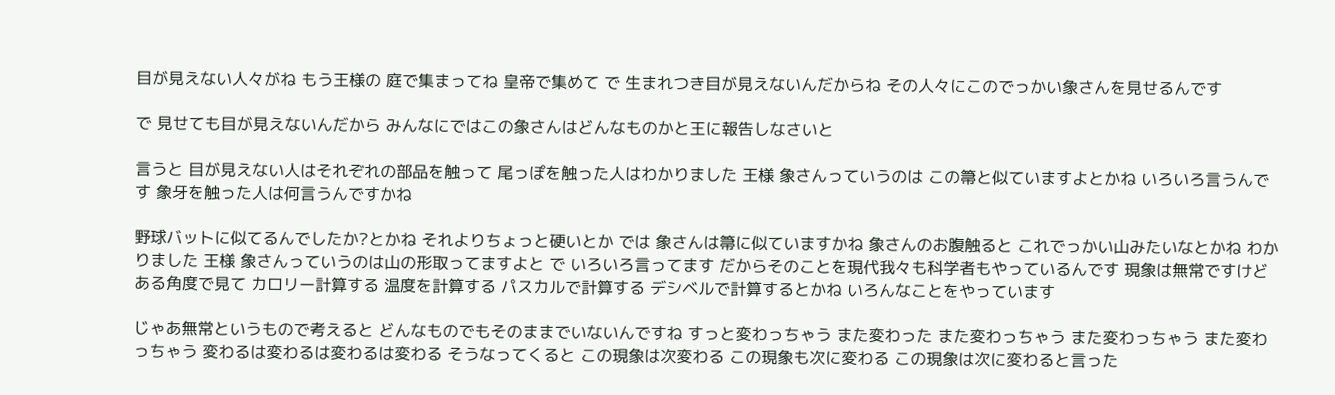目が見えない人々がね もう王様の 庭で集まってね 皇帝で集めて で 生まれつき目が見えないんだからね その人々にこのでっかい象さんを見せるんです

で 見せても目が見えないんだから みんなにではこの象さんはどんなものかと王に報告しなさいと

言うと 目が見えない人はそれぞれの部品を触って 尾っぽを触った人はわかりました 王様 象さんっていうのは この箒と似ていますよとかね いろいろ言うんです 象牙を触った人は何言うんですかね

野球バットに似てるんでしたか?とかね それよりちょっと硬いとか では 象さんは箒に似ていますかね 象さんのお腹触ると これでっかい山みたいなとかね わかりました 王様 象さんっていうのは山の形取ってますよと で いろいろ言ってます だからそのことを現代我々も科学者もやっているんです 現象は無常ですけど ある角度で見て カロリー計算する 温度を計算する パスカルで計算する デシベルで計算するとかね いろんなことをやっています

じゃあ無常というもので考えると どんなものでもそのままでいないんですね すっと変わっちゃう また変わった また変わっちゃう また変わっちゃう また変わっちゃう 変わるは変わるは変わるは変わる そうなってくると この現象は次変わる この現象も次に変わる この現象は次に変わると言った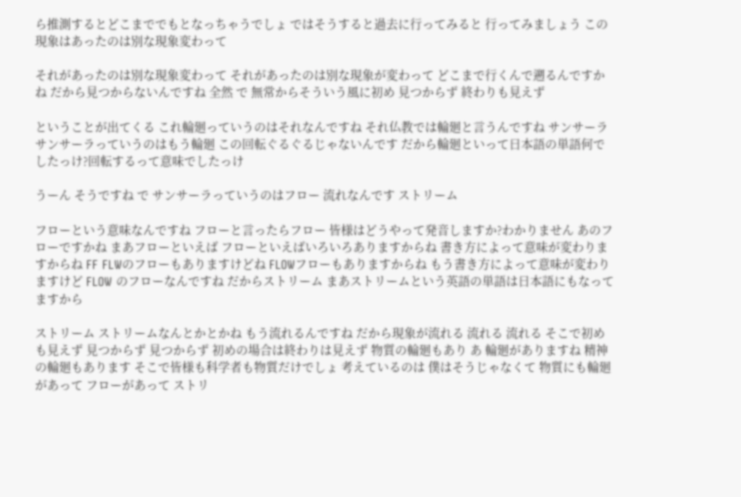ら推測するとどこまででもとなっちゃうでしょ ではそうすると過去に行ってみると 行ってみましょう この現象はあったのは別な現象変わって

それがあったのは別な現象変わって それがあったのは別な現象が変わって どこまで行くんで遡るんですかね だから見つからないんですね 全然 で 無常からそういう風に初め 見つからず 終わりも見えず

ということが出てくる これ輪廻っていうのはそれなんですね それ仏教では輪廻と言うんですね サンサーラ サンサーラっていうのはもう輪廻 この回転ぐるぐるじゃないんです だから輪廻といって日本語の単語何でしたっけ?回転するって意味でしたっけ

うーん そうですね で サンサーラっていうのはフロー 流れなんです ストリーム

フローという意味なんですね フローと言ったらフロー 皆様はどうやって発音しますか?わかりません あのフローですかね まあフローといえば フローといえばいろいろありますからね 書き方によって意味が変わりますからね FF FLWのフローもありますけどね FLOWフローもありますからね もう書き方によって意味が変わりますけど FLOW のフローなんですね だからストリーム まあストリームという英語の単語は日本語にもなってますから

ストリーム ストリームなんとかとかね もう流れるんですね だから現象が流れる 流れる 流れる そこで初めも見えず 見つからず 見つからず 初めの場合は終わりは見えず 物質の輪廻もあり あ 輪廻がありますね 精神の輪廻もあります そこで皆様も科学者も物質だけでしょ 考えているのは 僕はそうじゃなくて 物質にも輪廻があって フローがあって ストリ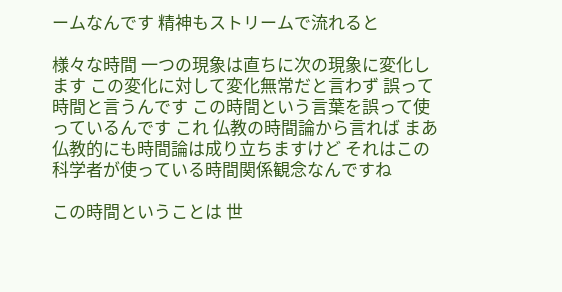ームなんです 精神もストリームで流れると

様々な時間 一つの現象は直ちに次の現象に変化します この変化に対して変化無常だと言わず 誤って時間と言うんです この時間という言葉を誤って使っているんです これ 仏教の時間論から言れば まあ仏教的にも時間論は成り立ちますけど それはこの科学者が使っている時間関係観念なんですね

この時間ということは 世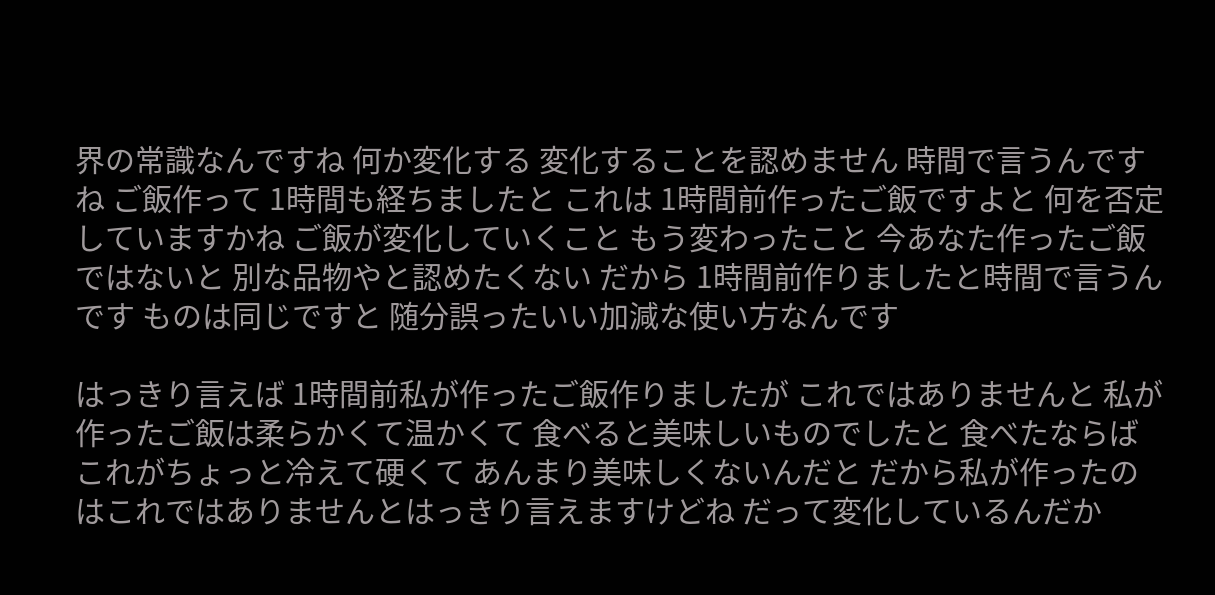界の常識なんですね 何か変化する 変化することを認めません 時間で言うんですね ご飯作って 1時間も経ちましたと これは 1時間前作ったご飯ですよと 何を否定していますかね ご飯が変化していくこと もう変わったこと 今あなた作ったご飯ではないと 別な品物やと認めたくない だから 1時間前作りましたと時間で言うんです ものは同じですと 随分誤ったいい加減な使い方なんです

はっきり言えば 1時間前私が作ったご飯作りましたが これではありませんと 私が作ったご飯は柔らかくて温かくて 食べると美味しいものでしたと 食べたならば これがちょっと冷えて硬くて あんまり美味しくないんだと だから私が作ったのはこれではありませんとはっきり言えますけどね だって変化しているんだか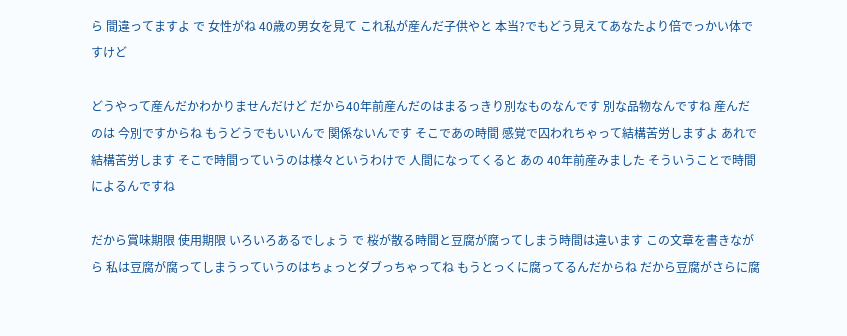ら 間違ってますよ で 女性がね 40歳の男女を見て これ私が産んだ子供やと 本当?でもどう見えてあなたより倍でっかい体ですけど

どうやって産んだかわかりませんだけど だから40年前産んだのはまるっきり別なものなんです 別な品物なんですね 産んだのは 今別ですからね もうどうでもいいんで 関係ないんです そこであの時間 感覚で囚われちゃって結構苦労しますよ あれで結構苦労します そこで時間っていうのは様々というわけで 人間になってくると あの 40年前産みました そういうことで時間によるんですね

だから賞味期限 使用期限 いろいろあるでしょう で 桜が散る時間と豆腐が腐ってしまう時間は違います この文章を書きながら 私は豆腐が腐ってしまうっていうのはちょっとダブっちゃってね もうとっくに腐ってるんだからね だから豆腐がさらに腐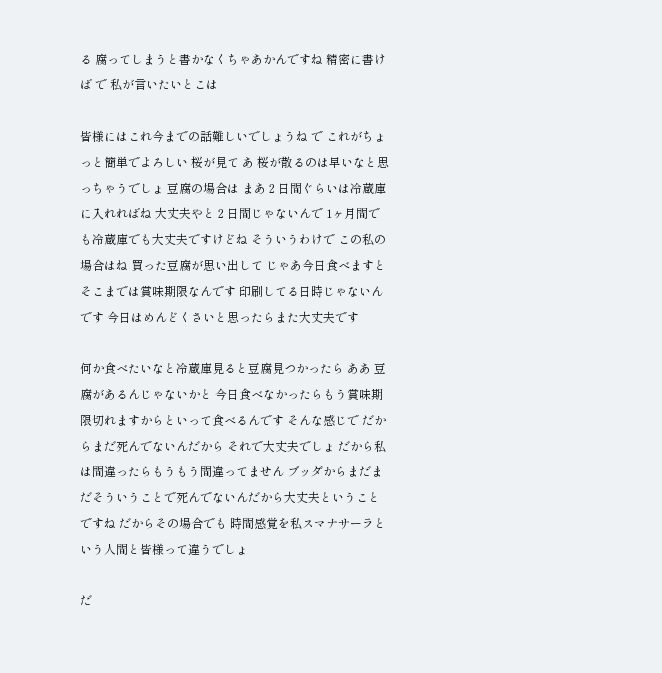る 腐ってしまうと書かなくちゃあかんですね 精密に書けば で 私が言いたいとこは

皆様にはこれ今までの話難しいでしょうね で これがちょっと簡単でよろしい 桜が見て あ 桜が散るのは早いなと思っちゃうでしょ 豆腐の場合は まあ 2 日間ぐらいは冷蔵庫に入れればね 大丈夫やと 2 日間じゃないんで 1ヶ月間でも冷蔵庫でも大丈夫ですけどね そういうわけで この私の場合はね 買った豆腐が思い出して じゃあ今日食べますと そこまでは賞味期限なんです 印刷してる日時じゃないんです 今日はめんどくさいと思ったらまた大丈夫です

何か食べたいなと冷蔵庫見ると豆腐見つかったら ああ 豆腐があるんじゃないかと 今日食べなかったらもう賞味期限切れますからといって食べるんです そんな感じで だからまだ死んでないんだから それで大丈夫でしょ だから私は間違ったらもうもう間違ってません ブッダからまだまだそういうことで死んでないんだから大丈夫ということですね だからその場合でも 時間感覚を私スマナサーラという人間と皆様って違うでしょ

だ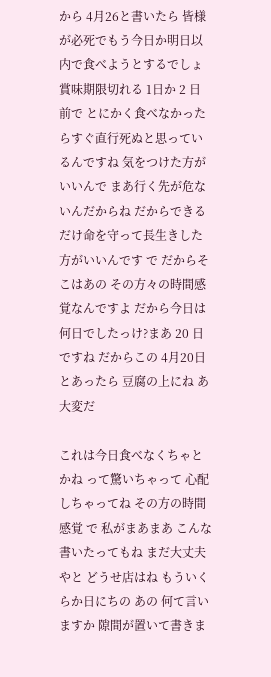から 4月26と書いたら 皆様が必死でもう今日か明日以内で食べようとするでしょ 賞味期限切れる 1日か 2 日前で とにかく食べなかったらすぐ直行死ぬと思っているんですね 気をつけた方がいいんで まあ行く先が危ないんだからね だからできるだけ命を守って長生きした方がいいんです で だからそこはあの その方々の時間感覚なんですよ だから今日は何日でしたっけ?まあ 20 日ですね だからこの 4月20日とあったら 豆腐の上にね あ 大変だ

これは今日食べなくちゃとかね って驚いちゃって 心配しちゃってね その方の時間感覚 で 私がまあまあ こんな書いたってもね まだ大丈夫やと どうせ店はね もういくらか日にちの あの 何て言いますか 隙間が置いて書きま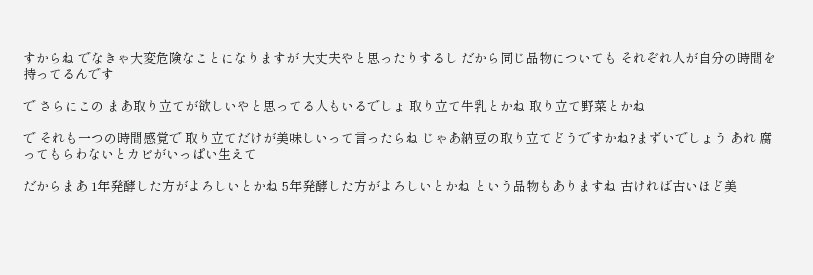すからね でなきゃ大変危険なことになりますが 大丈夫やと思ったりするし だから同じ品物についても それぞれ人が自分の時間を持ってるんです

で さらにこの まあ取り立てが欲しいやと思ってる人もいるでしょ 取り立て牛乳とかね 取り立て野菜とかね

で それも一つの時間感覚で 取り立てだけが美味しいって言ったらね じゃあ納豆の取り立てどうですかね?まずいでしょう あれ 腐ってもらわないとカビがいっぱい生えて

だからまあ 1年発酵した方がよろしいとかね 5年発酵した方がよろしいとかね という品物もありますね 古ければ古いほど美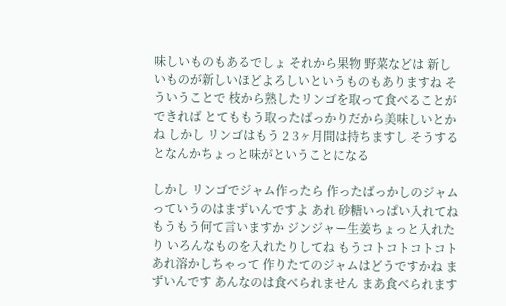味しいものもあるでしょ それから果物 野菜などは 新しいものが新しいほどよろしいというものもありますね そういうことで 枝から熟したリンゴを取って食べることができれば とてももう取ったばっかりだから美味しいとかね しかし リンゴはもう 2 3ヶ月間は持ちますし そうするとなんかちょっと味がということになる

しかし リンゴでジャム作ったら 作ったばっかしのジャムっていうのはまずいんですよ あれ 砂糖いっぱい入れてね もうもう何て言いますか ジンジャー生姜ちょっと入れたり いろんなものを入れたりしてね もうコトコトコトコトあれ溶かしちゃって 作りたてのジャムはどうですかね まずいんです あんなのは食べられません まあ食べられます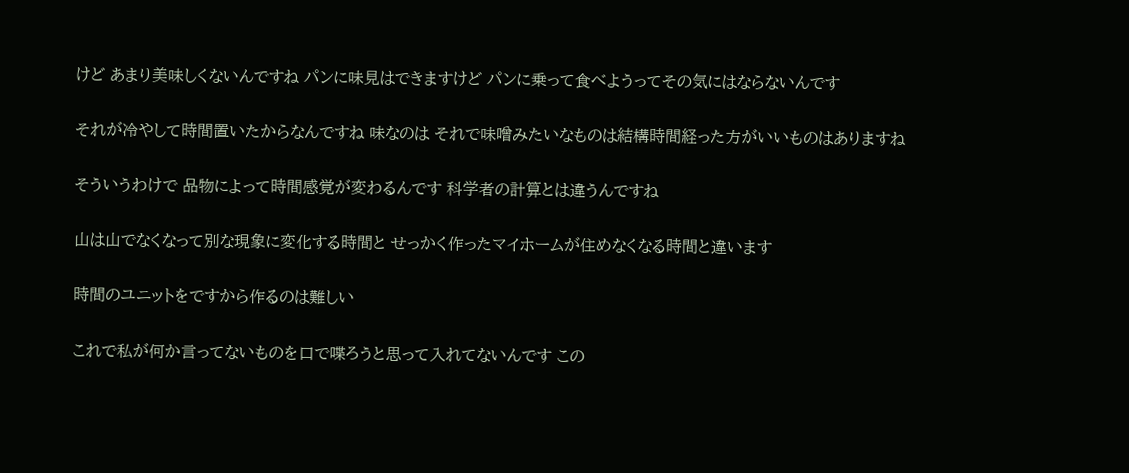けど あまり美味しくないんですね パンに味見はできますけど パンに乗って食べようってその気にはならないんです

それが冷やして時間置いたからなんですね 味なのは それで味噌みたいなものは結構時間経った方がいいものはありますね

そういうわけで 品物によって時間感覚が変わるんです 科学者の計算とは違うんですね

山は山でなくなって別な現象に変化する時間と せっかく作ったマイホームが住めなくなる時間と違います

時間のユニットをですから作るのは難しい

これで私が何か言ってないものを口で喋ろうと思って入れてないんです この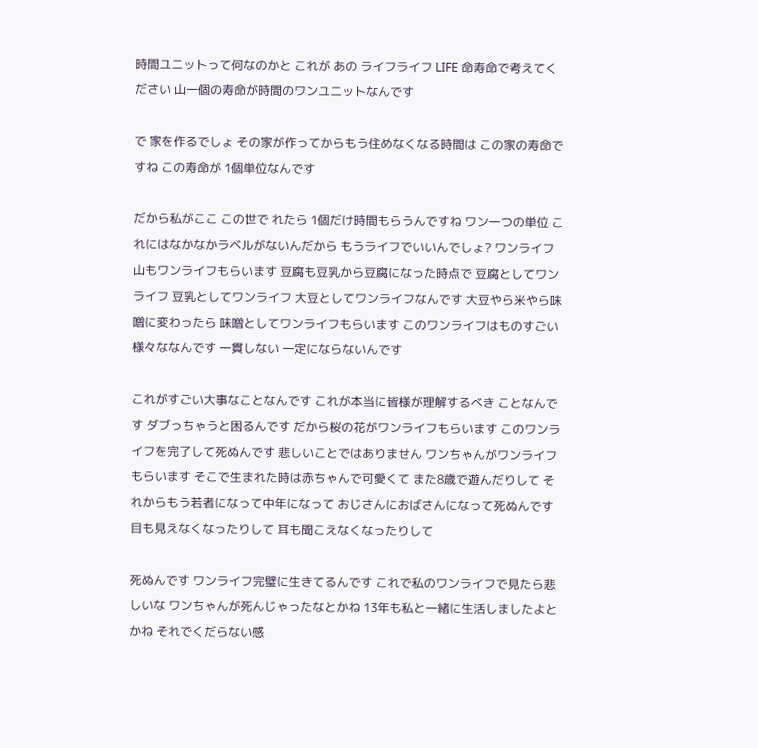時間ユニットって何なのかと これが あの ライフライフ LIFE 命寿命で考えてください 山一個の寿命が時間のワンユニットなんです

で 家を作るでしょ その家が作ってからもう住めなくなる時間は この家の寿命ですね この寿命が 1個単位なんです

だから私がここ この世で れたら 1個だけ時間もらうんですね ワン一つの単位 これにはなかなかラベルがないんだから もうライフでいいんでしょ? ワンライフ 山もワンライフもらいます 豆腐も豆乳から豆腐になった時点で 豆腐としてワンライフ 豆乳としてワンライフ 大豆としてワンライフなんです 大豆やら米やら味噌に変わったら 味噌としてワンライフもらいます このワンライフはものすごい様々ななんです 一貫しない 一定にならないんです

これがすごい大事なことなんです これが本当に皆様が理解するべき ことなんです ダブっちゃうと困るんです だから桜の花がワンライフもらいます このワンライフを完了して死ぬんです 悲しいことではありません ワンちゃんがワンライフもらいます そこで生まれた時は赤ちゃんで可愛くて また8歳で遊んだりして それからもう若者になって中年になって おじさんにおばさんになって死ぬんです 目も見えなくなったりして 耳も聞こえなくなったりして

死ぬんです ワンライフ完璧に生きてるんです これで私のワンライフで見たら悲しいな ワンちゃんが死んじゃったなとかね 13年も私と一緒に生活しましたよとかね それでくだらない感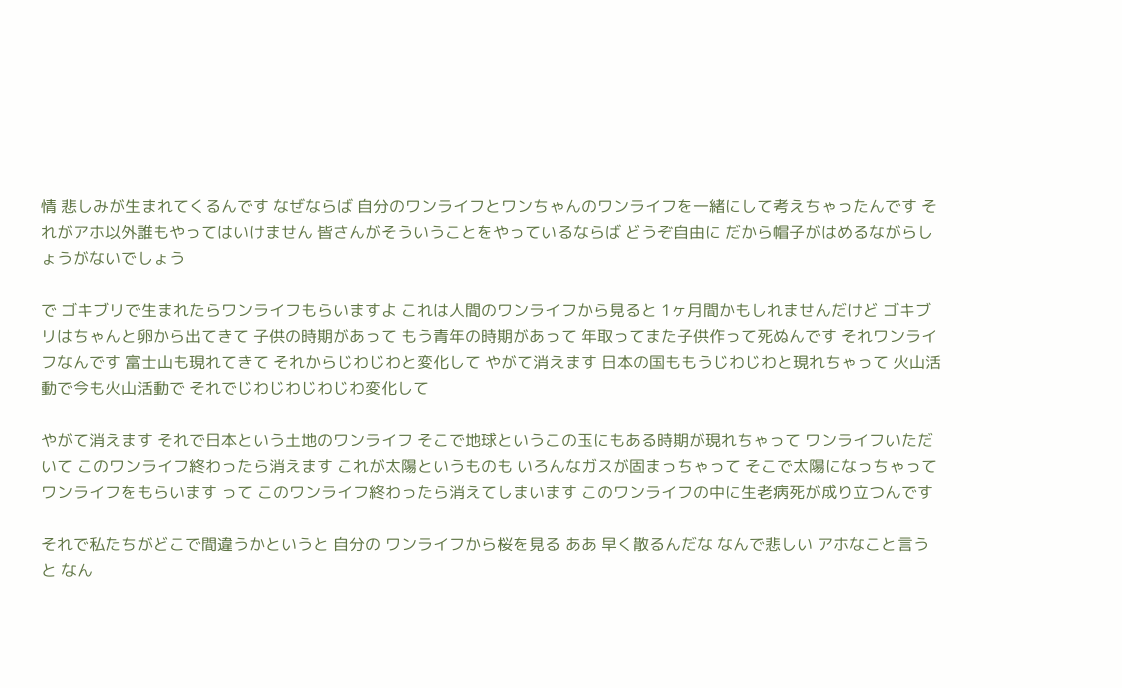情 悲しみが生まれてくるんです なぜならば 自分のワンライフとワンちゃんのワンライフを一緒にして考えちゃったんです それがアホ以外誰もやってはいけません 皆さんがそういうことをやっているならば どうぞ自由に だから帽子がはめるながらしょうがないでしょう

で ゴキブリで生まれたらワンライフもらいますよ これは人間のワンライフから見ると 1ヶ月間かもしれませんだけど ゴキブリはちゃんと卵から出てきて 子供の時期があって もう青年の時期があって 年取ってまた子供作って死ぬんです それワンライフなんです 富士山も現れてきて それからじわじわと変化して やがて消えます 日本の国ももうじわじわと現れちゃって 火山活動で今も火山活動で それでじわじわじわじわ変化して

やがて消えます それで日本という土地のワンライフ そこで地球というこの玉にもある時期が現れちゃって ワンライフいただいて このワンライフ終わったら消えます これが太陽というものも いろんなガスが固まっちゃって そこで太陽になっちゃって ワンライフをもらいます って このワンライフ終わったら消えてしまいます このワンライフの中に生老病死が成り立つんです

それで私たちがどこで間違うかというと 自分の ワンライフから桜を見る ああ 早く散るんだな なんで悲しい アホなこと言うと なん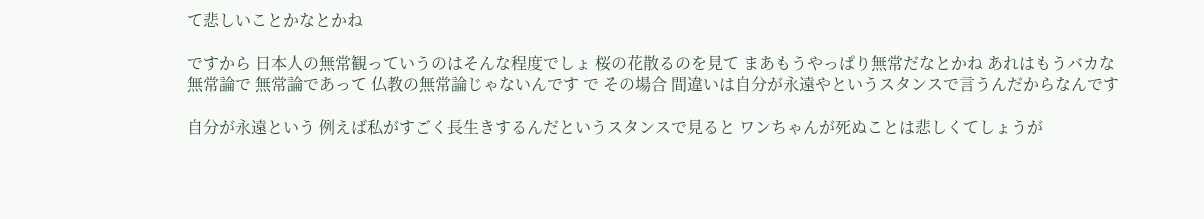て悲しいことかなとかね

ですから 日本人の無常観っていうのはそんな程度でしょ 桜の花散るのを見て まあもうやっぱり無常だなとかね あれはもうバカな無常論で 無常論であって 仏教の無常論じゃないんです で その場合 間違いは自分が永遠やというスタンスで言うんだからなんです

自分が永遠という 例えば私がすごく長生きするんだというスタンスで見ると ワンちゃんが死ぬことは悲しくてしょうが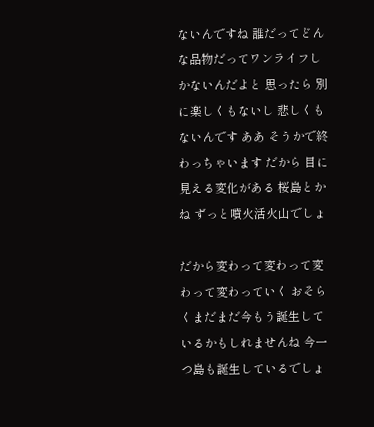ないんですね 誰だってどんな品物だってワンライフしかないんだよと 思ったら 別に楽しくもないし 悲しくもないんです ああ そうかで終わっちゃいます だから 目に見える変化がある 桜島とかね ずっと噴火活火山でしょ

だから変わって変わって変わって変わっていく おそらくまだまだ今もう誕生しているかもしれませんね 今一つ島も誕生しているでしょ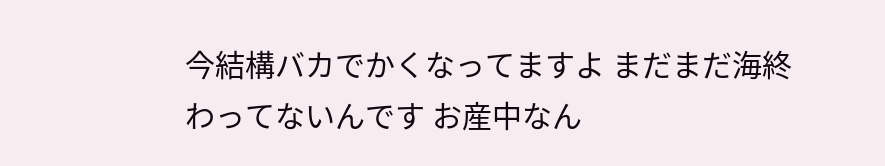今結構バカでかくなってますよ まだまだ海終わってないんです お産中なん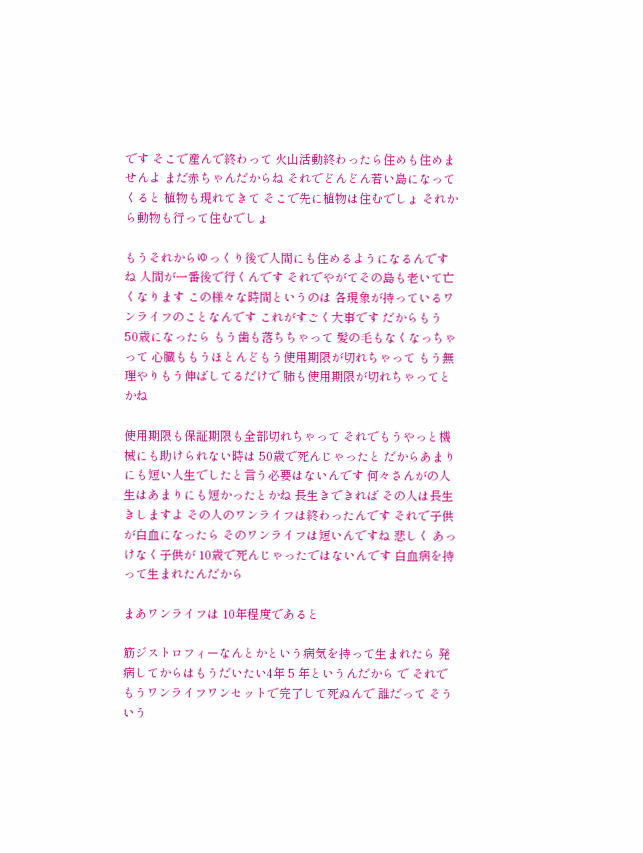です そこで産んで終わって 火山活動終わったら住めも住めませんよ まだ赤ちゃんだからね それでどんどん若い島になってくると 植物も現れてきて そこで先に植物は住むでしょ それから動物も行って住むでしょ

もうそれからゆっくり後で人間にも住めるようになるんですね 人間が一番後で行くんです それでやがてその島も老いて亡くなります この様々な時間というのは 各現象が持っているワンライフのことなんです これがすごく大事です だからもう 50歳になったら もう歯も落ちちゃって 髪の毛もなくなっちゃって 心臓ももうほとんどもう使用期限が切れちゃって もう無理やりもう伸ばしてるだけで 肺も使用期限が切れちゃってとかね

使用期限も保証期限も全部切れちゃって それでもうやっと機械にも助けられない時は 50歳で死んじゃったと だからあまりにも短い人生でしたと言う必要はないんです 何々さんがの人生はあまりにも短かったとかね 長生きできれば その人は長生きしますよ その人のワンライフは終わったんです それで子供が白血になったら そのワンライフは短いんですね 悲しく あっけなく子供が 10歳で死んじゃったではないんです 白血病を持って生まれたんだから

まあワンライフは 10年程度であると

筋ジストロフィーなんとかという病気を持って生まれたら 発病してからはもうだいたい4年 5 年というんだから で それでもうワンライフワンセットで完了して死ぬんで 誰だって そういう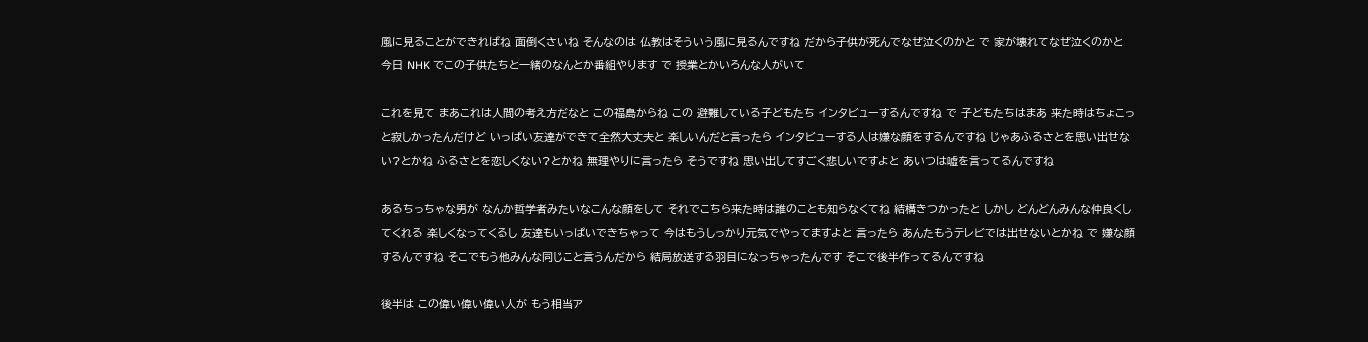風に見ることができればね 面倒くさいね そんなのは 仏教はそういう風に見るんですね だから子供が死んでなぜ泣くのかと で 家が壊れてなぜ泣くのかと 今日 NHK でこの子供たちと一緒のなんとか番組やります で 授業とかいろんな人がいて

これを見て まあこれは人間の考え方だなと この福島からね この 避難している子どもたち インタビューするんですね で 子どもたちはまあ 来た時はちょこっと寂しかったんだけど いっぱい友達ができて全然大丈夫と 楽しいんだと言ったら インタビューする人は嫌な顔をするんですね じゃあふるさとを思い出せない?とかね ふるさとを恋しくない?とかね 無理やりに言ったら そうですね 思い出してすごく悲しいですよと あいつは嘘を言ってるんですね

あるちっちゃな男が なんか哲学者みたいなこんな顔をして それでこちら来た時は誰のことも知らなくてね 結構きつかったと しかし どんどんみんな仲良くしてくれる 楽しくなってくるし 友達もいっぱいできちゃって 今はもうしっかり元気でやってますよと 言ったら あんたもうテレビでは出せないとかね で 嫌な顔するんですね そこでもう他みんな同じこと言うんだから 結局放送する羽目になっちゃったんです そこで後半作ってるんですね

後半は この偉い偉い偉い人が もう相当ア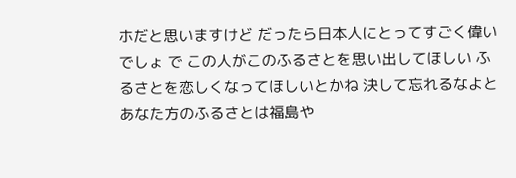ホだと思いますけど だったら日本人にとってすごく偉いでしょ で この人がこのふるさとを思い出してほしい ふるさとを恋しくなってほしいとかね 決して忘れるなよと あなた方のふるさとは福島や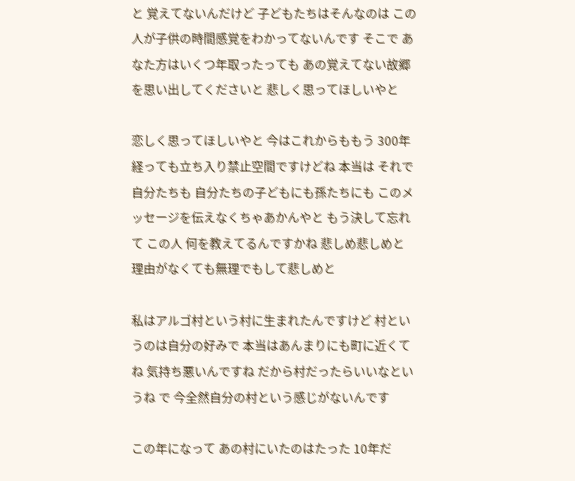と 覚えてないんだけど 子どもたちはそんなのは この人が子供の時間感覚をわかってないんです そこで あなた方はいくつ年取ったっても あの覚えてない故郷を思い出してくださいと 悲しく思ってほしいやと

恋しく思ってほしいやと 今はこれからももう 300年経っても立ち入り禁止空間ですけどね 本当は それで自分たちも 自分たちの子どもにも孫たちにも このメッセージを伝えなくちゃあかんやと もう決して忘れて この人 何を教えてるんですかね 悲しめ悲しめと 理由がなくても無理でもして悲しめと

私はアルゴ村という村に生まれたんですけど 村というのは自分の好みで 本当はあんまりにも町に近くてね 気持ち悪いんですね だから村だったらいいなというね で 今全然自分の村という感じがないんです

この年になって あの村にいたのはたった 10年だ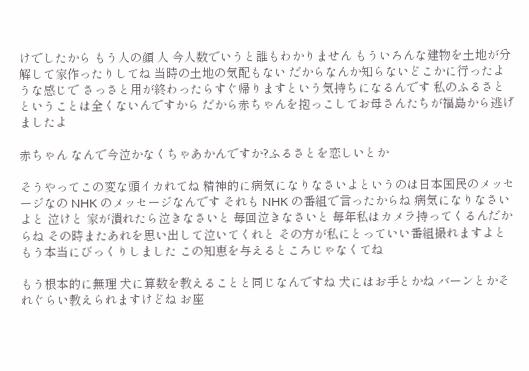けでしたから もう人の顔 人 今人数でいうと誰もわかりません もういろんな建物を土地が分解して家作ったりしてね 当時の土地の気配もない だからなんか知らないどこかに行ったような感じで さっさと用が終わったらすぐ帰りますという気持ちになるんです 私のふるさとということは全くないんですから だから赤ちゃんを抱っこしてお母さんたちが福島から逃げましたよ

赤ちゃん なんで今泣かなくちゃあかんですか?ふるさとを恋しいとか

そうやってこの変な頭イカれてね 精神的に病気になりなさいよというのは日本国民のメッセージなの NHK のメッセージなんです それも NHK の番組で言ったからね 病気になりなさいよと 泣けと 家が潰れたら泣きなさいと 毎回泣きなさいと 毎年私はカメラ持ってくるんだからね その時またあれを思い出して泣いてくれと その方が私にとっていい番組撮れますよと もう本当にびっくりしました この知恵を与えるところじゃなくてね

もう根本的に無理 犬に算数を教えることと同じなんですね 犬にはお手とかね バーンとかそれぐらい教えられますけどね お座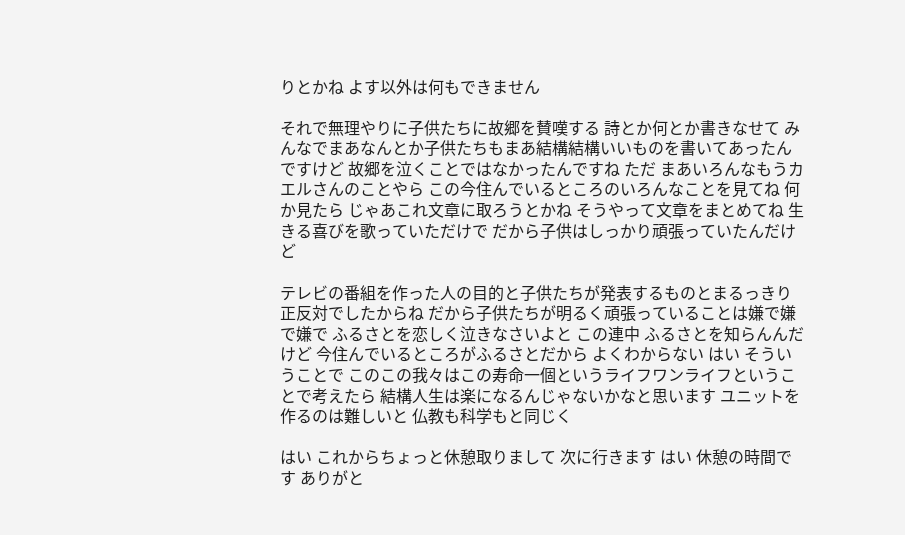りとかね よす以外は何もできません

それで無理やりに子供たちに故郷を賛嘆する 詩とか何とか書きなせて みんなでまあなんとか子供たちもまあ結構結構いいものを書いてあったんですけど 故郷を泣くことではなかったんですね ただ まあいろんなもうカエルさんのことやら この今住んでいるところのいろんなことを見てね 何か見たら じゃあこれ文章に取ろうとかね そうやって文章をまとめてね 生きる喜びを歌っていただけで だから子供はしっかり頑張っていたんだけど

テレビの番組を作った人の目的と子供たちが発表するものとまるっきり正反対でしたからね だから子供たちが明るく頑張っていることは嫌で嫌で嫌で ふるさとを恋しく泣きなさいよと この連中 ふるさとを知らんんだけど 今住んでいるところがふるさとだから よくわからない はい そういうことで このこの我々はこの寿命一個というライフワンライフということで考えたら 結構人生は楽になるんじゃないかなと思います ユニットを作るのは難しいと 仏教も科学もと同じく

はい これからちょっと休憩取りまして 次に行きます はい 休憩の時間です ありがと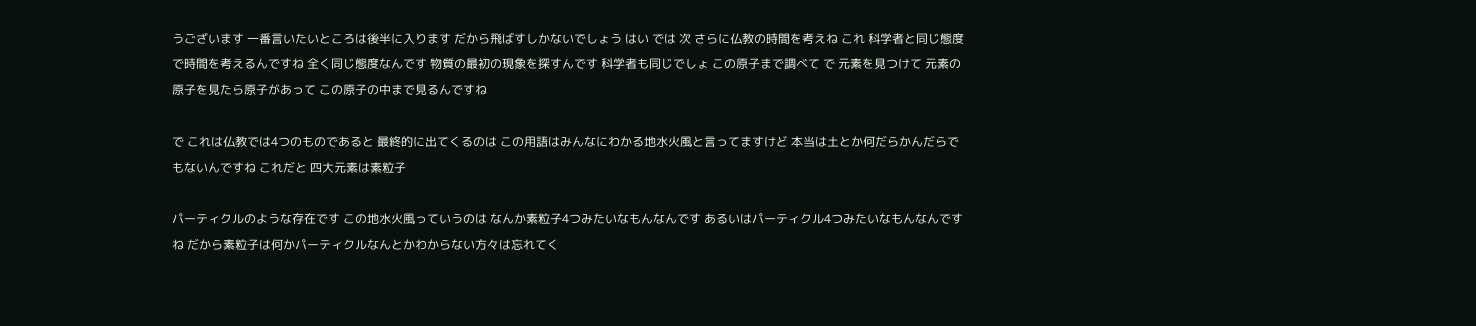うございます 一番言いたいところは後半に入ります だから飛ばすしかないでしょう はい では 次 さらに仏教の時間を考えね これ 科学者と同じ態度で時間を考えるんですね 全く同じ態度なんです 物質の最初の現象を探すんです 科学者も同じでしょ この原子まで調べて で 元素を見つけて 元素の原子を見たら原子があって この原子の中まで見るんですね

で これは仏教では4つのものであると 最終的に出てくるのは この用語はみんなにわかる地水火風と言ってますけど 本当は土とか何だらかんだらでもないんですね これだと 四大元素は素粒子

パーティクルのような存在です この地水火風っていうのは なんか素粒子4つみたいなもんなんです あるいはパーティクル4つみたいなもんなんですね だから素粒子は何かパーティクルなんとかわからない方々は忘れてく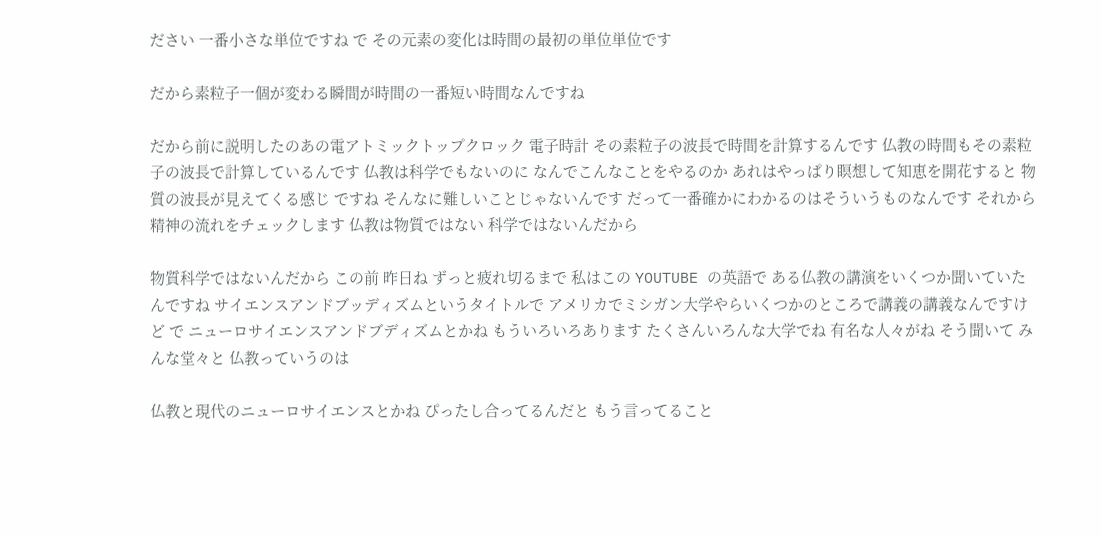ださい 一番小さな単位ですね で その元素の変化は時間の最初の単位単位です

だから素粒子一個が変わる瞬間が時間の一番短い時間なんですね

だから前に説明したのあの電アトミックトップクロック 電子時計 その素粒子の波長で時間を計算するんです 仏教の時間もその素粒子の波長で計算しているんです 仏教は科学でもないのに なんでこんなことをやるのか あれはやっぱり瞑想して知恵を開花すると 物質の波長が見えてくる感じ ですね そんなに難しいことじゃないんです だって一番確かにわかるのはそういうものなんです それから精神の流れをチェックします 仏教は物質ではない 科学ではないんだから

物質科学ではないんだから この前 昨日ね ずっと疲れ切るまで 私はこの YOUTUBE の英語で ある仏教の講演をいくつか聞いていたんですね サイエンスアンドブッディズムというタイトルで アメリカでミシガン大学やらいくつかのところで講義の講義なんですけど で ニューロサイエンスアンドブディズムとかね もういろいろあります たくさんいろんな大学でね 有名な人々がね そう聞いて みんな堂々と 仏教っていうのは

仏教と現代のニューロサイエンスとかね ぴったし合ってるんだと もう言ってること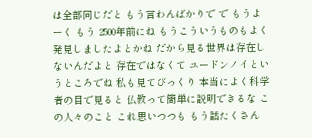は全部同じだと もう言わんばかりで で もうよーく もう 2500年前にね もうこういうものもよく発見しましたよとかね だから見る世界は存在しないんだよと 存在ではなくて ユードンノイというところでね 私も見てびっくり 本当によく科学者の目で見ると 仏教って簡単に説明できるな この人々のこと これ思いつつも もう話たくさん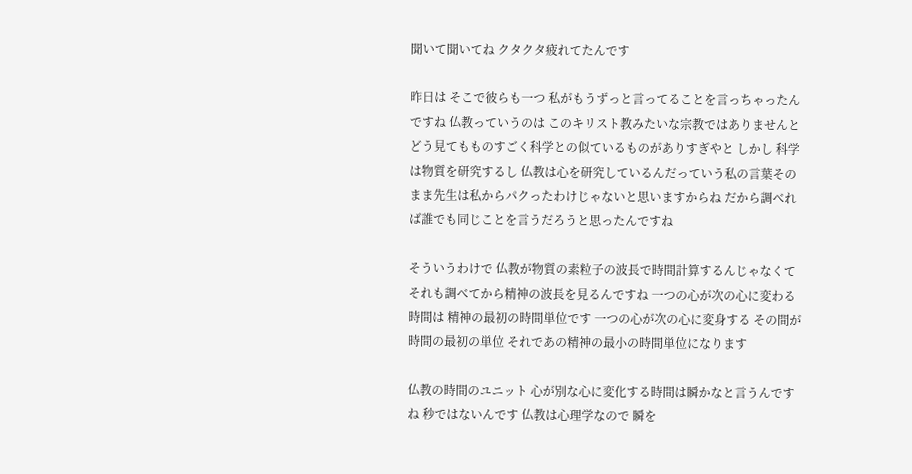聞いて聞いてね クタクタ疲れてたんです

昨日は そこで彼らも一つ 私がもうずっと言ってることを言っちゃったんですね 仏教っていうのは このキリスト教みたいな宗教ではありませんと どう見てもものすごく科学との似ているものがありすぎやと しかし 科学は物質を研究するし 仏教は心を研究しているんだっていう私の言葉そのまま先生は私からパクったわけじゃないと思いますからね だから調べれば誰でも同じことを言うだろうと思ったんですね

そういうわけで 仏教が物質の素粒子の波長で時間計算するんじゃなくて それも調べてから精神の波長を見るんですね 一つの心が次の心に変わる時間は 精神の最初の時間単位です 一つの心が次の心に変身する その間が時間の最初の単位 それであの精神の最小の時間単位になります

仏教の時間のユニット 心が別な心に変化する時間は瞬かなと言うんですね 秒ではないんです 仏教は心理学なので 瞬を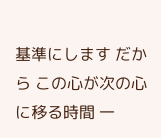基準にします だから この心が次の心に移る時間 一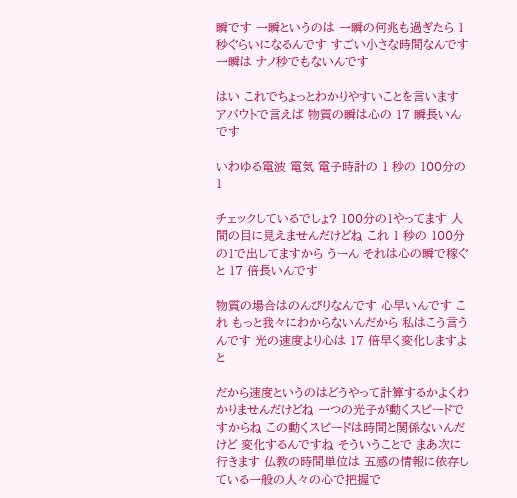瞬です 一瞬というのは 一瞬の何兆も過ぎたら 1 秒ぐらいになるんです すごい小さな時間なんです 一瞬は ナノ秒でもないんです

はい これでちょっとわかりやすいことを言います アバウトで言えば 物質の瞬は心の 17 瞬長いんです

いわゆる電波 電気 電子時計の 1 秒の 100分の1

チェックしているでしょ? 100分の1やってます 人間の目に見えませんだけどね これ 1 秒の 100分の1で出してますから うーん それは心の瞬で稼ぐと 17 倍長いんです

物質の場合はのんびりなんです 心早いんです これ もっと我々にわからないんだから 私はこう言うんです 光の速度より心は 17 倍早く変化しますよと

だから速度というのはどうやって計算するかよくわかりませんだけどね 一つの光子が動くスピードですからね この動くスピードは時間と関係ないんだけど 変化するんですね そういうことで まあ次に行きます 仏教の時間単位は 五感の情報に依存している一般の人々の心で把握で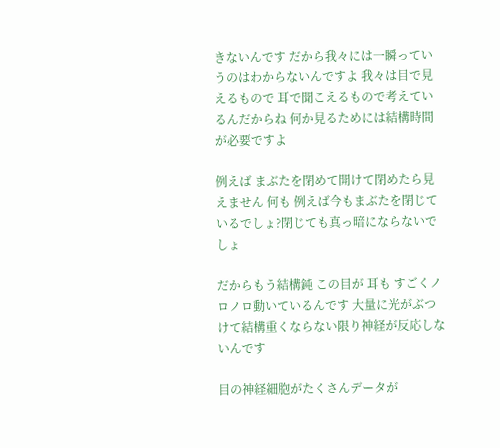きないんです だから我々には一瞬っていうのはわからないんですよ 我々は目で見えるもので 耳で聞こえるもので考えているんだからね 何か見るためには結構時間が必要ですよ

例えば まぶたを閉めて開けて閉めたら見えません 何も 例えば今もまぶたを閉じているでしょ?閉じても真っ暗にならないでしょ

だからもう結構鈍 この目が 耳も すごくノロノロ動いているんです 大量に光がぶつけて結構重くならない限り神経が反応しないんです

目の神経細胞がたくさんデータが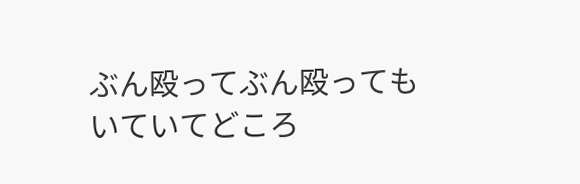ぶん殴ってぶん殴っても いていてどころ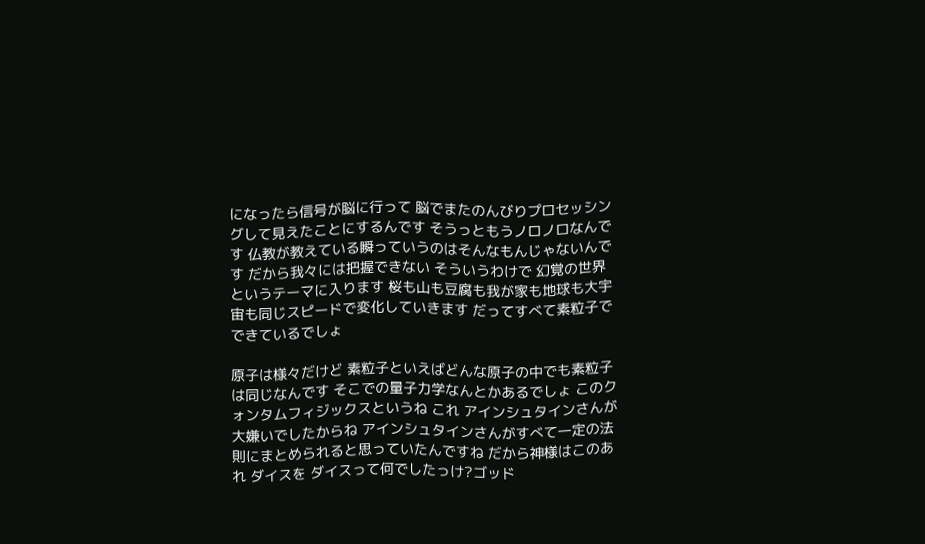になったら信号が脳に行って 脳でまたのんびりプロセッシングして見えたことにするんです そうっともうノロノロなんです 仏教が教えている瞬っていうのはそんなもんじゃないんです だから我々には把握できない そういうわけで 幻覚の世界というテーマに入ります 桜も山も豆腐も我が家も地球も大宇宙も同じスピードで変化していきます だってすべて素粒子でできているでしょ

原子は様々だけど 素粒子といえばどんな原子の中でも素粒子は同じなんです そこでの量子力学なんとかあるでしょ このクォンタムフィジックスというね これ アインシュタインさんが大嫌いでしたからね アインシュタインさんがすべて一定の法則にまとめられると思っていたんですね だから神様はこのあれ ダイスを ダイスって何でしたっけ?ゴッド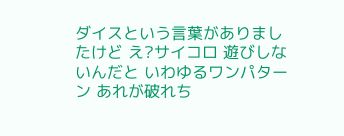ダイスという言葉がありましたけど え?サイコロ 遊びしないんだと いわゆるワンパターン あれが破れち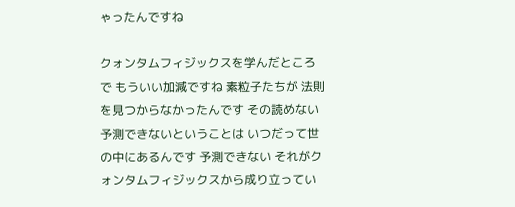ゃったんですね

クォンタムフィジックスを学んだところで もういい加減ですね 素粒子たちが 法則を見つからなかったんです その読めない 予測できないということは いつだって世の中にあるんです 予測できない それがクォンタムフィジックスから成り立ってい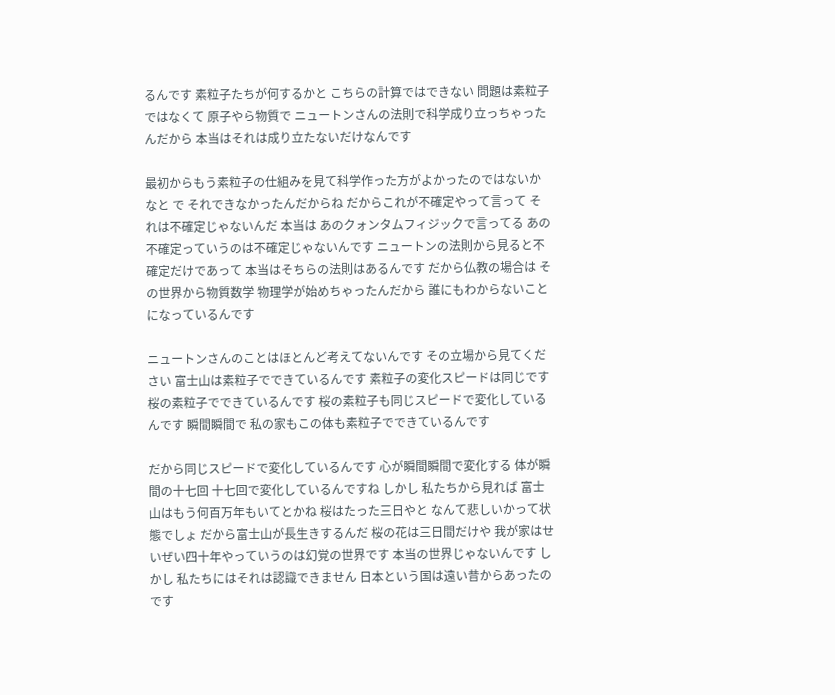るんです 素粒子たちが何するかと こちらの計算ではできない 問題は素粒子ではなくて 原子やら物質で ニュートンさんの法則で科学成り立っちゃったんだから 本当はそれは成り立たないだけなんです

最初からもう素粒子の仕組みを見て科学作った方がよかったのではないかなと で それできなかったんだからね だからこれが不確定やって言って それは不確定じゃないんだ 本当は あのクォンタムフィジックで言ってる あの不確定っていうのは不確定じゃないんです ニュートンの法則から見ると不確定だけであって 本当はそちらの法則はあるんです だから仏教の場合は その世界から物質数学 物理学が始めちゃったんだから 誰にもわからないことになっているんです

ニュートンさんのことはほとんど考えてないんです その立場から見てください 富士山は素粒子でできているんです 素粒子の変化スピードは同じです 桜の素粒子でできているんです 桜の素粒子も同じスピードで変化しているんです 瞬間瞬間で 私の家もこの体も素粒子でできているんです

だから同じスピードで変化しているんです 心が瞬間瞬間で変化する 体が瞬間の十七回 十七回で変化しているんですね しかし 私たちから見れば 富士山はもう何百万年もいてとかね 桜はたった三日やと なんて悲しいかって状態でしょ だから富士山が長生きするんだ 桜の花は三日間だけや 我が家はせいぜい四十年やっていうのは幻覚の世界です 本当の世界じゃないんです しかし 私たちにはそれは認識できません 日本という国は遠い昔からあったのです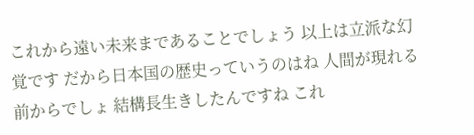これから遠い未来まであることでしょう 以上は立派な幻覚です だから日本国の歴史っていうのはね 人間が現れる前からでしょ 結構長生きしたんですね これ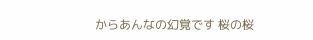からあんなの幻覚です 桜の桜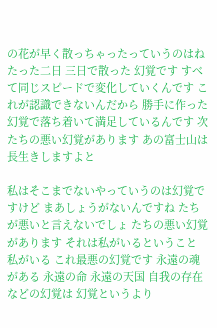の花が早く散っちゃったっていうのはね たった二日 三日で散った 幻覚です すべて同じスピードで変化していくんです これが認識できないんだから 勝手に作った幻覚で落ち着いて満足しているんです 次 たちの悪い幻覚があります あの富士山は長生きしますよと

私はそこまでないやっていうのは幻覚ですけど まあしょうがないんですね たちが悪いと言えないでしょ たちの悪い幻覚があります それは私がいるということ 私がいる これ最悪の幻覚です 永遠の魂がある 永遠の命 永遠の天国 自我の存在などの幻覚は 幻覚というより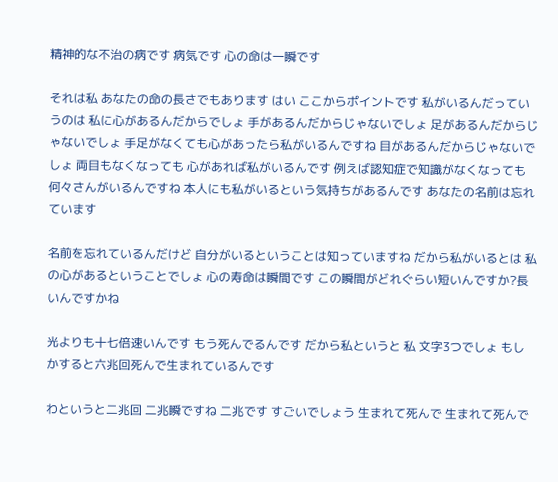精神的な不治の病です 病気です 心の命は一瞬です

それは私 あなたの命の長さでもあります はい ここからポイントです 私がいるんだっていうのは 私に心があるんだからでしょ 手があるんだからじゃないでしょ 足があるんだからじゃないでしょ 手足がなくても心があったら私がいるんですね 目があるんだからじゃないでしょ 両目もなくなっても 心があれば私がいるんです 例えば認知症で知識がなくなっても 何々さんがいるんですね 本人にも私がいるという気持ちがあるんです あなたの名前は忘れています

名前を忘れているんだけど 自分がいるということは知っていますね だから私がいるとは 私の心があるということでしょ 心の寿命は瞬間です この瞬間がどれぐらい短いんですか?長いんですかね

光よりも十七倍速いんです もう死んでるんです だから私というと 私 文字3つでしょ もしかすると六兆回死んで生まれているんです

わというと二兆回 二兆瞬ですね 二兆です すごいでしょう 生まれて死んで 生まれて死んで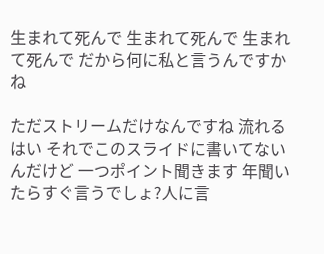生まれて死んで 生まれて死んで 生まれて死んで だから何に私と言うんですかね

ただストリームだけなんですね 流れる はい それでこのスライドに書いてないんだけど 一つポイント聞きます 年聞いたらすぐ言うでしょ?人に言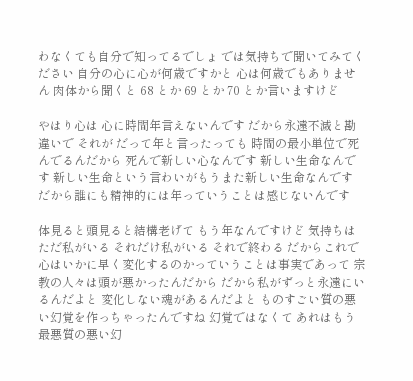わなくても自分で知ってるでしょ では気持ちで聞いてみてください 自分の心に心が何歳ですかと 心は何歳でもありません 肉体から聞くと 68 とか 69 とか 70 とか言いますけど

やはり心は 心に時間年言えないんです だから永遠不滅と勘違いで それが だって年と言ったっても 時間の最小単位で死んでるんだから 死んで新しい心なんです 新しい生命なんです 新しい生命という言わいがもうまた新しい生命なんです だから誰にも精神的には年っていうことは感じないんです

体見ると頭見ると結構老げて もう年なんですけど 気持ちはただ私がいる それだけ私がいる それで終わる だからこれで心はいかに早く変化するのかっていうことは事実であって 宗教の人々は頭が悪かったんだから だから私がずっと永遠にいるんだよと 変化しない魂があるんだよと ものすごい質の悪い幻覚を作っちゃったんですね 幻覚ではなくて あれはもう最悪質の悪い幻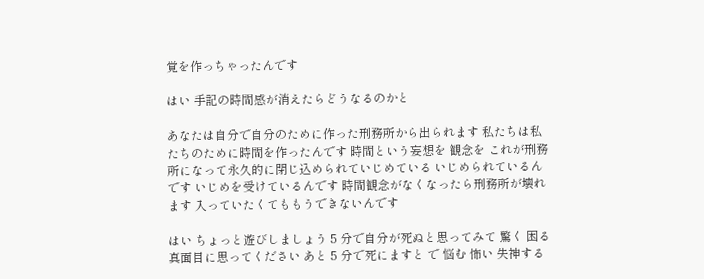覚を作っちゃったんです

はい 手記の時間感が消えたらどうなるのかと

あなたは自分で自分のために作った刑務所から出られます 私たちは私たちのために時間を作ったんです 時間という妄想を 観念を これが刑務所になって永久的に閉じ込められていじめている いじめられているんです いじめを受けているんです 時間観念がなくなったら刑務所が壊れます 入っていたくてももうできないんです

はい ちょっと遊びしましょう 5 分で自分が死ぬと思ってみて 驚く 困る 真面目に思ってください あと 5 分で死にますと で 悩む 怖い 失神する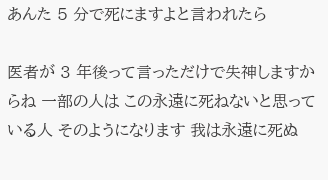あんた 5 分で死にますよと言われたら

医者が 3 年後って言っただけで失神しますからね 一部の人は この永遠に死ねないと思っている人 そのようになります 我は永遠に死ぬ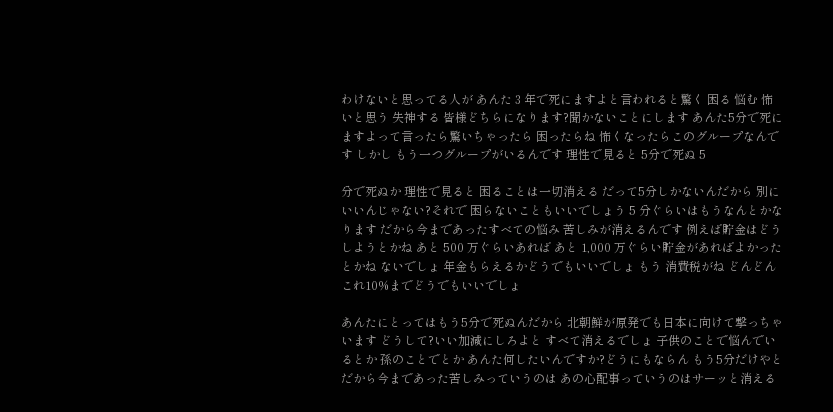わけないと思ってる人が あんた 3 年で死にますよと言われると驚く 困る 悩む 怖いと思う 失神する 皆様どちらになります?聞かないことにします あんた5分で死にますよって言ったら驚いちゃったら 困ったらね 怖くなったらこのグループなんです しかし もう一つグループがいるんです 理性で見ると 5分で死ぬ 5

分で死ぬか 理性で見ると 困ることは一切消える だって5分しかないんだから 別にいいんじゃない?それで 困らないこともいいでしょう 5 分ぐらいはもうなんとかなります だから今まであったすべての悩み 苦しみが消えるんです 例えば貯金はどうしようとかね あと 500 万ぐらいあれば あと 1,000 万ぐらい貯金があればよかったとかね ないでしょ 年金もらえるかどうでもいいでしょ もう 消費税がね どんどんこれ10%までどうでもいいでしょ

あんたにとってはもう5分で死ぬんだから 北朝鮮が原発でも日本に向けて撃っちゃいます どうして?いい加減にしろよと すべて消えるでしょ 子供のことで悩んでいるとか 孫のことでとか あんた何したいんですか?どうにもならん もう5分だけやと だから今まであった苦しみっていうのは あの心配事っていうのはサーッと消える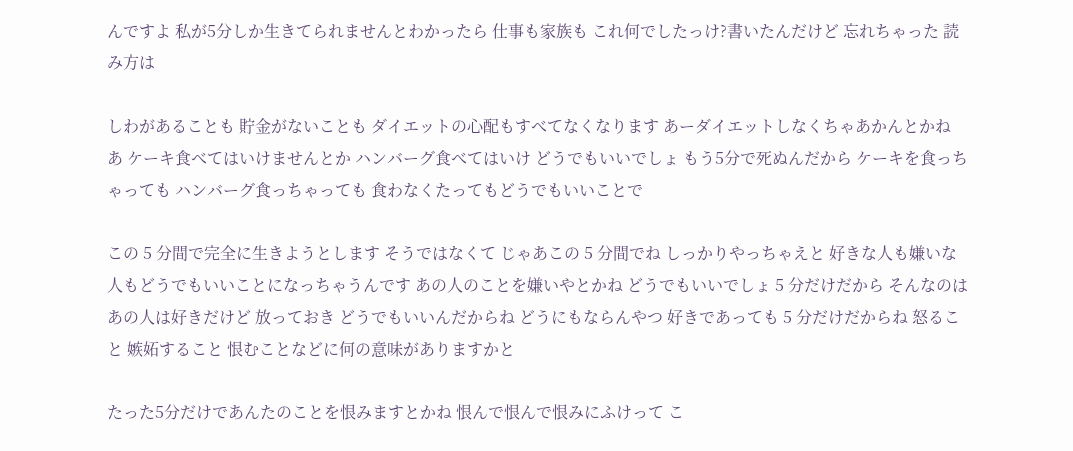んですよ 私が5分しか生きてられませんとわかったら 仕事も家族も これ何でしたっけ?書いたんだけど 忘れちゃった 読み方は

しわがあることも 貯金がないことも ダイエットの心配もすべてなくなります あーダイエットしなくちゃあかんとかね あ ケーキ食べてはいけませんとか ハンバーグ食べてはいけ どうでもいいでしょ もう5分で死ぬんだから ケーキを食っちゃっても ハンバーグ食っちゃっても 食わなくたってもどうでもいいことで

この 5 分間で完全に生きようとします そうではなくて じゃあこの 5 分間でね しっかりやっちゃえと 好きな人も嫌いな人もどうでもいいことになっちゃうんです あの人のことを嫌いやとかね どうでもいいでしょ 5 分だけだから そんなのは あの人は好きだけど 放っておき どうでもいいんだからね どうにもならんやつ 好きであっても 5 分だけだからね 怒ること 嫉妬すること 恨むことなどに何の意味がありますかと

たった5分だけであんたのことを恨みますとかね 恨んで恨んで恨みにふけって こ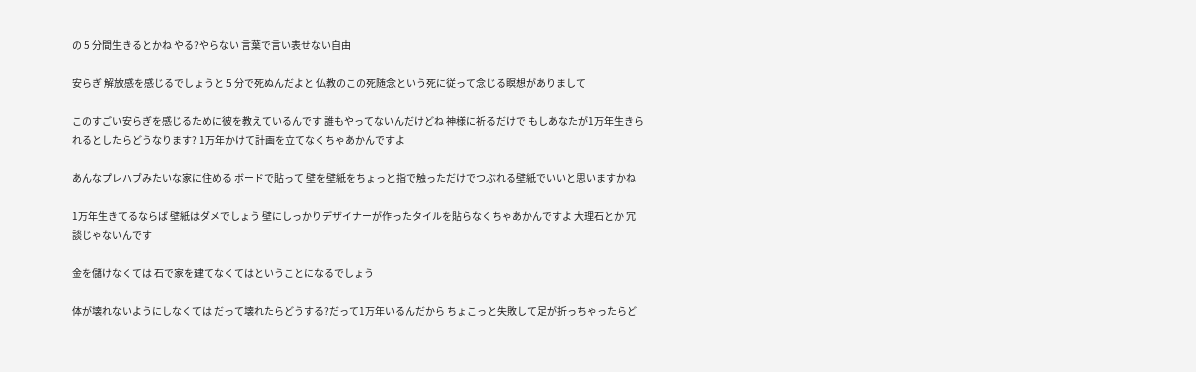の 5 分間生きるとかね やる?やらない 言葉で言い表せない自由

安らぎ 解放感を感じるでしょうと 5 分で死ぬんだよと 仏教のこの死随念という死に従って念じる瞑想がありまして

このすごい安らぎを感じるために彼を教えているんです 誰もやってないんだけどね 神様に祈るだけで もしあなたが1万年生きられるとしたらどうなります? 1万年かけて計画を立てなくちゃあかんですよ

あんなプレハブみたいな家に住める ボードで貼って 壁を壁紙をちょっと指で触っただけでつぶれる壁紙でいいと思いますかね

1万年生きてるならば 壁紙はダメでしょう 壁にしっかりデザイナーが作ったタイルを貼らなくちゃあかんですよ 大理石とか 冗談じゃないんです

金を儲けなくては 石で家を建てなくてはということになるでしょう

体が壊れないようにしなくては だって壊れたらどうする?だって1万年いるんだから ちょこっと失敗して足が折っちゃったらど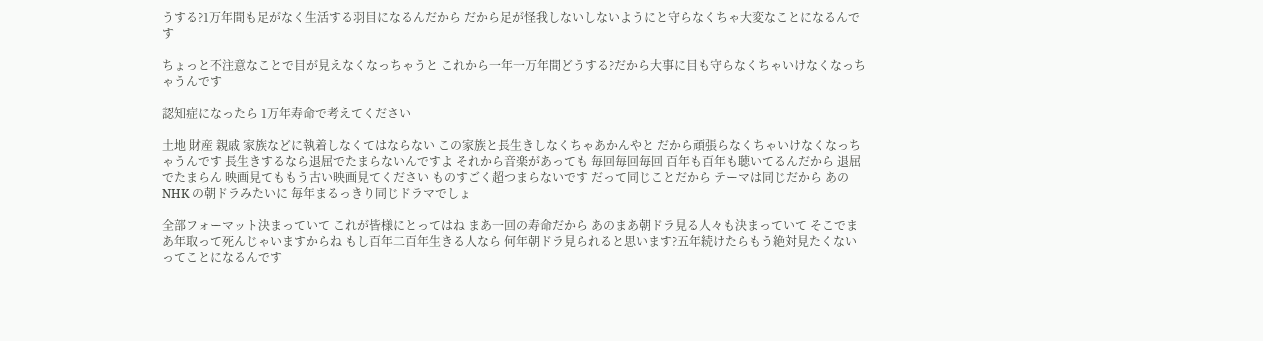うする?1万年間も足がなく生活する羽目になるんだから だから足が怪我しないしないようにと守らなくちゃ大変なことになるんです

ちょっと不注意なことで目が見えなくなっちゃうと これから一年一万年間どうする?だから大事に目も守らなくちゃいけなくなっちゃうんです

認知症になったら 1万年寿命で考えてください

土地 財産 親戚 家族などに執着しなくてはならない この家族と長生きしなくちゃあかんやと だから頑張らなくちゃいけなくなっちゃうんです 長生きするなら退屈でたまらないんですよ それから音楽があっても 毎回毎回毎回 百年も百年も聴いてるんだから 退屈でたまらん 映画見てももう古い映画見てください ものすごく超つまらないです だって同じことだから テーマは同じだから あの NHK の朝ドラみたいに 毎年まるっきり同じドラマでしょ

全部フォーマット決まっていて これが皆様にとってはね まあ一回の寿命だから あのまあ朝ドラ見る人々も決まっていて そこでまあ年取って死んじゃいますからね もし百年二百年生きる人なら 何年朝ドラ見られると思います?五年続けたらもう絶対見たくないってことになるんです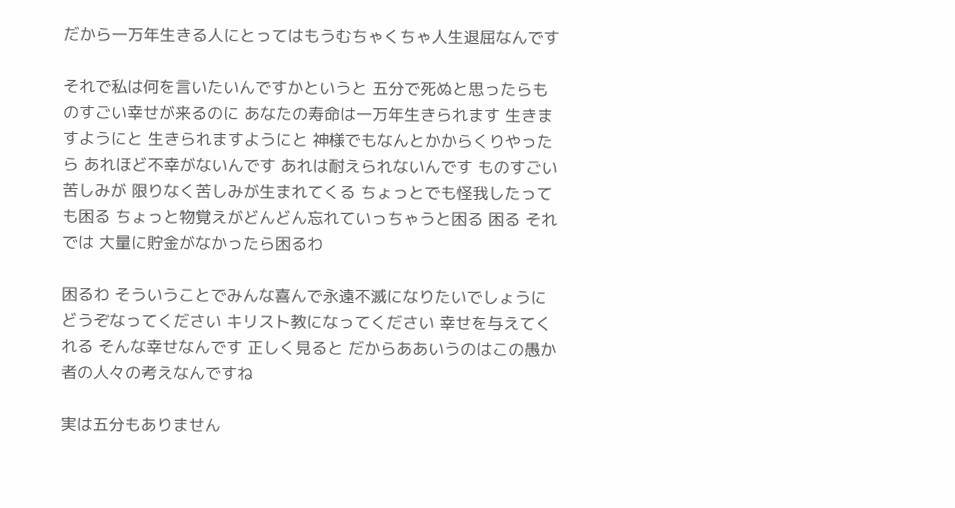だから一万年生きる人にとってはもうむちゃくちゃ人生退屈なんです

それで私は何を言いたいんですかというと 五分で死ぬと思ったらものすごい幸せが来るのに あなたの寿命は一万年生きられます 生きますようにと 生きられますようにと 神様でもなんとかからくりやったら あれほど不幸がないんです あれは耐えられないんです ものすごい苦しみが 限りなく苦しみが生まれてくる ちょっとでも怪我したっても困る ちょっと物覚えがどんどん忘れていっちゃうと困る 困る それでは 大量に貯金がなかったら困るわ

困るわ そういうことでみんな喜んで永遠不滅になりたいでしょうに どうぞなってください キリスト教になってください 幸せを与えてくれる そんな幸せなんです 正しく見ると だからああいうのはこの愚か者の人々の考えなんですね

実は五分もありません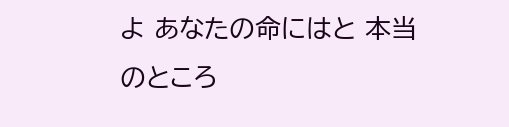よ あなたの命にはと 本当のところ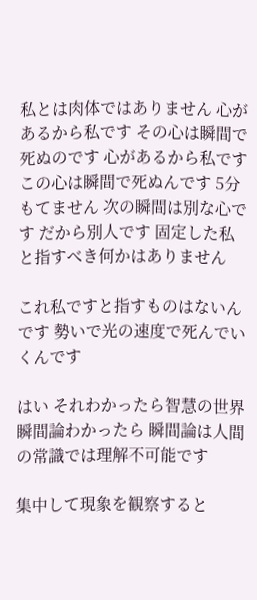私とは肉体ではありません 心があるから私です その心は瞬間で死ぬのです 心があるから私です この心は瞬間で死ぬんです 5分もてません 次の瞬間は別な心です だから別人です 固定した私と指すべき何かはありません

これ私ですと指すものはないんです 勢いで光の速度で死んでいくんです

はい それわかったら智慧の世界 瞬間論わかったら 瞬間論は人間の常識では理解不可能です

集中して現象を観察すると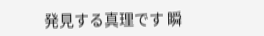発見する真理です 瞬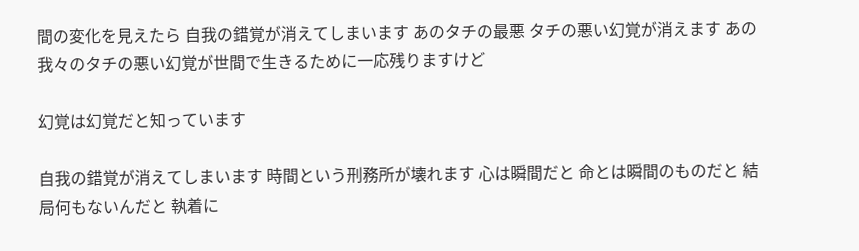間の変化を見えたら 自我の錯覚が消えてしまいます あのタチの最悪 タチの悪い幻覚が消えます あの我々のタチの悪い幻覚が世間で生きるために一応残りますけど

幻覚は幻覚だと知っています

自我の錯覚が消えてしまいます 時間という刑務所が壊れます 心は瞬間だと 命とは瞬間のものだと 結局何もないんだと 執着に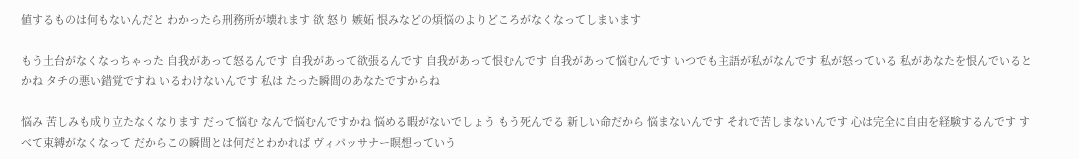値するものは何もないんだと わかったら刑務所が壊れます 欲 怒り 嫉妬 恨みなどの煩悩のよりどころがなくなってしまいます

もう土台がなくなっちゃった 自我があって怒るんです 自我があって欲張るんです 自我があって恨むんです 自我があって悩むんです いつでも主語が私がなんです 私が怒っている 私があなたを恨んでいるとかね タチの悪い錯覚ですね いるわけないんです 私は たった瞬間のあなたですからね

悩み 苦しみも成り立たなくなります だって悩む なんで悩むんですかね 悩める暇がないでしょう もう死んでる 新しい命だから 悩まないんです それで苦しまないんです 心は完全に自由を経験するんです すべて束縛がなくなって だからこの瞬間とは何だとわかれば ヴィパッサナー瞑想っていう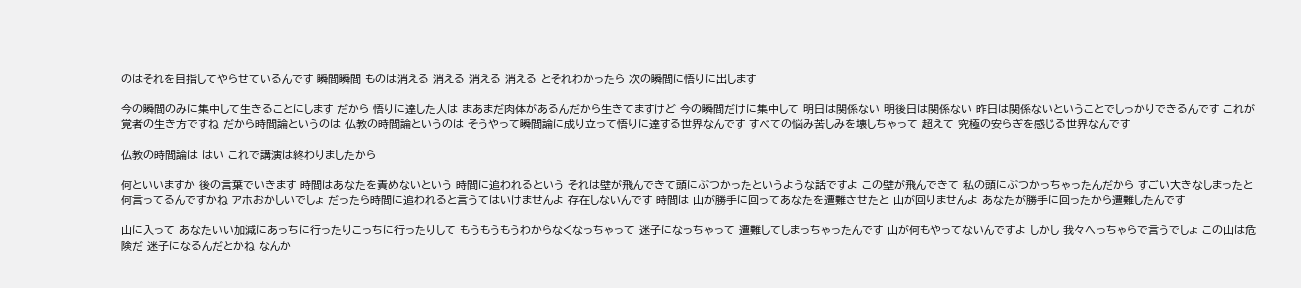のはそれを目指してやらせているんです 瞬間瞬間 ものは消える 消える 消える 消える とそれわかったら 次の瞬間に悟りに出します

今の瞬間のみに集中して生きることにします だから 悟りに達した人は まあまだ肉体があるんだから生きてますけど 今の瞬間だけに集中して 明日は関係ない 明後日は関係ない 昨日は関係ないということでしっかりできるんです これが覚者の生き方ですね だから時間論というのは 仏教の時間論というのは そうやって瞬間論に成り立って悟りに達する世界なんです すべての悩み苦しみを壊しちゃって 超えて 究極の安らぎを感じる世界なんです

仏教の時間論は はい これで講演は終わりましたから

何といいますか 後の言葉でいきます 時間はあなたを責めないという 時間に追われるという それは壁が飛んできて頭にぶつかったというような話ですよ この壁が飛んできて 私の頭にぶつかっちゃったんだから すごい大きなしまったと 何言ってるんですかね アホおかしいでしょ だったら時間に追われると言うてはいけませんよ 存在しないんです 時間は 山が勝手に回ってあなたを遭難させたと 山が回りませんよ あなたが勝手に回ったから遭難したんです

山に入って あなたいい加減にあっちに行ったりこっちに行ったりして もうもうもうわからなくなっちゃって 迷子になっちゃって 遭難してしまっちゃったんです 山が何もやってないんですよ しかし 我々へっちゃらで言うでしょ この山は危険だ 迷子になるんだとかね なんか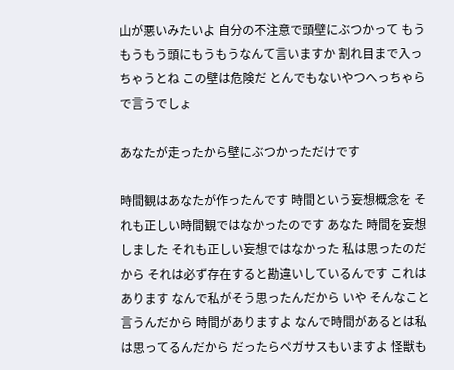山が悪いみたいよ 自分の不注意で頭壁にぶつかって もうもうもう頭にもうもうなんて言いますか 割れ目まで入っちゃうとね この壁は危険だ とんでもないやつへっちゃらで言うでしょ

あなたが走ったから壁にぶつかっただけです

時間観はあなたが作ったんです 時間という妄想概念を それも正しい時間観ではなかったのです あなた 時間を妄想しました それも正しい妄想ではなかった 私は思ったのだから それは必ず存在すると勘違いしているんです これはあります なんで私がそう思ったんだから いや そんなこと言うんだから 時間がありますよ なんで時間があるとは私は思ってるんだから だったらペガサスもいますよ 怪獣も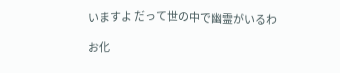いますよ だって世の中で幽霊がいるわ

お化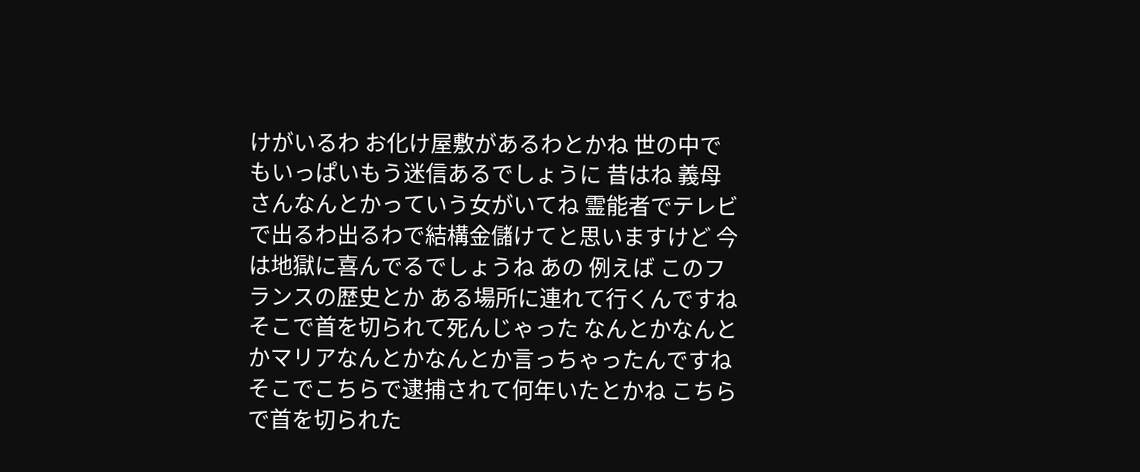けがいるわ お化け屋敷があるわとかね 世の中でもいっぱいもう迷信あるでしょうに 昔はね 義母さんなんとかっていう女がいてね 霊能者でテレビで出るわ出るわで結構金儲けてと思いますけど 今は地獄に喜んでるでしょうね あの 例えば このフランスの歴史とか ある場所に連れて行くんですね そこで首を切られて死んじゃった なんとかなんとかマリアなんとかなんとか言っちゃったんですね そこでこちらで逮捕されて何年いたとかね こちらで首を切られた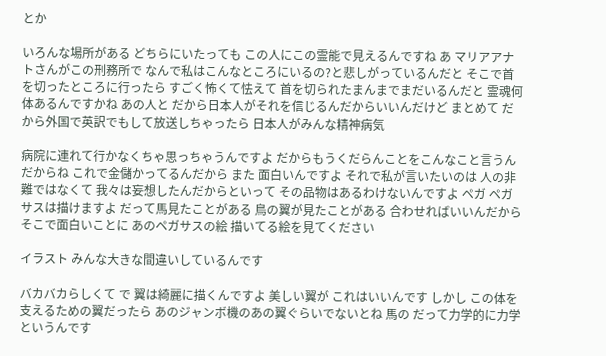とか

いろんな場所がある どちらにいたっても この人にこの霊能で見えるんですね あ マリアアナトさんがこの刑務所で なんで私はこんなところにいるの?と悲しがっているんだと そこで首を切ったところに行ったら すごく怖くて怯えて 首を切られたまんまでまだいるんだと 霊魂何体あるんですかね あの人と だから日本人がそれを信じるんだからいいんだけど まとめて だから外国で英訳でもして放送しちゃったら 日本人がみんな精神病気

病院に連れて行かなくちゃ思っちゃうんですよ だからもうくだらんことをこんなこと言うんだからね これで金儲かってるんだから また 面白いんですよ それで私が言いたいのは 人の非難ではなくて 我々は妄想したんだからといって その品物はあるわけないんですよ ペガ ペガサスは描けますよ だって馬見たことがある 鳥の翼が見たことがある 合わせればいいんだから そこで面白いことに あのペガサスの絵 描いてる絵を見てください

イラスト みんな大きな間違いしているんです

バカバカらしくて で 翼は綺麗に描くんですよ 美しい翼が これはいいんです しかし この体を支えるための翼だったら あのジャンボ機のあの翼ぐらいでないとね 馬の だって力学的に力学というんです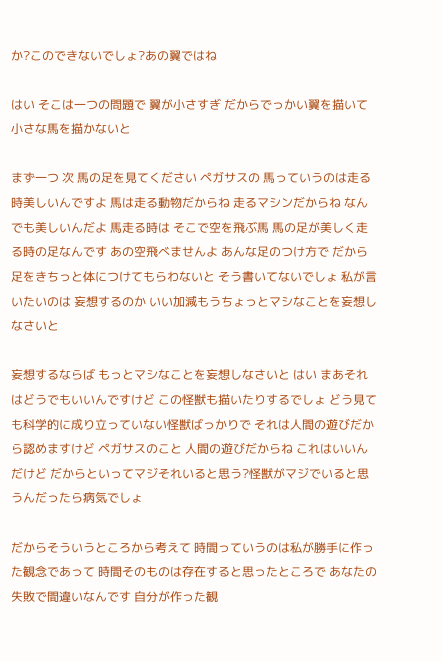か?このできないでしょ?あの翼ではね

はい そこは一つの問題で 翼が小さすぎ だからでっかい翼を描いて小さな馬を描かないと

まず一つ 次 馬の足を見てください ペガサスの 馬っていうのは走る時美しいんですよ 馬は走る動物だからね 走るマシンだからね なんでも美しいんだよ 馬走る時は そこで空を飛ぶ馬 馬の足が美しく走る時の足なんです あの空飛べませんよ あんな足のつけ方で だから足をきちっと体につけてもらわないと そう書いてないでしょ 私が言いたいのは 妄想するのか いい加減もうちょっとマシなことを妄想しなさいと

妄想するならば もっとマシなことを妄想しなさいと はい まあそれはどうでもいいんですけど この怪獣も描いたりするでしょ どう見ても科学的に成り立っていない怪獣ばっかりで それは人間の遊びだから認めますけど ペガサスのこと 人間の遊びだからね これはいいんだけど だからといってマジそれいると思う?怪獣がマジでいると思うんだったら病気でしょ

だからそういうところから考えて 時間っていうのは私が勝手に作った観念であって 時間そのものは存在すると思ったところで あなたの失敗で間違いなんです 自分が作った観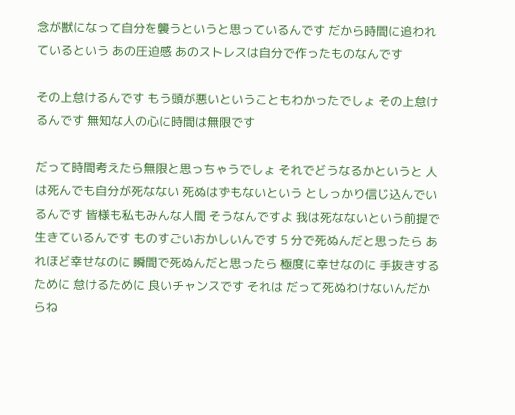念が獣になって自分を襲うというと思っているんです だから時間に追われているという あの圧迫感 あのストレスは自分で作ったものなんです

その上怠けるんです もう頭が悪いということもわかったでしょ その上怠けるんです 無知な人の心に時間は無限です

だって時間考えたら無限と思っちゃうでしょ それでどうなるかというと 人は死んでも自分が死なない 死ぬはずもないという としっかり信じ込んでいるんです 皆様も私もみんな人間 そうなんですよ 我は死なないという前提で生きているんです ものすごいおかしいんです 5 分で死ぬんだと思ったら あれほど幸せなのに 瞬間で死ぬんだと思ったら 極度に幸せなのに 手抜きするために 怠けるために 良いチャンスです それは だって死ぬわけないんだからね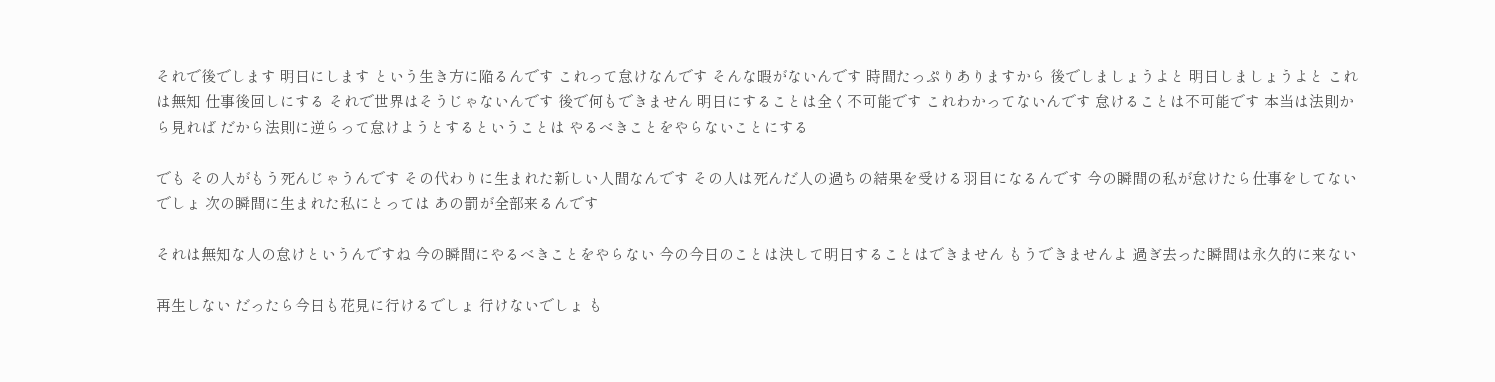それで後でします 明日にします という生き方に陥るんです これって怠けなんです そんな暇がないんです 時間たっぷりありますから 後でしましょうよと 明日しましょうよと これは無知 仕事後回しにする それで世界はそうじゃないんです 後で何もできません 明日にすることは全く不可能です これわかってないんです 怠けることは不可能です 本当は法則から見れば だから法則に逆らって怠けようとするということは やるべきことをやらないことにする

でも その人がもう死んじゃうんです その代わりに生まれた新しい人間なんです その人は死んだ人の過ちの結果を受ける羽目になるんです 今の瞬間の私が怠けたら仕事をしてないでしょ 次の瞬間に生まれた私にとっては あの罰が全部来るんです

それは無知な人の怠けというんですね 今の瞬間にやるべきことをやらない 今の今日のことは決して明日することはできません もうできませんよ 過ぎ去った瞬間は永久的に来ない

再生しない だったら今日も花見に行けるでしょ 行けないでしょ も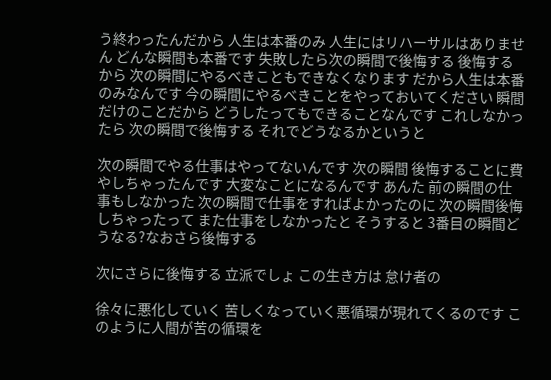う終わったんだから 人生は本番のみ 人生にはリハーサルはありません どんな瞬間も本番です 失敗したら次の瞬間で後悔する 後悔するから 次の瞬間にやるべきこともできなくなります だから人生は本番のみなんです 今の瞬間にやるべきことをやっておいてください 瞬間だけのことだから どうしたってもできることなんです これしなかったら 次の瞬間で後悔する それでどうなるかというと

次の瞬間でやる仕事はやってないんです 次の瞬間 後悔することに費やしちゃったんです 大変なことになるんです あんた 前の瞬間の仕事もしなかった 次の瞬間で仕事をすればよかったのに 次の瞬間後悔しちゃったって また仕事をしなかったと そうすると 3番目の瞬間どうなる?なおさら後悔する

次にさらに後悔する 立派でしょ この生き方は 怠け者の

徐々に悪化していく 苦しくなっていく悪循環が現れてくるのです このように人間が苦の循環を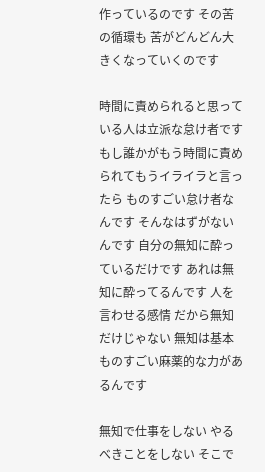作っているのです その苦の循環も 苦がどんどん大きくなっていくのです

時間に責められると思っている人は立派な怠け者です もし誰かがもう時間に責められてもうイライラと言ったら ものすごい怠け者なんです そんなはずがないんです 自分の無知に酔っているだけです あれは無知に酔ってるんです 人を言わせる感情 だから無知だけじゃない 無知は基本 ものすごい麻薬的な力があるんです

無知で仕事をしない やるべきことをしない そこで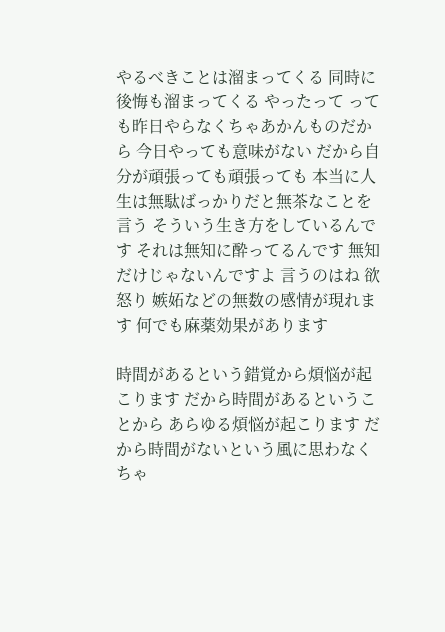やるべきことは溜まってくる 同時に後悔も溜まってくる やったって っても昨日やらなくちゃあかんものだから 今日やっても意味がない だから自分が頑張っても頑張っても 本当に人生は無駄ばっかりだと無茶なことを言う そういう生き方をしているんです それは無知に酔ってるんです 無知だけじゃないんですよ 言うのはね 欲 怒り 嫉妬などの無数の感情が現れます 何でも麻薬効果があります

時間があるという錯覚から煩悩が起こります だから時間があるということから あらゆる煩悩が起こります だから時間がないという風に思わなくちゃ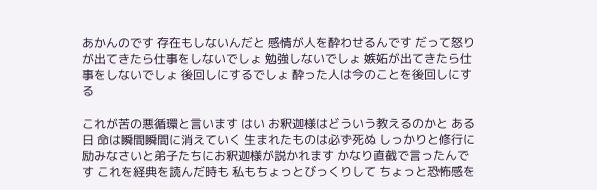あかんのです 存在もしないんだと 感情が人を酔わせるんです だって怒りが出てきたら仕事をしないでしょ 勉強しないでしょ 嫉妬が出てきたら仕事をしないでしょ 後回しにするでしょ 酔った人は今のことを後回しにする

これが苦の悪循環と言います はい お釈迦様はどういう教えるのかと ある日 命は瞬間瞬間に消えていく 生まれたものは必ず死ぬ しっかりと修行に励みなさいと弟子たちにお釈迦様が説かれます かなり直截で言ったんです これを経典を読んだ時も 私もちょっとびっくりして ちょっと恐怖感を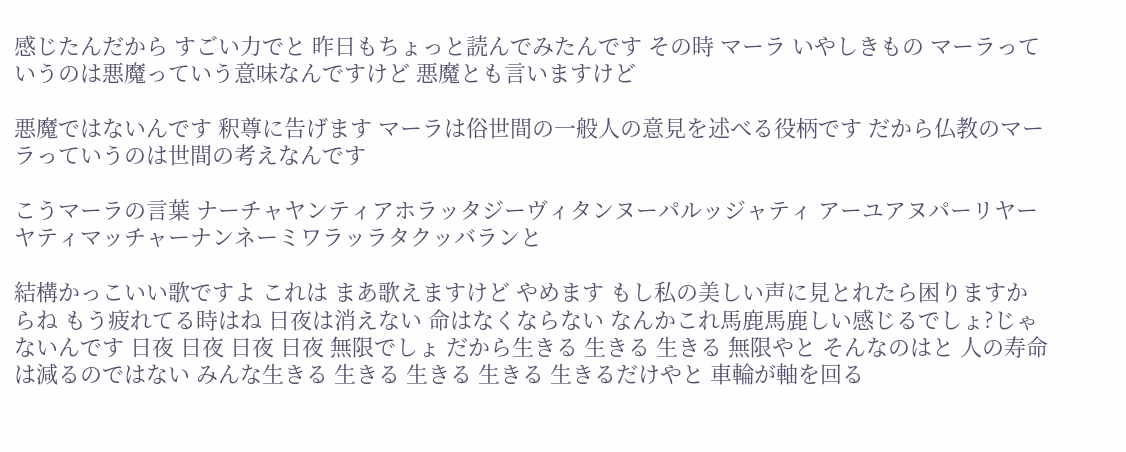感じたんだから すごい力でと 昨日もちょっと読んでみたんです その時 マーラ いやしきもの マーラっていうのは悪魔っていう意味なんですけど 悪魔とも言いますけど

悪魔ではないんです 釈尊に告げます マーラは俗世間の一般人の意見を述べる役柄です だから仏教のマーラっていうのは世間の考えなんです

こうマーラの言葉 ナーチャヤンティアホラッタジーヴィタンヌーパルッジャティ アーユアヌパーリヤーヤティマッチャーナンネーミワラッラタクッバランと

結構かっこいい歌ですよ これは まあ歌えますけど やめます もし私の美しい声に見とれたら困りますからね もう疲れてる時はね 日夜は消えない 命はなくならない なんかこれ馬鹿馬鹿しい感じるでしょ?じゃないんです 日夜 日夜 日夜 日夜 無限でしょ だから生きる 生きる 生きる 無限やと そんなのはと 人の寿命は減るのではない みんな生きる 生きる 生きる 生きる 生きるだけやと 車輪が軸を回る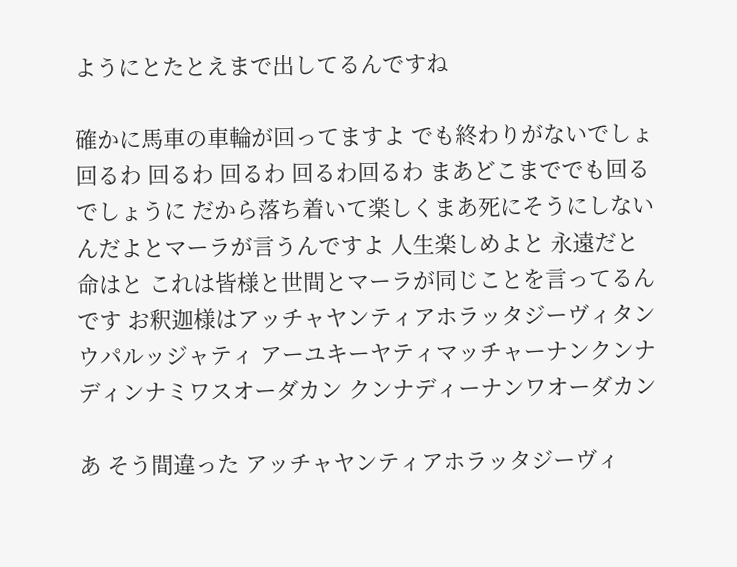ようにとたとえまで出してるんですね

確かに馬車の車輪が回ってますよ でも終わりがないでしょ 回るわ 回るわ 回るわ 回るわ回るわ まあどこまででも回るでしょうに だから落ち着いて楽しくまあ死にそうにしないんだよとマーラが言うんですよ 人生楽しめよと 永遠だと 命はと これは皆様と世間とマーラが同じことを言ってるんです お釈迦様はアッチャヤンティアホラッタジーヴィタンウパルッジャティ アーユキーヤティマッチャーナンクンナディンナミワスオーダカン クンナディーナンワオーダカン

あ そう間違った アッチャヤンティアホラッタジーヴィ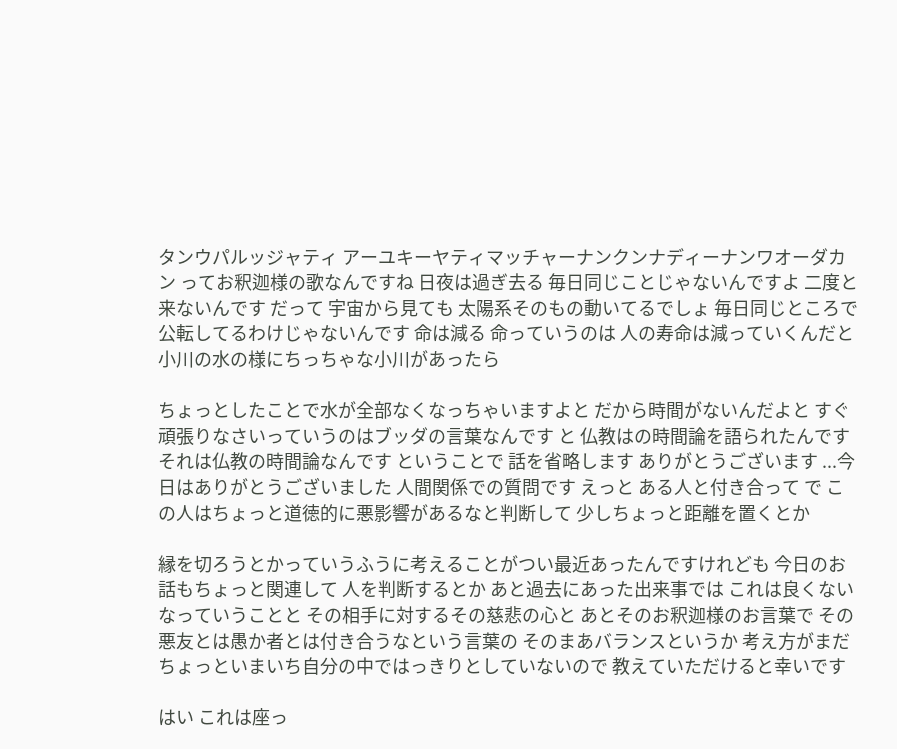タンウパルッジャティ アーユキーヤティマッチャーナンクンナディーナンワオーダカン ってお釈迦様の歌なんですね 日夜は過ぎ去る 毎日同じことじゃないんですよ 二度と来ないんです だって 宇宙から見ても 太陽系そのもの動いてるでしょ 毎日同じところで公転してるわけじゃないんです 命は減る 命っていうのは 人の寿命は減っていくんだと 小川の水の様にちっちゃな小川があったら

ちょっとしたことで水が全部なくなっちゃいますよと だから時間がないんだよと すぐ頑張りなさいっていうのはブッダの言葉なんです と 仏教はの時間論を語られたんです それは仏教の時間論なんです ということで 話を省略します ありがとうございます ...今日はありがとうございました 人間関係での質問です えっと ある人と付き合って で この人はちょっと道徳的に悪影響があるなと判断して 少しちょっと距離を置くとか

縁を切ろうとかっていうふうに考えることがつい最近あったんですけれども 今日のお話もちょっと関連して 人を判断するとか あと過去にあった出来事では これは良くないなっていうことと その相手に対するその慈悲の心と あとそのお釈迦様のお言葉で その悪友とは愚か者とは付き合うなという言葉の そのまあバランスというか 考え方がまだちょっといまいち自分の中ではっきりとしていないので 教えていただけると幸いです

はい これは座っ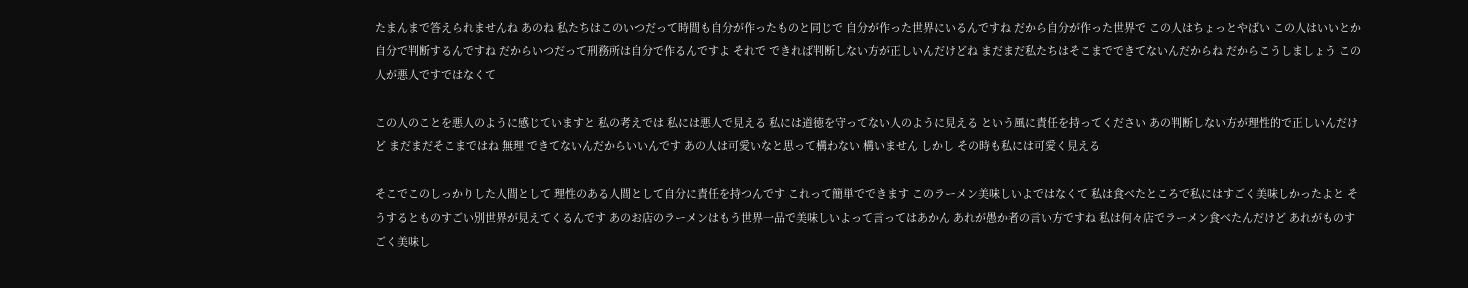たまんまで答えられませんね あのね 私たちはこのいつだって時間も自分が作ったものと同じで 自分が作った世界にいるんですね だから自分が作った世界で この人はちょっとやばい この人はいいとか自分で判断するんですね だからいつだって刑務所は自分で作るんですよ それで できれば判断しない方が正しいんだけどね まだまだ私たちはそこまでできてないんだからね だからこうしましょう この人が悪人ですではなくて

この人のことを悪人のように感じていますと 私の考えでは 私には悪人で見える 私には道徳を守ってない人のように見える という風に責任を持ってください あの判断しない方が理性的で正しいんだけど まだまだそこまではね 無理 できてないんだからいいんです あの人は可愛いなと思って構わない 構いません しかし その時も私には可愛く見える

そこでこのしっかりした人間として 理性のある人間として自分に責任を持つんです これって簡単でできます このラーメン美味しいよではなくて 私は食べたところで私にはすごく美味しかったよと そうするとものすごい別世界が見えてくるんです あのお店のラーメンはもう世界一品で美味しいよって言ってはあかん あれが愚か者の言い方ですね 私は何々店でラーメン食べたんだけど あれがものすごく美味し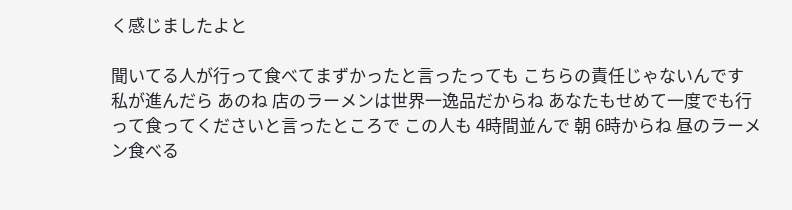く感じましたよと

聞いてる人が行って食べてまずかったと言ったっても こちらの責任じゃないんです 私が進んだら あのね 店のラーメンは世界一逸品だからね あなたもせめて一度でも行って食ってくださいと言ったところで この人も 4時間並んで 朝 6時からね 昼のラーメン食べる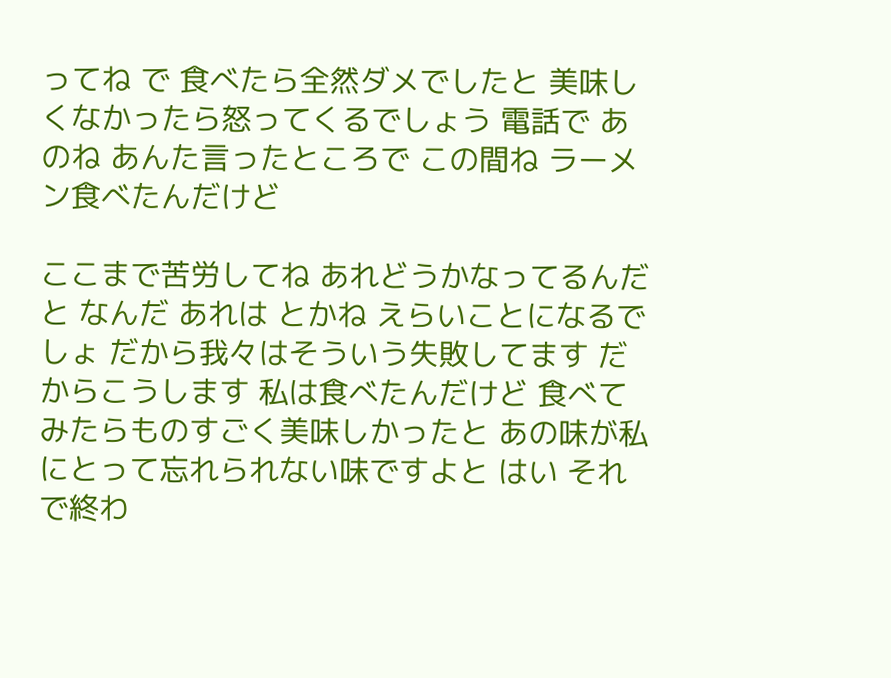ってね で 食べたら全然ダメでしたと 美味しくなかったら怒ってくるでしょう 電話で あのね あんた言ったところで この間ね ラーメン食べたんだけど

ここまで苦労してね あれどうかなってるんだと なんだ あれは とかね えらいことになるでしょ だから我々はそういう失敗してます だからこうします 私は食べたんだけど 食べてみたらものすごく美味しかったと あの味が私にとって忘れられない味ですよと はい それで終わ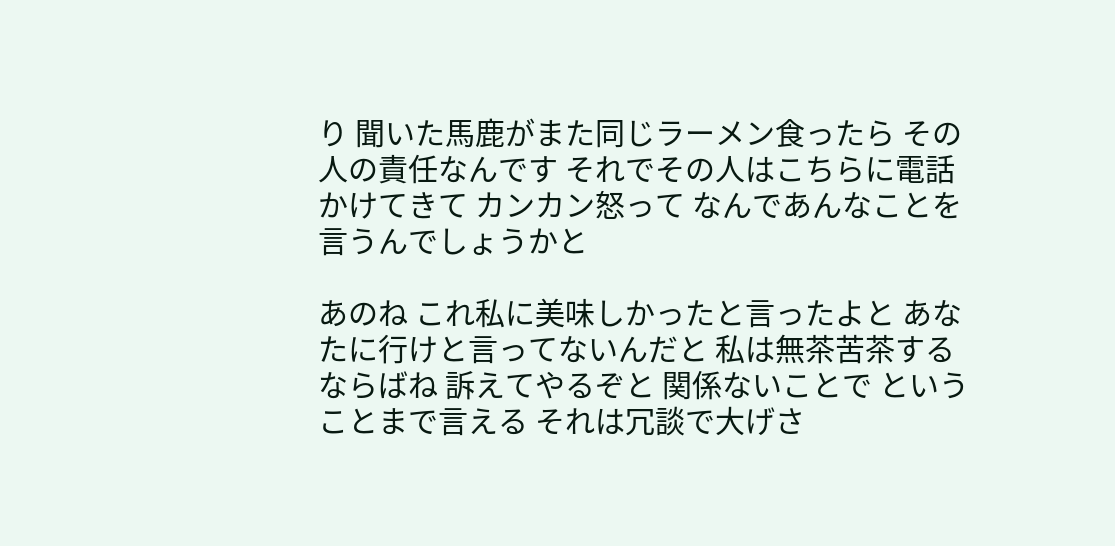り 聞いた馬鹿がまた同じラーメン食ったら その人の責任なんです それでその人はこちらに電話かけてきて カンカン怒って なんであんなことを言うんでしょうかと

あのね これ私に美味しかったと言ったよと あなたに行けと言ってないんだと 私は無茶苦茶するならばね 訴えてやるぞと 関係ないことで ということまで言える それは冗談で大げさ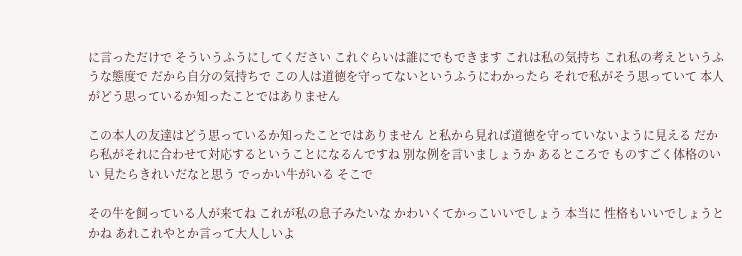に言っただけで そういうふうにしてください これぐらいは誰にでもできます これは私の気持ち これ私の考えというふうな態度で だから自分の気持ちで この人は道徳を守ってないというふうにわかったら それで私がそう思っていて 本人がどう思っているか知ったことではありません

この本人の友達はどう思っているか知ったことではありません と私から見れば道徳を守っていないように見える だから私がそれに合わせて対応するということになるんですね 別な例を言いましょうか あるところで ものすごく体格のいい 見たらきれいだなと思う でっかい牛がいる そこで

その牛を飼っている人が来てね これが私の息子みたいな かわいくてかっこいいでしょう 本当に 性格もいいでしょうとかね あれこれやとか言って大人しいよ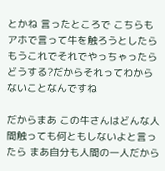とかね 言ったところで こちらもアホで言って牛を触ろうとしたら もうこれでそれでやっちゃったらどうする?だからそれってわからないことなんですね

だからまあ この牛さんはどんな人間触っても何ともしないよと言ったら まあ自分も人間の一人だから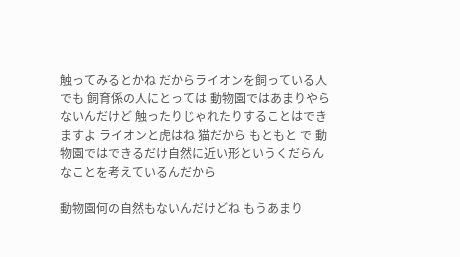触ってみるとかね だからライオンを飼っている人でも 飼育係の人にとっては 動物園ではあまりやらないんだけど 触ったりじゃれたりすることはできますよ ライオンと虎はね 猫だから もともと で 動物園ではできるだけ自然に近い形というくだらんなことを考えているんだから

動物園何の自然もないんだけどね もうあまり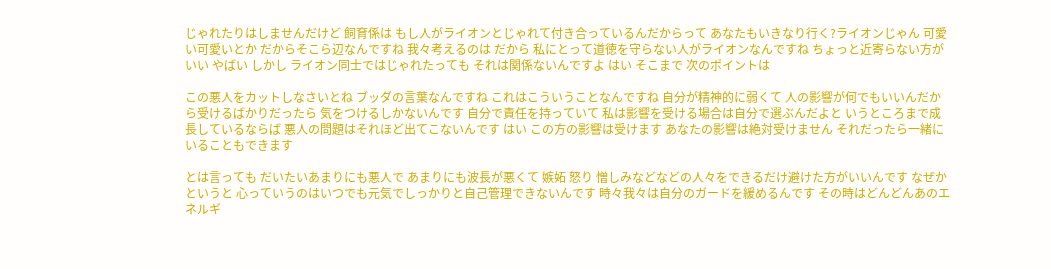じゃれたりはしませんだけど 飼育係は もし人がライオンとじゃれて付き合っているんだからって あなたもいきなり行く?ライオンじゃん 可愛い可愛いとか だからそこら辺なんですね 我々考えるのは だから 私にとって道徳を守らない人がライオンなんですね ちょっと近寄らない方がいい やばい しかし ライオン同士ではじゃれたっても それは関係ないんですよ はい そこまで 次のポイントは

この悪人をカットしなさいとね ブッダの言葉なんですね これはこういうことなんですね 自分が精神的に弱くて 人の影響が何でもいいんだから受けるばかりだったら 気をつけるしかないんです 自分で責任を持っていて 私は影響を受ける場合は自分で選ぶんだよと いうところまで成長しているならば 悪人の問題はそれほど出てこないんです はい この方の影響は受けます あなたの影響は絶対受けません それだったら一緒にいることもできます

とは言っても だいたいあまりにも悪人で あまりにも波長が悪くて 嫉妬 怒り 憎しみなどなどの人々をできるだけ避けた方がいいんです なぜかというと 心っていうのはいつでも元気でしっかりと自己管理できないんです 時々我々は自分のガードを緩めるんです その時はどんどんあのエネルギ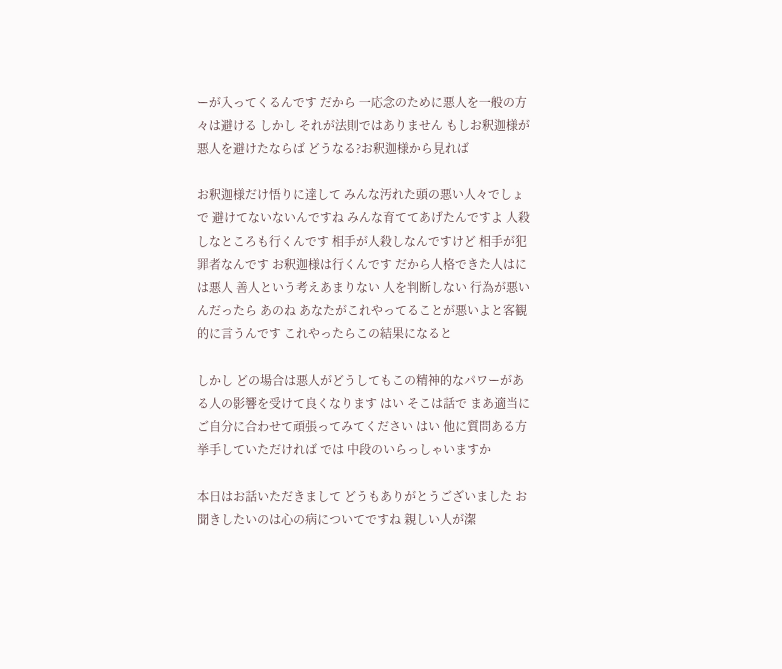ーが入ってくるんです だから 一応念のために悪人を一般の方々は避ける しかし それが法則ではありません もしお釈迦様が悪人を避けたならば どうなる?お釈迦様から見れば

お釈迦様だけ悟りに達して みんな汚れた頭の悪い人々でしょ で 避けてないないんですね みんな育ててあげたんですよ 人殺しなところも行くんです 相手が人殺しなんですけど 相手が犯罪者なんです お釈迦様は行くんです だから人格できた人はには悪人 善人という考えあまりない 人を判断しない 行為が悪いんだったら あのね あなたがこれやってることが悪いよと客観的に言うんです これやったらこの結果になると

しかし どの場合は悪人がどうしてもこの精神的なパワーがある人の影響を受けて良くなります はい そこは話で まあ適当にご自分に合わせて頑張ってみてください はい 他に質問ある方挙手していただければ では 中段のいらっしゃいますか

本日はお話いただきまして どうもありがとうございました お聞きしたいのは心の病についてですね 親しい人が潔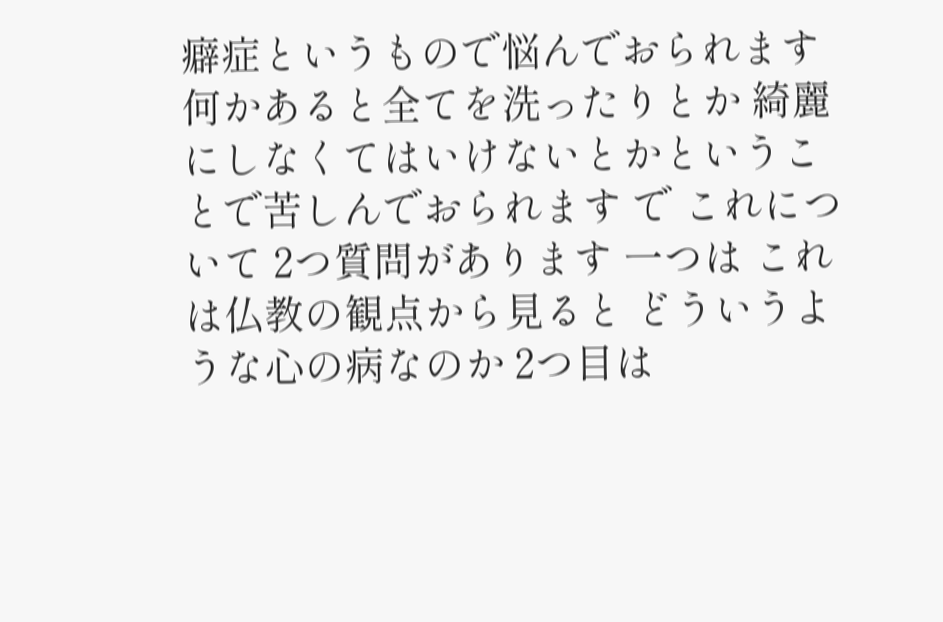癖症というもので悩んでおられます 何かあると全てを洗ったりとか 綺麗にしなくてはいけないとかということで苦しんでおられます で これについて 2つ質問があります 一つは これは仏教の観点から見ると どういうような心の病なのか 2つ目は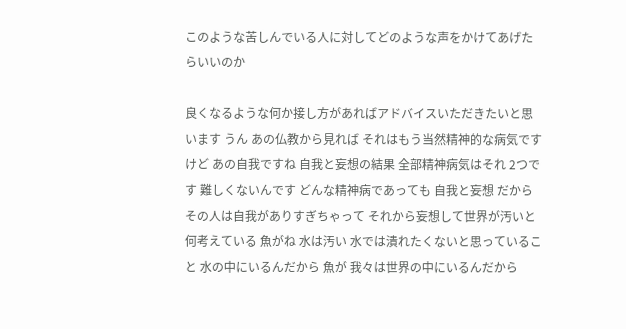このような苦しんでいる人に対してどのような声をかけてあげたらいいのか

良くなるような何か接し方があればアドバイスいただきたいと思います うん あの仏教から見れば それはもう当然精神的な病気ですけど あの自我ですね 自我と妄想の結果 全部精神病気はそれ 2つです 難しくないんです どんな精神病であっても 自我と妄想 だからその人は自我がありすぎちゃって それから妄想して世界が汚いと 何考えている 魚がね 水は汚い 水では潰れたくないと思っていること 水の中にいるんだから 魚が 我々は世界の中にいるんだから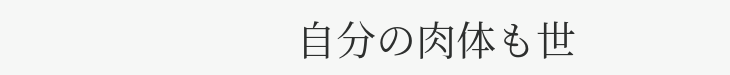自分の肉体も世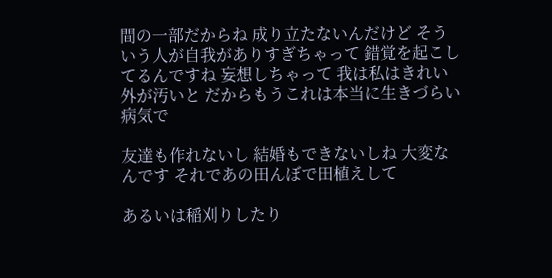間の一部だからね 成り立たないんだけど そういう人が自我がありすぎちゃって 錯覚を起こしてるんですね 妄想しちゃって 我は私はきれい 外が汚いと だからもうこれは本当に生きづらい病気で

友達も作れないし 結婚もできないしね 大変なんです それであの田んぼで田植えして

あるいは稲刈りしたり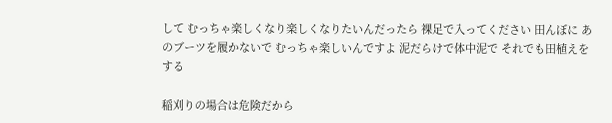して むっちゃ楽しくなり楽しくなりたいんだったら 裸足で入ってください 田んぼに あのブーツを履かないで むっちゃ楽しいんですよ 泥だらけで体中泥で それでも田植えをする

稲刈りの場合は危険だから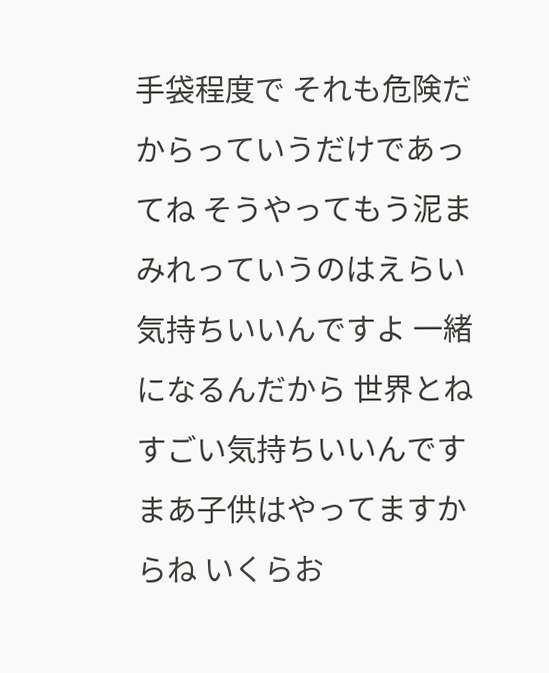手袋程度で それも危険だからっていうだけであってね そうやってもう泥まみれっていうのはえらい気持ちいいんですよ 一緒になるんだから 世界とね すごい気持ちいいんです まあ子供はやってますからね いくらお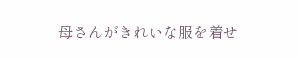母さんがきれいな服を着せ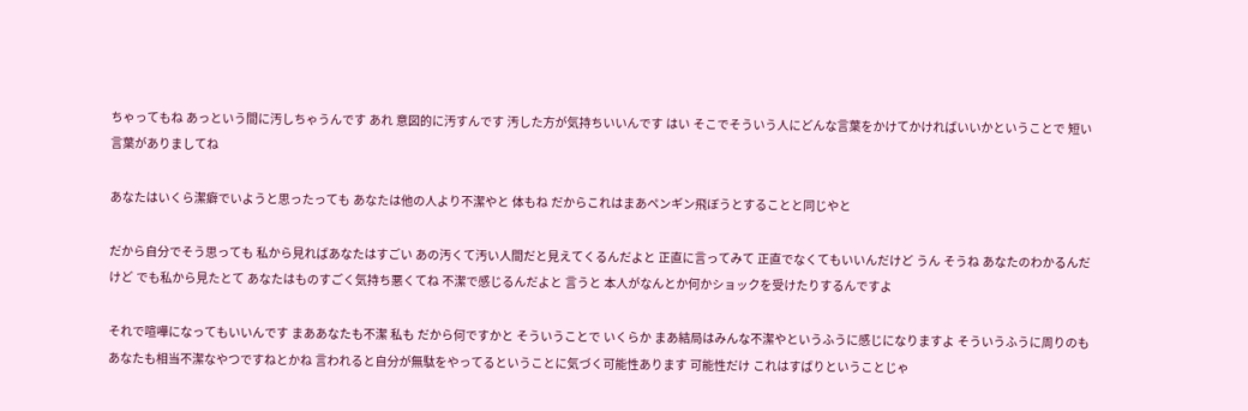ちゃってもね あっという間に汚しちゃうんです あれ 意図的に汚すんです 汚した方が気持ちいいんです はい そこでそういう人にどんな言葉をかけてかければいいかということで 短い言葉がありましてね

あなたはいくら潔癖でいようと思ったっても あなたは他の人より不潔やと 体もね だからこれはまあペンギン飛ぼうとすることと同じやと

だから自分でそう思っても 私から見ればあなたはすごい あの汚くて汚い人間だと見えてくるんだよと 正直に言ってみて 正直でなくてもいいんだけど うん そうね あなたのわかるんだけど でも私から見たとて あなたはものすごく気持ち悪くてね 不潔で感じるんだよと 言うと 本人がなんとか何かショックを受けたりするんですよ

それで喧嘩になってもいいんです まああなたも不潔 私も だから何ですかと そういうことで いくらか まあ結局はみんな不潔やというふうに感じになりますよ そういうふうに周りのも あなたも相当不潔なやつですねとかね 言われると自分が無駄をやってるということに気づく可能性あります 可能性だけ これはすばりということじゃ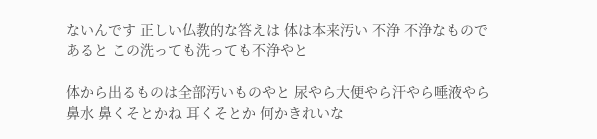ないんです 正しい仏教的な答えは 体は本来汚い 不浄 不浄なものであると この洗っても洗っても不浄やと

体から出るものは全部汚いものやと 尿やら大便やら汗やら唾液やら鼻水 鼻くそとかね 耳くそとか 何かきれいな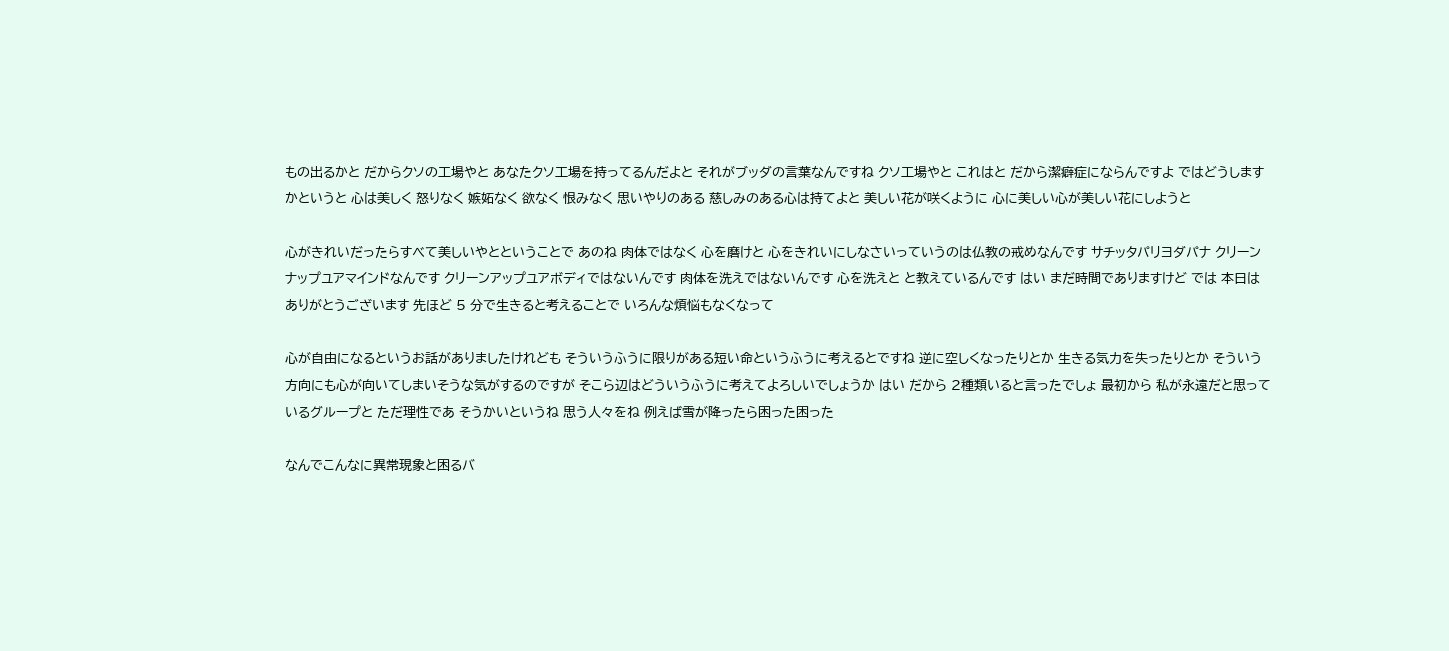もの出るかと だからクソの工場やと あなたクソ工場を持ってるんだよと それがブッダの言葉なんですね クソ工場やと これはと だから潔癖症にならんですよ ではどうしますかというと 心は美しく 怒りなく 嫉妬なく 欲なく 恨みなく 思いやりのある 慈しみのある心は持てよと 美しい花が咲くように 心に美しい心が美しい花にしようと

心がきれいだったらすべて美しいやとということで あのね 肉体ではなく 心を磨けと 心をきれいにしなさいっていうのは仏教の戒めなんです サチッタパリヨダパナ クリーンナップユアマインドなんです クリーンアップユアボディではないんです 肉体を洗えではないんです 心を洗えと と教えているんです はい まだ時間でありますけど では 本日はありがとうございます 先ほど 5 分で生きると考えることで いろんな煩悩もなくなって

心が自由になるというお話がありましたけれども そういうふうに限りがある短い命というふうに考えるとですね 逆に空しくなったりとか 生きる気力を失ったりとか そういう方向にも心が向いてしまいそうな気がするのですが そこら辺はどういうふうに考えてよろしいでしょうか はい だから 2種類いると言ったでしょ 最初から 私が永遠だと思っているグループと ただ理性であ そうかいというね 思う人々をね 例えば雪が降ったら困った困った

なんでこんなに異常現象と困るバ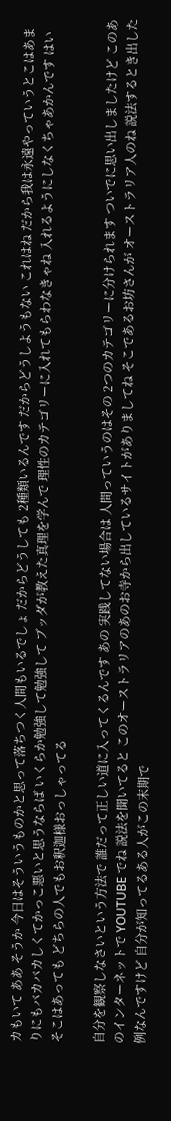カもいて ああ そうか 今日はそういうものかと思って落ちつく人間もいるでしょ だからどうしても 2種類いるんです だからどうしようもない これはね だから我は永遠やっていうとこはあまりにもバカバカしくてかっこ悪いと思うならば いくらか勉強して勉強して ブッダが教えた真理を学んで 理性のカテゴリーに入れてもらわなきゃね 入れるようにしなくちゃあかんです はい そこはあっても どちらの人でもお釈迦様おっしゃってる

自分を観察しなさいという方法で 誰だって正しい道に入ってくるんです あの 実践してない場合は 人間っていうのはその 2つのカテゴリーに分けられます ついでに思い出しましたけど このあのインターネットで YOUTUBE でね 説法を聞いてると このオーストラリアのあのお寺から出しているサイトがありましてね そこであるお坊さんが オーストラリア人のね 説法するとき出した例なんですけど 自分が知ってるある人がこの末期で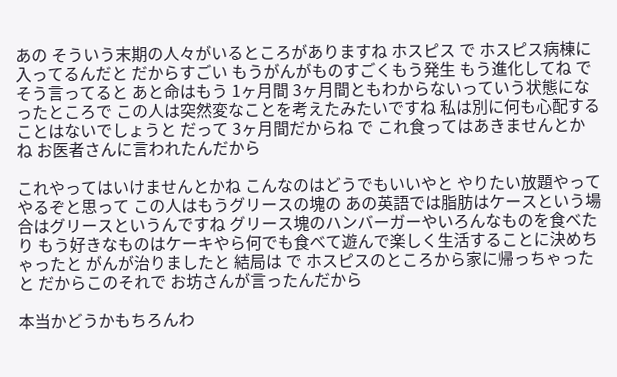あの そういう末期の人々がいるところがありますね ホスピス で ホスピス病棟に入ってるんだと だからすごい もうがんがものすごくもう発生 もう進化してね で そう言ってると あと命はもう 1ヶ月間 3ヶ月間ともわからないっていう状態になったところで この人は突然変なことを考えたみたいですね 私は別に何も心配することはないでしょうと だって 3ヶ月間だからね で これ食ってはあきませんとかね お医者さんに言われたんだから

これやってはいけませんとかね こんなのはどうでもいいやと やりたい放題やってやるぞと思って この人はもうグリースの塊の あの英語では脂肪はケースという場合はグリースというんですね グリース塊のハンバーガーやいろんなものを食べたり もう好きなものはケーキやら何でも食べて遊んで楽しく生活することに決めちゃったと がんが治りましたと 結局は で ホスピスのところから家に帰っちゃったと だからこのそれで お坊さんが言ったんだから

本当かどうかもちろんわ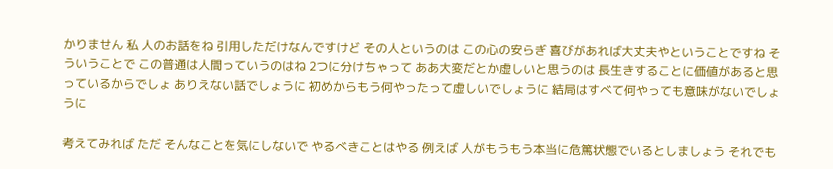かりません 私 人のお話をね 引用しただけなんですけど その人というのは この心の安らぎ 喜びがあれば大丈夫やということですね そういうことで この普通は人間っていうのはね 2つに分けちゃって ああ大変だとか虚しいと思うのは 長生きすることに価値があると思っているからでしょ ありえない話でしょうに 初めからもう何やったって虚しいでしょうに 結局はすべて何やっても意味がないでしょうに

考えてみれば ただ そんなことを気にしないで やるべきことはやる 例えば 人がもうもう本当に危篤状態でいるとしましょう それでも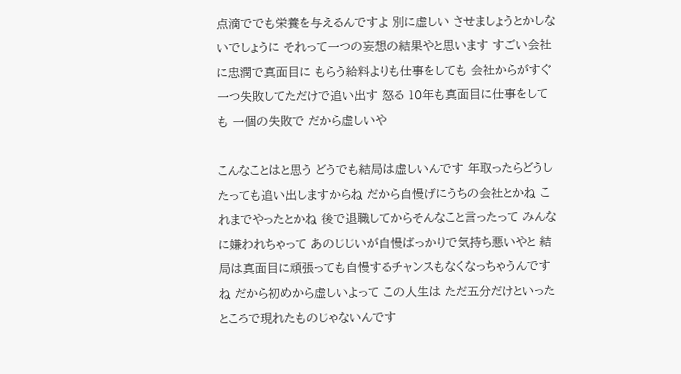点滴ででも栄養を与えるんですよ 別に虚しい させましょうとかしないでしょうに それって一つの妄想の結果やと思います すごい会社に忠潤で真面目に もらう給料よりも仕事をしても 会社からがすぐ一つ失敗してただけで追い出す 怒る 10年も真面目に仕事をしても 一個の失敗で だから虚しいや

こんなことはと思う どうでも結局は虚しいんです 年取ったらどうしたっても追い出しますからね だから自慢げにうちの会社とかね これまでやったとかね 後で退職してからそんなこと言ったって みんなに嫌われちゃって あのじじいが自慢ばっかりで気持ち悪いやと 結局は真面目に頑張っても自慢するチャンスもなくなっちゃうんですね だから初めから虚しいよって この人生は ただ五分だけといったところで現れたものじゃないんです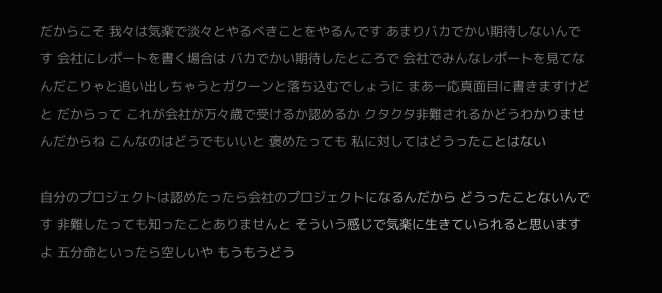だからこそ 我々は気楽で淡々とやるべきことをやるんです あまりバカでかい期待しないんです 会社にレポートを書く場合は バカでかい期待したところで 会社でみんなレポートを見てなんだこりゃと追い出しちゃうとガクーンと落ち込むでしょうに まあ一応真面目に書きますけどと だからって これが会社が万々歳で受けるか認めるか クタクタ非難されるかどうわかりませんだからね こんなのはどうでもいいと 褒めたっても 私に対してはどうったことはない

自分のプロジェクトは認めたったら会社のプロジェクトになるんだから どうったことないんです 非難したっても知ったことありませんと そういう感じで気楽に生きていられると思いますよ 五分命といったら空しいや もうもうどう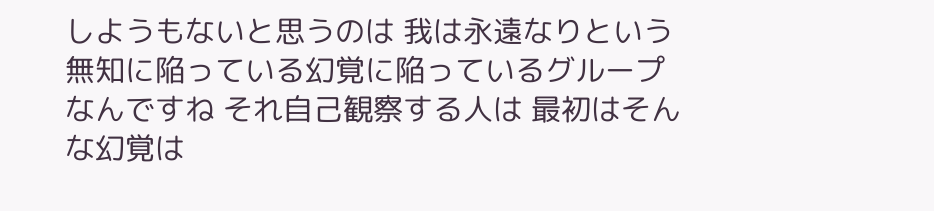しようもないと思うのは 我は永遠なりという無知に陥っている幻覚に陥っているグループなんですね それ自己観察する人は 最初はそんな幻覚は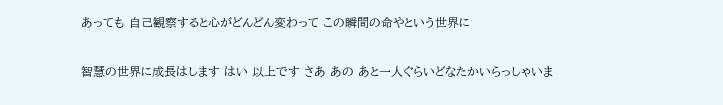あっても 自己観察すると心がどんどん変わって この瞬間の命やという世界に

智慧の世界に成長はします はい 以上です さあ あの あと一人ぐらいどなたかいらっしゃいま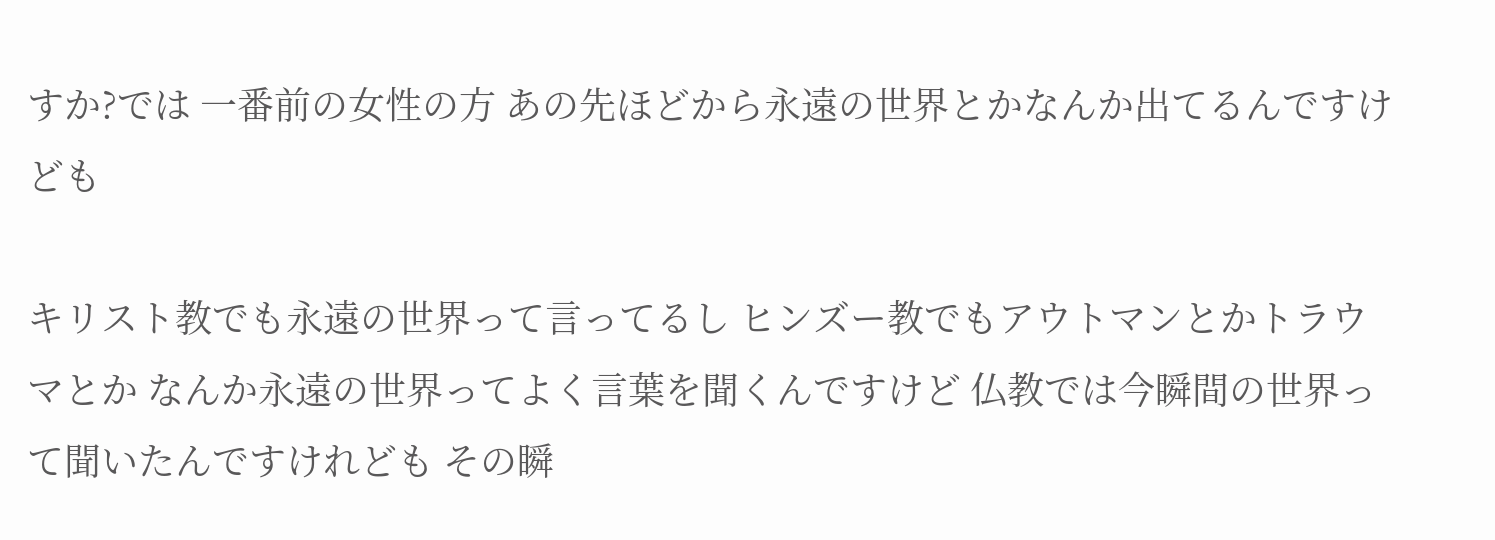すか?では 一番前の女性の方 あの先ほどから永遠の世界とかなんか出てるんですけども

キリスト教でも永遠の世界って言ってるし ヒンズー教でもアウトマンとかトラウマとか なんか永遠の世界ってよく言葉を聞くんですけど 仏教では今瞬間の世界って聞いたんですけれども その瞬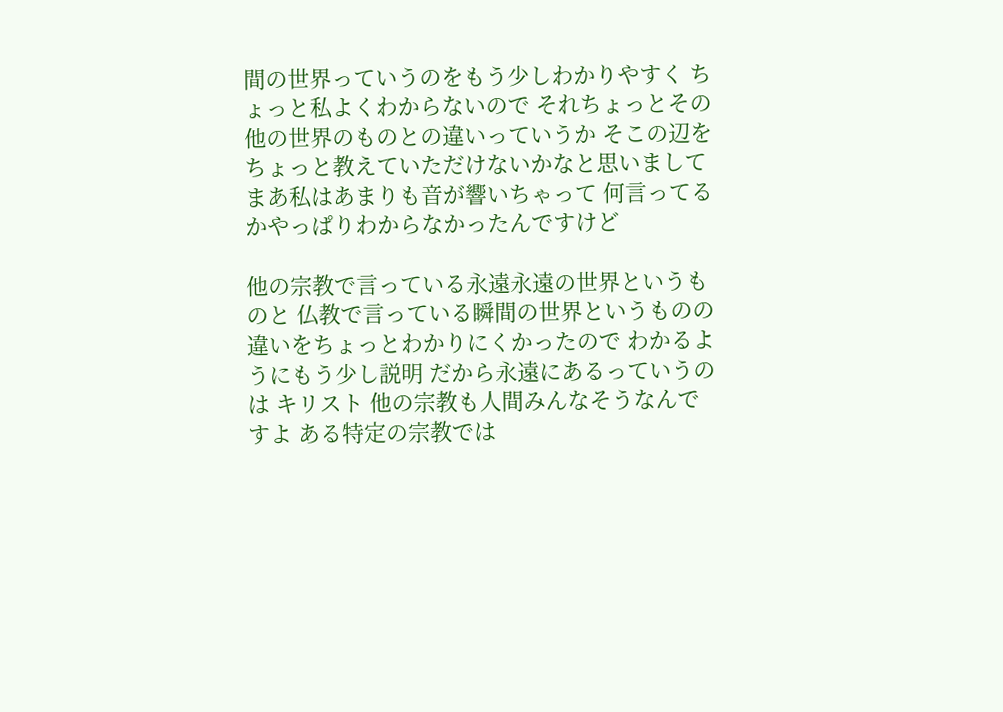間の世界っていうのをもう少しわかりやすく ちょっと私よくわからないので それちょっとその他の世界のものとの違いっていうか そこの辺をちょっと教えていただけないかなと思いまして まあ私はあまりも音が響いちゃって 何言ってるかやっぱりわからなかったんですけど

他の宗教で言っている永遠永遠の世界というものと 仏教で言っている瞬間の世界というものの違いをちょっとわかりにくかったので わかるようにもう少し説明 だから永遠にあるっていうのは キリスト 他の宗教も人間みんなそうなんですよ ある特定の宗教では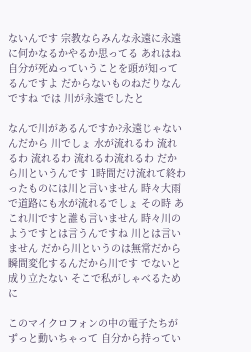ないんです 宗教ならみんな永遠に永遠に何かなるかやるか思ってる あれはね 自分が死ぬっていうことを頭が知ってるんですよ だからないものねだりなんですね では 川が永遠でしたと

なんで川があるんですか?永遠じゃないんだから 川でしょ 水が流れるわ 流れるわ 流れるわ 流れるわ流れるわ だから川というんです 1時間だけ流れて終わったものには川と言いません 時々大雨で道路にも水が流れるでしょ その時 あ これ川ですと誰も言いません 時々川のようですとは言うんですね 川とは言いません だから川というのは無常だから 瞬間変化するんだから川です でないと成り立たない そこで私がしゃべるために

このマイクロフォンの中の電子たちがずっと動いちゃって 自分から持ってい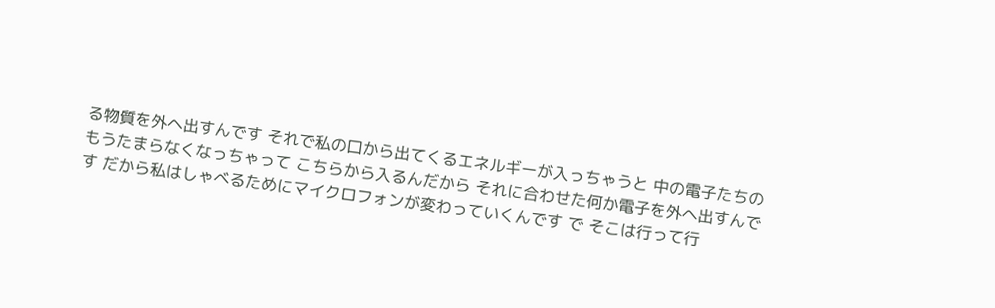る物質を外へ出すんです それで私の口から出てくるエネルギーが入っちゃうと 中の電子たちのもうたまらなくなっちゃって こちらから入るんだから それに合わせた何か電子を外へ出すんです だから私はしゃべるためにマイクロフォンが変わっていくんです で そこは行って行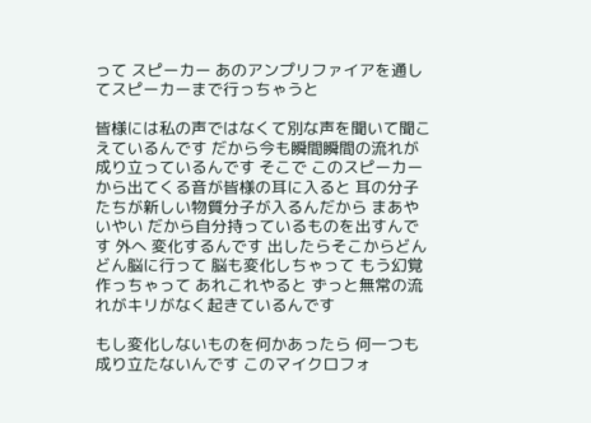って スピーカー あのアンプリファイアを通してスピーカーまで行っちゃうと

皆様には私の声ではなくて別な声を聞いて聞こえているんです だから今も瞬間瞬間の流れが成り立っているんです そこで このスピーカーから出てくる音が皆様の耳に入ると 耳の分子たちが新しい物質分子が入るんだから まあやいやい だから自分持っているものを出すんです 外へ 変化するんです 出したらそこからどんどん脳に行って 脳も変化しちゃって もう幻覚作っちゃって あれこれやると ずっと無常の流れがキリがなく起きているんです

もし変化しないものを何かあったら 何一つも成り立たないんです このマイクロフォ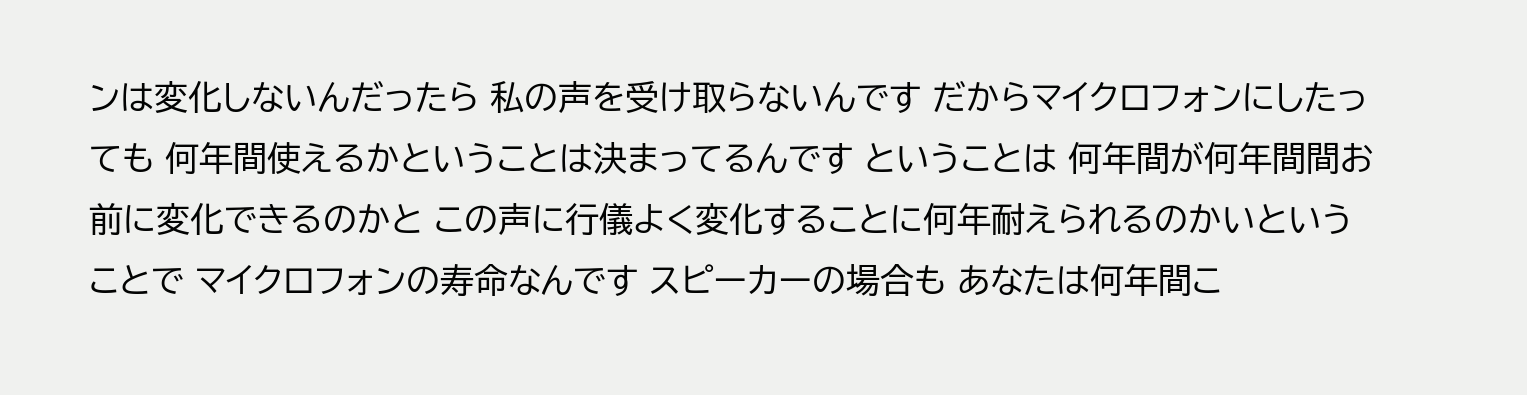ンは変化しないんだったら 私の声を受け取らないんです だからマイクロフォンにしたっても 何年間使えるかということは決まってるんです ということは 何年間が何年間間お前に変化できるのかと この声に行儀よく変化することに何年耐えられるのかいということで マイクロフォンの寿命なんです スピーカーの場合も あなたは何年間こ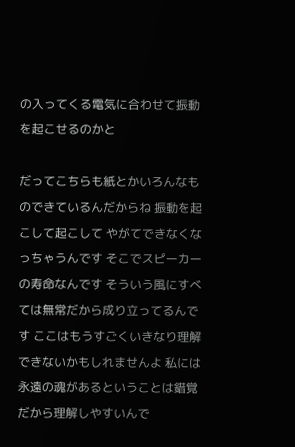の入ってくる電気に合わせて振動を起こせるのかと

だってこちらも紙とかいろんなものできているんだからね 振動を起こして起こして やがてできなくなっちゃうんです そこでスピーカーの寿命なんです そういう風にすべては無常だから成り立ってるんです ここはもうすごくいきなり理解できないかもしれませんよ 私には永遠の魂があるということは錯覚だから理解しやすいんで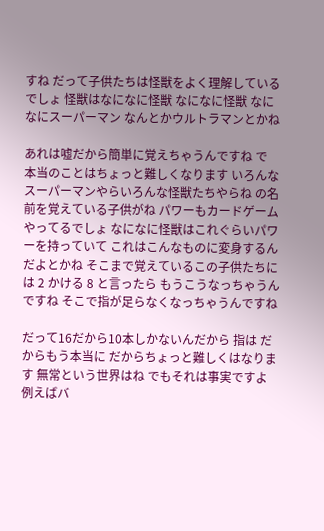すね だって子供たちは怪獣をよく理解しているでしょ 怪獣はなになに怪獣 なになに怪獣 なになにスーパーマン なんとかウルトラマンとかね

あれは嘘だから簡単に覚えちゃうんですね で 本当のことはちょっと難しくなります いろんなスーパーマンやらいろんな怪獣たちやらね の名前を覚えている子供がね パワーもカードゲームやってるでしょ なになに怪獣はこれぐらいパワーを持っていて これはこんなものに変身するんだよとかね そこまで覚えているこの子供たちには 2 かける 8 と言ったら もうこうなっちゃうんですね そこで指が足らなくなっちゃうんですね

だって16だから10本しかないんだから 指は だからもう本当に だからちょっと難しくはなります 無常という世界はね でもそれは事実ですよ 例えばバ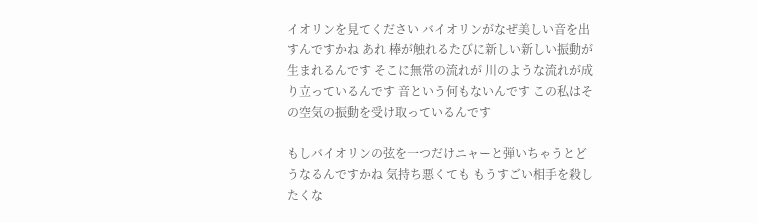イオリンを見てください バイオリンがなぜ美しい音を出すんですかね あれ 棒が触れるたびに新しい新しい振動が生まれるんです そこに無常の流れが 川のような流れが成り立っているんです 音という何もないんです この私はその空気の振動を受け取っているんです

もしバイオリンの弦を一つだけニャーと弾いちゃうとどうなるんですかね 気持ち悪くても もうすごい相手を殺したくな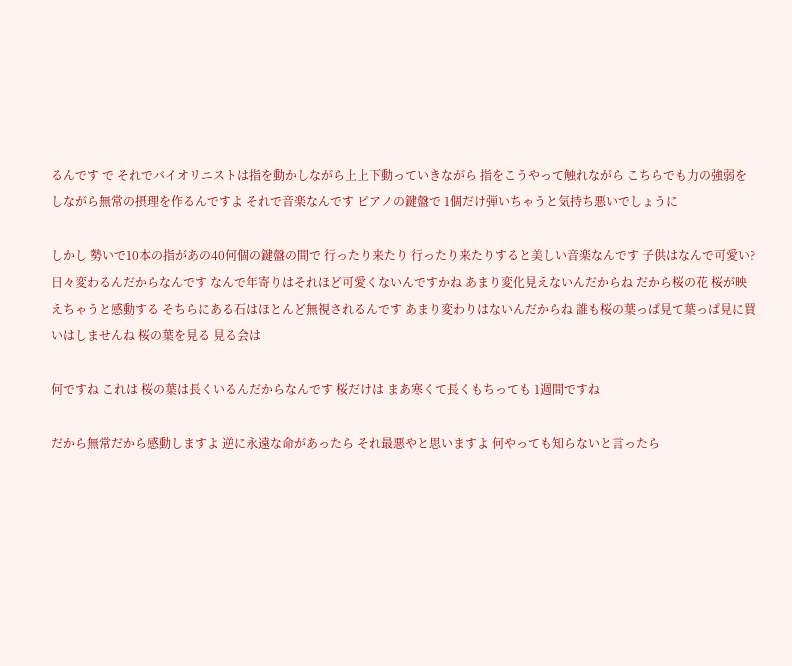るんです で それでバイオリニストは指を動かしながら上上下動っていきながら 指をこうやって触れながら こちらでも力の強弱をしながら無常の摂理を作るんですよ それで音楽なんです ピアノの鍵盤で 1個だけ弾いちゃうと気持ち悪いでしょうに

しかし 勢いで10本の指があの40何個の鍵盤の間で 行ったり来たり 行ったり来たりすると美しい音楽なんです 子供はなんで可愛い?日々変わるんだからなんです なんで年寄りはそれほど可愛くないんですかね あまり変化見えないんだからね だから桜の花 桜が映えちゃうと感動する そちらにある石はほとんど無視されるんです あまり変わりはないんだからね 誰も桜の葉っぱ見て葉っぱ見に買いはしませんね 桜の葉を見る 見る会は

何ですね これは 桜の葉は長くいるんだからなんです 桜だけは まあ寒くて長くもちっても 1週間ですね

だから無常だから感動しますよ 逆に永遠な命があったら それ最悪やと思いますよ 何やっても知らないと言ったら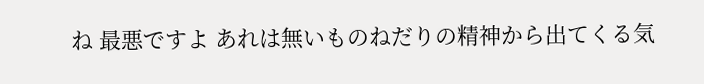ね 最悪ですよ あれは無いものねだりの精神から出てくる気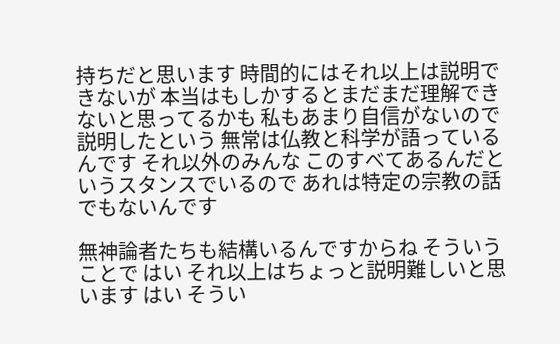持ちだと思います 時間的にはそれ以上は説明できないが 本当はもしかするとまだまだ理解できないと思ってるかも 私もあまり自信がないので説明したという 無常は仏教と科学が語っているんです それ以外のみんな このすべてあるんだというスタンスでいるので あれは特定の宗教の話でもないんです

無神論者たちも結構いるんですからね そういうことで はい それ以上はちょっと説明難しいと思います はい そうい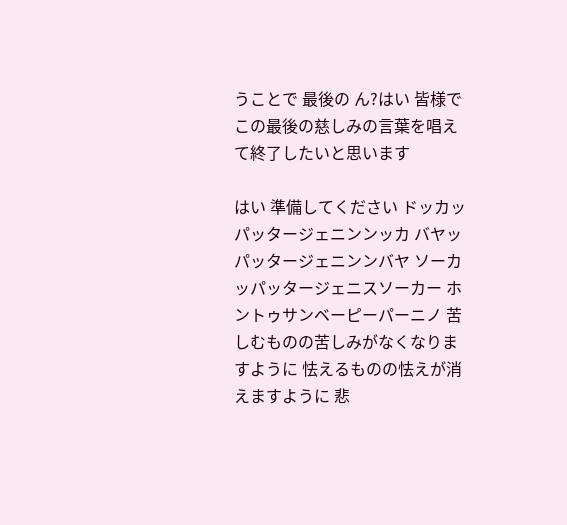うことで 最後の ん?はい 皆様でこの最後の慈しみの言葉を唱えて終了したいと思います

はい 準備してください ドッカッパッタージェニンンッカ バヤッパッタージェニンンバヤ ソーカッパッタージェニスソーカー ホントゥサンベーピーパーニノ 苦しむものの苦しみがなくなりますように 怯えるものの怯えが消えますように 悲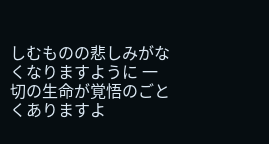しむものの悲しみがなくなりますように 一切の生命が覚悟のごとくありますよ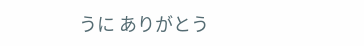うに ありがとう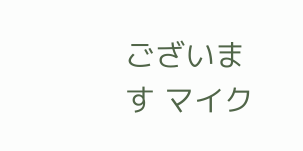ございます マイク